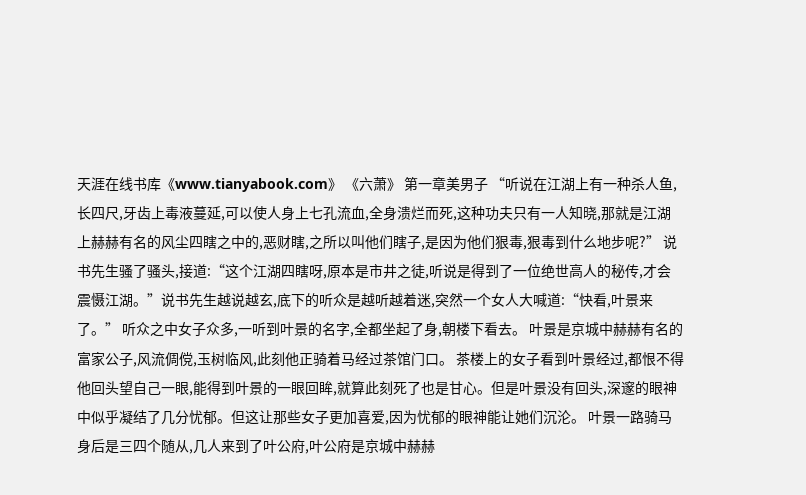天涯在线书库《www.tianyabook.com》 《六萧》 第一章美男子 “听说在江湖上有一种杀人鱼,长四尺,牙齿上毒液蔓延,可以使人身上七孔流血,全身溃烂而死,这种功夫只有一人知晓,那就是江湖上赫赫有名的风尘四瞎之中的,恶财瞎,之所以叫他们瞎子,是因为他们狠毒,狠毒到什么地步呢?” 说书先生骚了骚头,接道:“这个江湖四瞎呀,原本是市井之徒,听说是得到了一位绝世高人的秘传,才会震慑江湖。”说书先生越说越玄,底下的听众是越听越着迷,突然一个女人大喊道:“快看,叶景来了。” 听众之中女子众多,一听到叶景的名字,全都坐起了身,朝楼下看去。 叶景是京城中赫赫有名的富家公子,风流倜傥,玉树临风,此刻他正骑着马经过茶馆门口。 茶楼上的女子看到叶景经过,都恨不得他回头望自己一眼,能得到叶景的一眼回眸,就算此刻死了也是甘心。但是叶景没有回头,深邃的眼神中似乎凝结了几分忧郁。但这让那些女子更加喜爱,因为忧郁的眼神能让她们沉沦。 叶景一路骑马身后是三四个随从,几人来到了叶公府,叶公府是京城中赫赫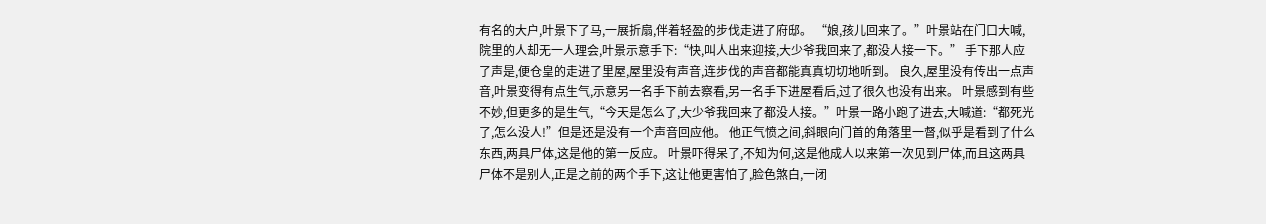有名的大户,叶景下了马,一展折扇,伴着轻盈的步伐走进了府邸。 “娘,孩儿回来了。”叶景站在门口大喊,院里的人却无一人理会,叶景示意手下:“快,叫人出来迎接,大少爷我回来了,都没人接一下。” 手下那人应了声是,便仓皇的走进了里屋,屋里没有声音,连步伐的声音都能真真切切地听到。 良久,屋里没有传出一点声音,叶景变得有点生气,示意另一名手下前去察看,另一名手下进屋看后,过了很久也没有出来。 叶景感到有些不妙,但更多的是生气,“今天是怎么了,大少爷我回来了都没人接。”叶景一路小跑了进去,大喊道:“都死光了,怎么没人!”但是还是没有一个声音回应他。 他正气愤之间,斜眼向门首的角落里一督,似乎是看到了什么东西,两具尸体,这是他的第一反应。 叶景吓得呆了,不知为何,这是他成人以来第一次见到尸体,而且这两具尸体不是别人,正是之前的两个手下,这让他更害怕了,脸色煞白,一闭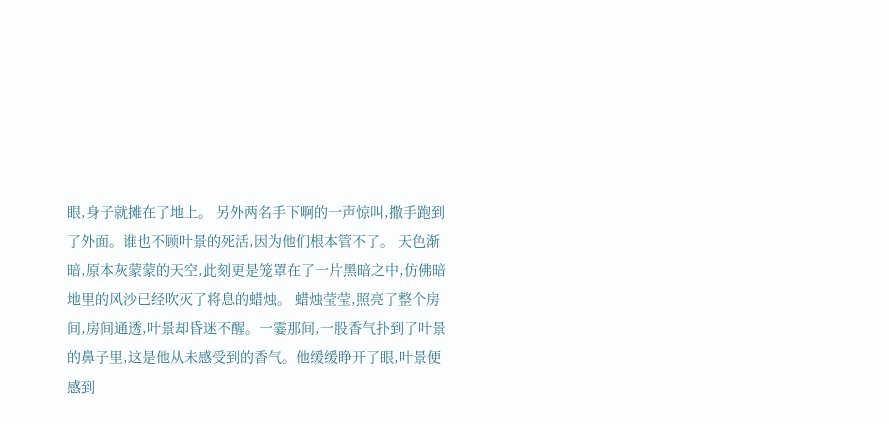眼,身子就摊在了地上。 另外两名手下啊的一声惊叫,撒手跑到了外面。谁也不顾叶景的死活,因为他们根本管不了。 天色渐暗,原本灰蒙蒙的天空,此刻更是笼罩在了一片黑暗之中,仿佛暗地里的风沙已经吹灭了将息的蜡烛。 蜡烛莹莹,照亮了整个房间,房间通透,叶景却昏迷不醒。一霎那间,一股香气扑到了叶景的鼻子里,这是他从未感受到的香气。他缓缓睁开了眼,叶景便感到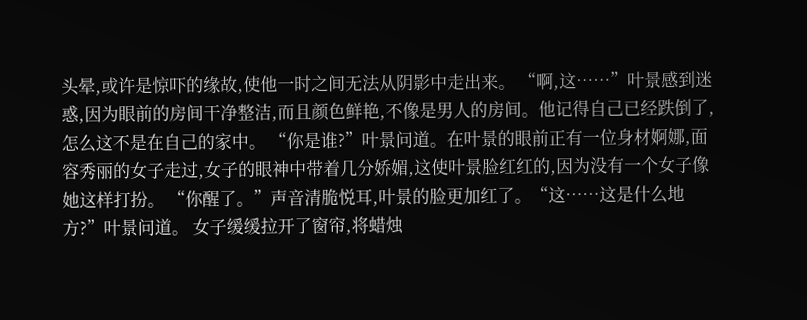头晕,或许是惊吓的缘故,使他一时之间无法从阴影中走出来。 “啊,这……”叶景感到迷惑,因为眼前的房间干净整洁,而且颜色鲜艳,不像是男人的房间。他记得自己已经跌倒了,怎么这不是在自己的家中。 “你是谁?”叶景问道。在叶景的眼前正有一位身材婀娜,面容秀丽的女子走过,女子的眼神中带着几分娇媚,这使叶景脸红红的,因为没有一个女子像她这样打扮。 “你醒了。”声音清脆悦耳,叶景的脸更加红了。“这……这是什么地方?”叶景问道。 女子缓缓拉开了窗帘,将蜡烛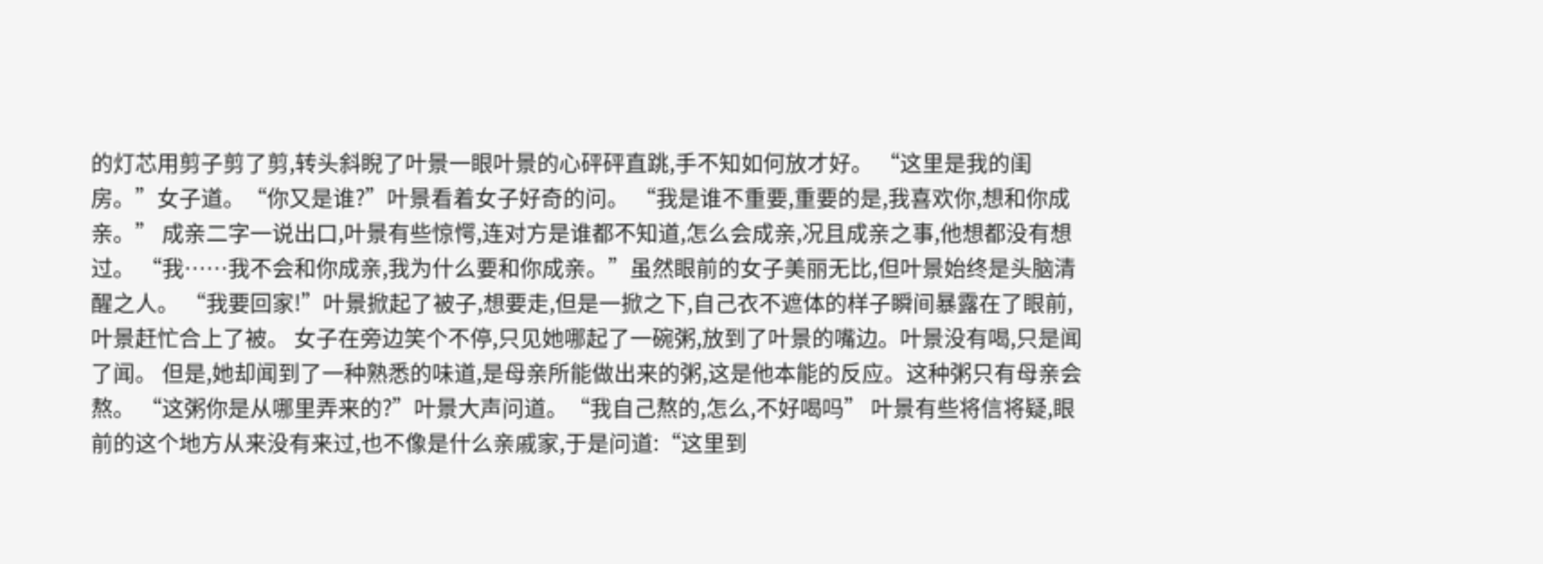的灯芯用剪子剪了剪,转头斜睨了叶景一眼叶景的心砰砰直跳,手不知如何放才好。 “这里是我的闺房。”女子道。“你又是谁?”叶景看着女子好奇的问。 “我是谁不重要,重要的是,我喜欢你,想和你成亲。” 成亲二字一说出口,叶景有些惊愕,连对方是谁都不知道,怎么会成亲,况且成亲之事,他想都没有想过。 “我……我不会和你成亲,我为什么要和你成亲。”虽然眼前的女子美丽无比,但叶景始终是头脑清醒之人。 “我要回家!”叶景掀起了被子,想要走,但是一掀之下,自己衣不遮体的样子瞬间暴露在了眼前,叶景赶忙合上了被。 女子在旁边笑个不停,只见她哪起了一碗粥,放到了叶景的嘴边。叶景没有喝,只是闻了闻。 但是,她却闻到了一种熟悉的味道,是母亲所能做出来的粥,这是他本能的反应。这种粥只有母亲会熬。 “这粥你是从哪里弄来的?”叶景大声问道。“我自己熬的,怎么,不好喝吗” 叶景有些将信将疑,眼前的这个地方从来没有来过,也不像是什么亲戚家,于是问道:“这里到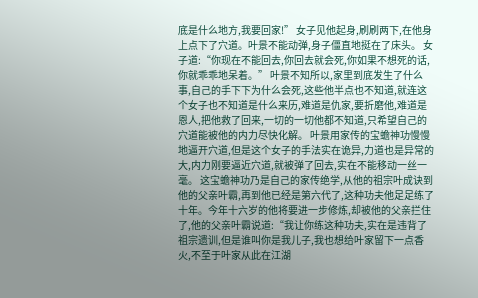底是什么地方,我要回家!” 女子见他起身,刷刷两下,在他身上点下了穴道。叶景不能动弹,身子僵直地挺在了床头。 女子道:“你现在不能回去,你回去就会死,你如果不想死的话,你就乖乖地呆着。” 叶景不知所以,家里到底发生了什么事,自己的手下下为什么会死,这些他半点也不知道,就连这个女子也不知道是什么来历,难道是仇家,要折磨他,难道是恩人,把他救了回来,一切的一切他都不知道,只希望自己的穴道能被他的内力尽快化解。 叶景用家传的宝蟾神功慢慢地逼开穴道,但是这个女子的手法实在诡异,力道也是异常的大,内力刚要逼近穴道,就被弹了回去,实在不能移动一丝一毫。 这宝蟾神功乃是自己的家传绝学,从他的祖宗叶成诀到他的父亲叶霸,再到他已经是第六代了,这种功夫他足足练了十年。今年十六岁的他将要进一步修炼,却被他的父亲拦住了,他的父亲叶霸说道:“我让你练这种功夫,实在是违背了祖宗遗训,但是谁叫你是我儿子,我也想给叶家留下一点香火,不至于叶家从此在江湖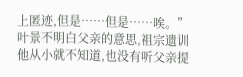上匿迹,但是……但是……唉。” 叶景不明白父亲的意思,祖宗遗训他从小就不知道,也没有听父亲提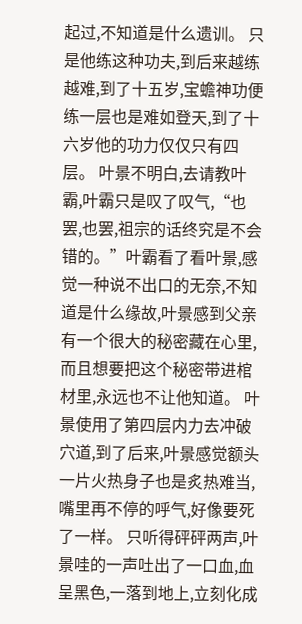起过,不知道是什么遗训。 只是他练这种功夫,到后来越练越难,到了十五岁,宝蟾神功便练一层也是难如登天,到了十六岁他的功力仅仅只有四层。 叶景不明白,去请教叶霸,叶霸只是叹了叹气,“也罢,也罢,祖宗的话终究是不会错的。”叶霸看了看叶景,感觉一种说不出口的无奈,不知道是什么缘故,叶景感到父亲有一个很大的秘密藏在心里,而且想要把这个秘密带进棺材里,永远也不让他知道。 叶景使用了第四层内力去冲破穴道,到了后来,叶景感觉额头一片火热身子也是炙热难当,嘴里再不停的呼气,好像要死了一样。 只听得砰砰两声,叶景哇的一声吐出了一口血,血呈黑色,一落到地上,立刻化成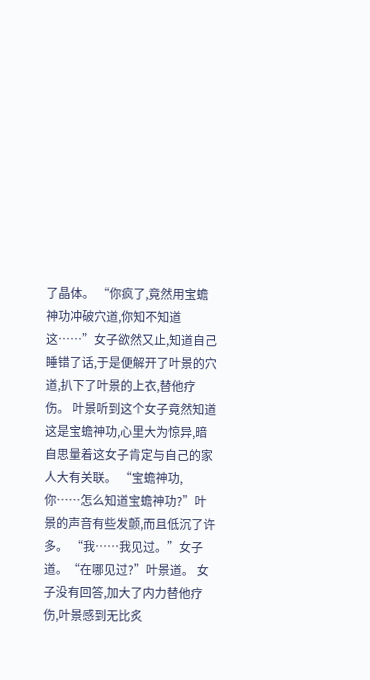了晶体。 “你疯了,竟然用宝蟾神功冲破穴道,你知不知道这……”女子欲然又止,知道自己睡错了话,于是便解开了叶景的穴道,扒下了叶景的上衣,替他疗伤。 叶景听到这个女子竟然知道这是宝蟾神功,心里大为惊异,暗自思量着这女子肯定与自己的家人大有关联。 “宝蟾神功,你……怎么知道宝蟾神功?”叶景的声音有些发颤,而且低沉了许多。 “我……我见过。”女子道。“在哪见过?”叶景道。 女子没有回答,加大了内力替他疗伤,叶景感到无比炙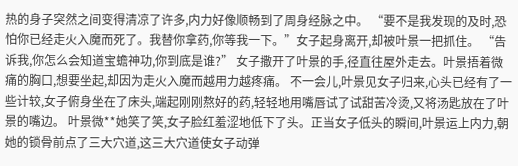热的身子突然之间变得清凉了许多,内力好像顺畅到了周身经脉之中。 “要不是我发现的及时,恐怕你已经走火入魔而死了。我替你拿药,你等我一下。”女子起身离开,却被叶景一把抓住。 “告诉我,你怎么会知道宝蟾神功,你到底是谁?” 女子撒开了叶景的手,径直往屋外走去。叶景捂着微痛的胸口,想要坐起,却因为走火入魔而越用力越疼痛。 不一会儿,叶景见女子归来,心头已经有了一些计较,女子俯身坐在了床头,端起刚刚熬好的药,轻轻地用嘴唇试了试甜苦冷烫,又将汤匙放在了叶景的嘴边。 叶景微**她笑了笑,女子脸红羞涩地低下了头。正当女子低头的瞬间,叶景运上内力,朝她的锁骨前点了三大穴道,这三大穴道使女子动弹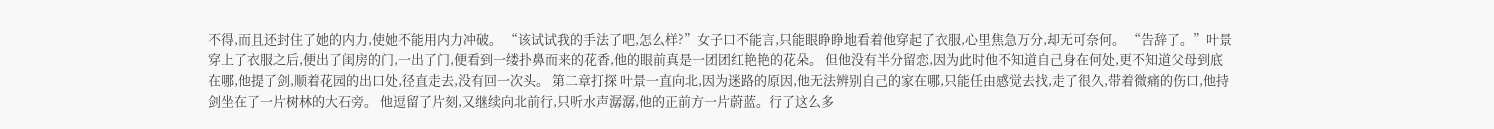不得,而且还封住了她的内力,使她不能用内力冲破。 “该试试我的手法了吧,怎么样?”女子口不能言,只能眼睁睁地看着他穿起了衣服,心里焦急万分,却无可奈何。 “告辞了。”叶景穿上了衣服之后,便出了闺房的门,一出了门,便看到一缕扑鼻而来的花香,他的眼前真是一团团红艳艳的花朵。 但他没有半分留恋,因为此时他不知道自己身在何处,更不知道父母到底在哪,他提了剑,顺着花园的出口处,径直走去,没有回一次头。 第二章打探 叶景一直向北,因为迷路的原因,他无法辨别自己的家在哪,只能任由感觉去找,走了很久,带着微痛的伤口,他持剑坐在了一片树林的大石旁。 他逗留了片刻,又继续向北前行,只听水声潺潺,他的正前方一片蔚蓝。行了这么多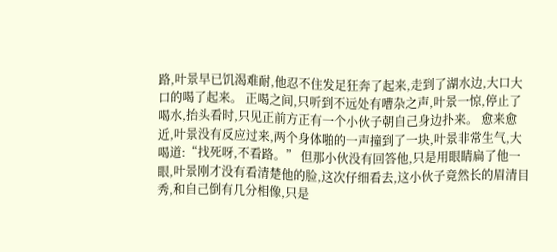路,叶景早已饥渴难耐,他忍不住发足狂奔了起来,走到了湖水边,大口大口的喝了起来。 正喝之间,只听到不远处有嘈杂之声,叶景一惊,停止了喝水,抬头看时,只见正前方正有一个小伙子朝自己身边扑来。 愈来愈近,叶景没有反应过来,两个身体啪的一声撞到了一块,叶景非常生气,大喝道:“找死呀,不看路。” 但那小伙没有回答他,只是用眼睛扁了他一眼,叶景刚才没有看清楚他的脸,这次仔细看去,这小伙子竟然长的眉清目秀,和自己倒有几分相像,只是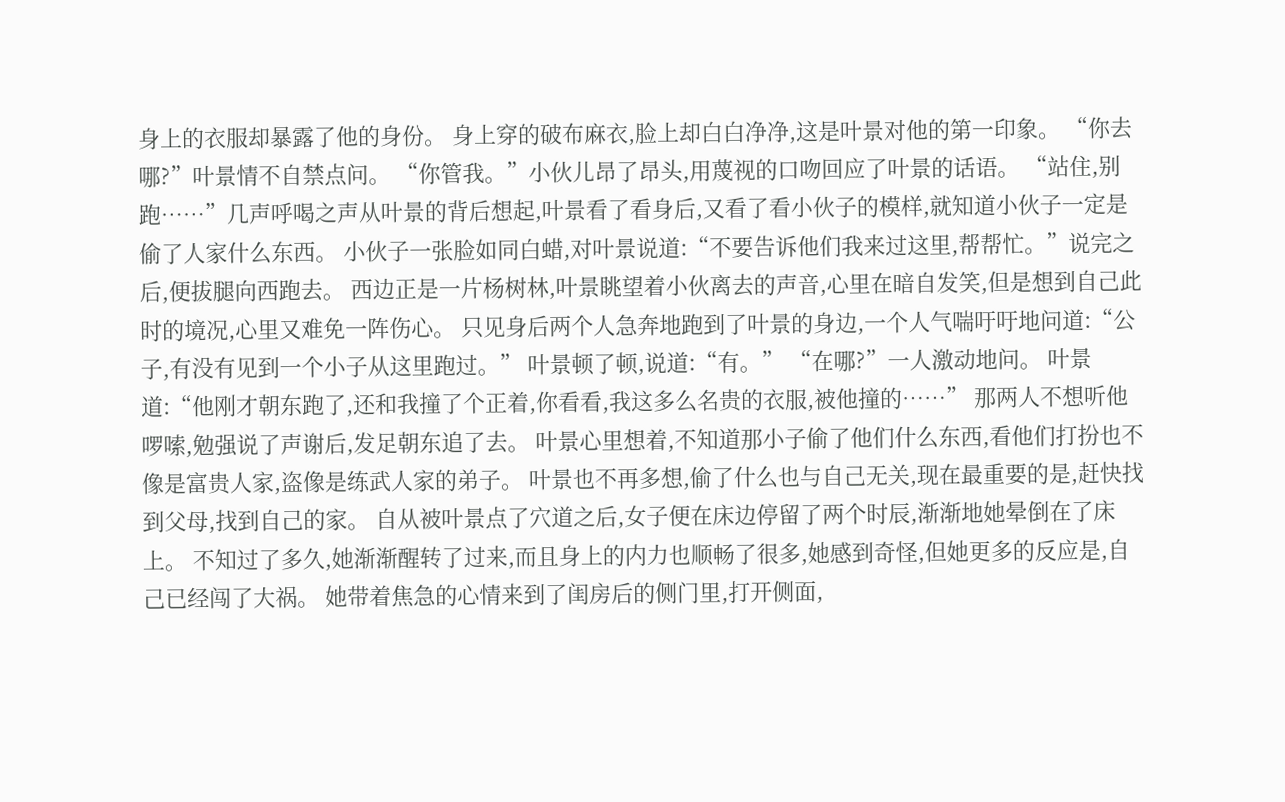身上的衣服却暴露了他的身份。 身上穿的破布麻衣,脸上却白白净净,这是叶景对他的第一印象。 “你去哪?”叶景情不自禁点问。 “你管我。”小伙儿昂了昂头,用蔑视的口吻回应了叶景的话语。 “站住,别跑……”几声呼喝之声从叶景的背后想起,叶景看了看身后,又看了看小伙子的模样,就知道小伙子一定是偷了人家什么东西。 小伙子一张脸如同白蜡,对叶景说道:“不要告诉他们我来过这里,帮帮忙。”说完之后,便拔腿向西跑去。 西边正是一片杨树林,叶景眺望着小伙离去的声音,心里在暗自发笑,但是想到自己此时的境况,心里又难免一阵伤心。 只见身后两个人急奔地跑到了叶景的身边,一个人气喘吁吁地问道:“公子,有没有见到一个小子从这里跑过。” 叶景顿了顿,说道:“有。” “在哪?”一人激动地问。 叶景道:“他刚才朝东跑了,还和我撞了个正着,你看看,我这多么名贵的衣服,被他撞的……” 那两人不想听他啰嗦,勉强说了声谢后,发足朝东追了去。 叶景心里想着,不知道那小子偷了他们什么东西,看他们打扮也不像是富贵人家,盗像是练武人家的弟子。 叶景也不再多想,偷了什么也与自己无关,现在最重要的是,赶快找到父母,找到自己的家。 自从被叶景点了穴道之后,女子便在床边停留了两个时辰,渐渐地她晕倒在了床上。 不知过了多久,她渐渐醒转了过来,而且身上的内力也顺畅了很多,她感到奇怪,但她更多的反应是,自己已经闯了大祸。 她带着焦急的心情来到了闺房后的侧门里,打开侧面,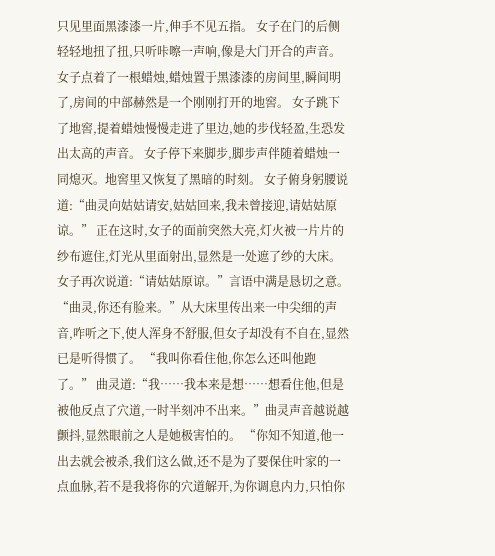只见里面黑漆漆一片,伸手不见五指。 女子在门的后侧轻轻地扭了扭,只听咔嚓一声响,像是大门开合的声音。女子点着了一根蜡烛,蜡烛置于黑漆漆的房间里,瞬间明了,房间的中部赫然是一个刚刚打开的地窖。 女子跳下了地窖,提着蜡烛慢慢走进了里边,她的步伐轻盈,生恐发出太高的声音。 女子停下来脚步,脚步声伴随着蜡烛一同熄灭。地窖里又恢复了黑暗的时刻。 女子俯身躬腰说道:“曲灵向姑姑请安,姑姑回来,我未曾接迎,请姑姑原谅。” 正在这时,女子的面前突然大亮,灯火被一片片的纱布遮住,灯光从里面射出,显然是一处遮了纱的大床。 女子再次说道:“请姑姑原谅。”言语中满是恳切之意。 “曲灵,你还有脸来。”从大床里传出来一中尖细的声音,咋听之下,使人浑身不舒服,但女子却没有不自在,显然已是听得惯了。 “我叫你看住他,你怎么还叫他跑了。” 曲灵道:“我……我本来是想……想看住他,但是被他反点了穴道,一时半刻冲不出来。”曲灵声音越说越颤抖,显然眼前之人是她极害怕的。 “你知不知道,他一出去就会被杀,我们这么做,还不是为了要保住叶家的一点血脉,若不是我将你的穴道解开,为你调息内力,只怕你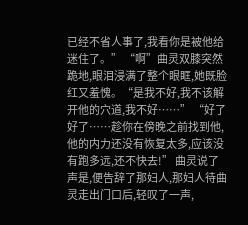已经不省人事了,我看你是被他给迷住了。” “啊”曲灵双膝突然跪地,眼泪浸满了整个眼眶,她既脸红又羞愧。“是我不好,我不该解开他的穴道,我不好……” “好了好了……趁你在傍晚之前找到他,他的内力还没有恢复太多,应该没有跑多远,还不快去!” 曲灵说了声是,便告辞了那妇人,那妇人待曲灵走出门口后,轻叹了一声,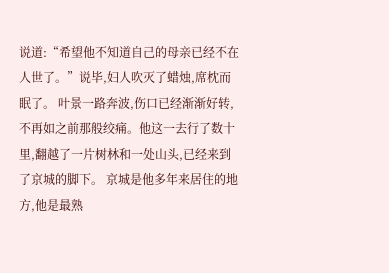说道:“希望他不知道自己的母亲已经不在人世了。”说毕,妇人吹灭了蜡烛,席枕而眠了。 叶景一路奔波,伤口已经渐渐好转,不再如之前那般绞痛。他这一去行了数十里,翻越了一片树林和一处山头,已经来到了京城的脚下。 京城是他多年来居住的地方,他是最熟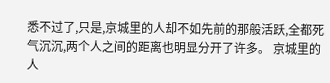悉不过了,只是,京城里的人却不如先前的那般活跃,全都死气沉沉,两个人之间的距离也明显分开了许多。 京城里的人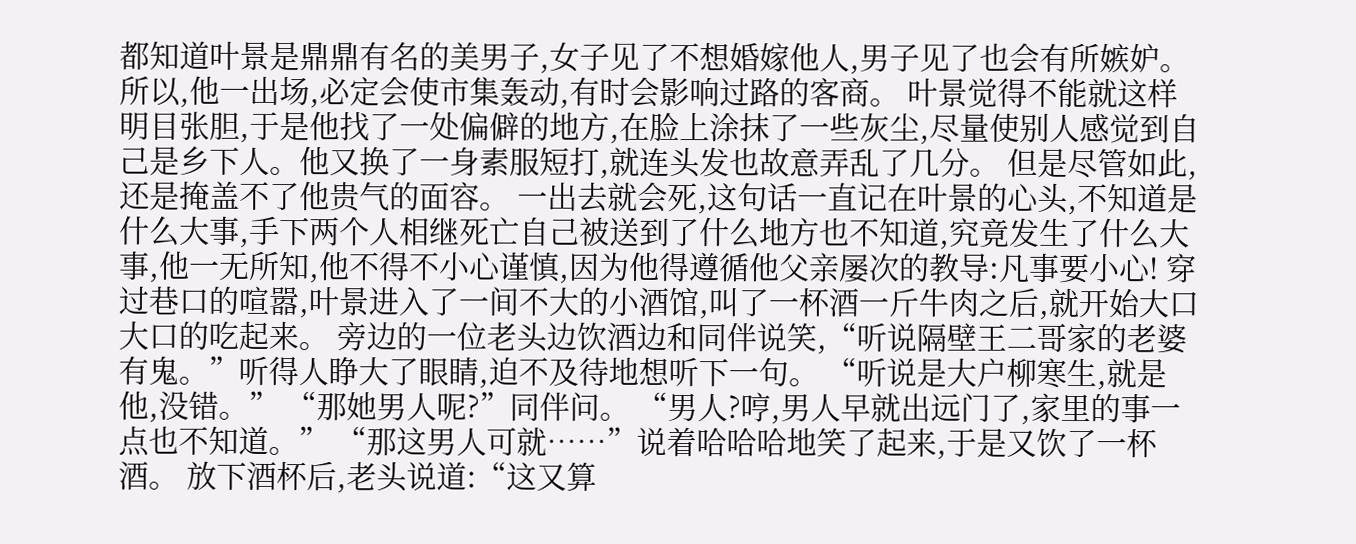都知道叶景是鼎鼎有名的美男子,女子见了不想婚嫁他人,男子见了也会有所嫉妒。所以,他一出场,必定会使市集轰动,有时会影响过路的客商。 叶景觉得不能就这样明目张胆,于是他找了一处偏僻的地方,在脸上涂抹了一些灰尘,尽量使别人感觉到自己是乡下人。他又换了一身素服短打,就连头发也故意弄乱了几分。 但是尽管如此,还是掩盖不了他贵气的面容。 一出去就会死,这句话一直记在叶景的心头,不知道是什么大事,手下两个人相继死亡自己被送到了什么地方也不知道,究竟发生了什么大事,他一无所知,他不得不小心谨慎,因为他得遵循他父亲屡次的教导:凡事要小心! 穿过巷口的喧嚣,叶景进入了一间不大的小酒馆,叫了一杯酒一斤牛肉之后,就开始大口大口的吃起来。 旁边的一位老头边饮酒边和同伴说笑,“听说隔壁王二哥家的老婆有鬼。”听得人睁大了眼睛,迫不及待地想听下一句。 “听说是大户柳寒生,就是他,没错。” “那她男人呢?”同伴问。 “男人?哼,男人早就出远门了,家里的事一点也不知道。” “那这男人可就……”说着哈哈哈地笑了起来,于是又饮了一杯酒。 放下酒杯后,老头说道:“这又算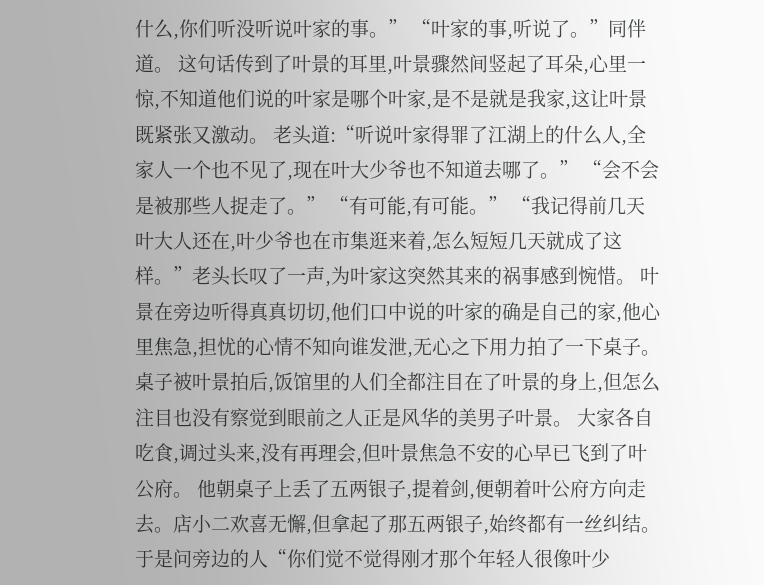什么,你们听没听说叶家的事。” “叶家的事,听说了。”同伴道。 这句话传到了叶景的耳里,叶景骤然间竖起了耳朵,心里一惊,不知道他们说的叶家是哪个叶家,是不是就是我家,这让叶景既紧张又激动。 老头道:“听说叶家得罪了江湖上的什么人,全家人一个也不见了,现在叶大少爷也不知道去哪了。” “会不会是被那些人捉走了。” “有可能,有可能。” “我记得前几天叶大人还在,叶少爷也在市集逛来着,怎么短短几天就成了这样。”老头长叹了一声,为叶家这突然其来的祸事感到惋惜。 叶景在旁边听得真真切切,他们口中说的叶家的确是自己的家,他心里焦急,担忧的心情不知向谁发泄,无心之下用力拍了一下桌子。 桌子被叶景拍后,饭馆里的人们全都注目在了叶景的身上,但怎么注目也没有察觉到眼前之人正是风华的美男子叶景。 大家各自吃食,调过头来,没有再理会,但叶景焦急不安的心早已飞到了叶公府。 他朝桌子上丢了五两银子,提着剑,便朝着叶公府方向走去。店小二欢喜无懈,但拿起了那五两银子,始终都有一丝纠结。于是问旁边的人“你们觉不觉得刚才那个年轻人很像叶少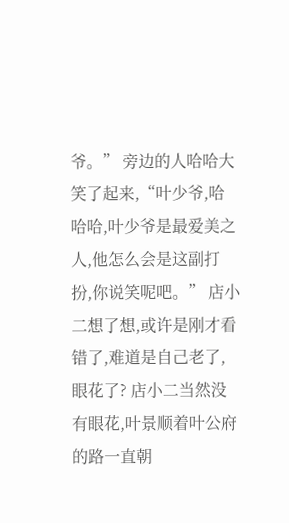爷。” 旁边的人哈哈大笑了起来,“叶少爷,哈哈哈,叶少爷是最爱美之人,他怎么会是这副打扮,你说笑呢吧。” 店小二想了想,或许是刚才看错了,难道是自己老了,眼花了? 店小二当然没有眼花,叶景顺着叶公府的路一直朝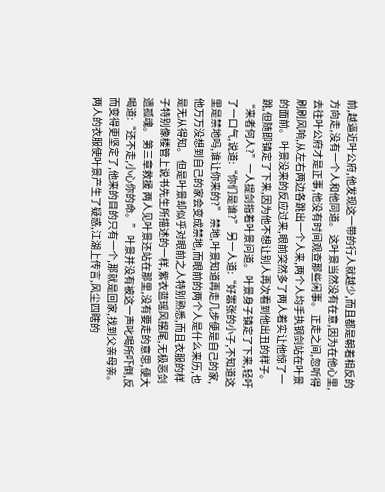前,越逼近叶公府,他发现这一带的行人就越少,而且都是朝着相反的方向走,没有一个人和他同道。 这叶景当然没有在意,因为在他心里,去往叶公府才是正事,他没有时间观查那些闲事。 正走之间,忽听得刷刷风响,从左右两边各跳出一个人来,两个人均手执钢剑站在叶景的面前。 叶景没来的反应过来,眼前突然多了两人着实让他惊了一跳,但随即镇定了下来,因为他不想让别人再次看到他出丑的样子。 “来者何人?”一人提剑指着叶景问道。 叶景身子镇定了下来,轻吁了一口气,说道:“你们是谁?” 另一人道:“好嚣张的小子,不知道这里是禁地吗,谁让你来的?” 禁地,叶景知道再走几步便是自己的家,他万万没想到自己的家会变成禁地,而眼前的两个人是什么来历,也是无从得知。 但是叶景却似乎对眼前之人特别熟悉,而且衣服的样子特别像楼管上说书先生所描述的一样,紫衣蓝瑶风摆尾,无极恶剑遗孤魂。 第三章救援 两人见叶景还站在那里,没有要走的意思,便大喝道:“还不走,小心你的命。” 叶景并没有被这一声叱喝所吓倒,反而变得更坚定了,他来的目的只有一个,那就是回家,找到父亲母亲。 两人的衣服使叶景产生了疑惑,江湖上传言,风尘四瞎的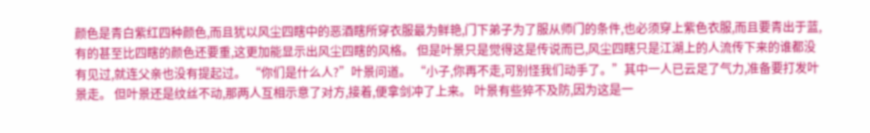颜色是青白紫红四种颜色,而且犹以风尘四瞎中的恶酒瞎所穿衣服最为鲜艳,门下弟子为了服从师门的条件,也必须穿上紫色衣服,而且要青出于蓝,有的甚至比四瞎的颜色还要重,这更加能显示出风尘四瞎的风格。 但是叶景只是觉得这是传说而已,风尘四瞎只是江湖上的人流传下来的谁都没有见过,就连父亲也没有提起过。 “你们是什么人?”叶景问道。 “小子,你再不走,可别怪我们动手了。”其中一人已云足了气力,准备要打发叶景走。 但叶景还是纹丝不动,那两人互相示意了对方,接着,便拿剑冲了上来。 叶景有些猝不及防,因为这是一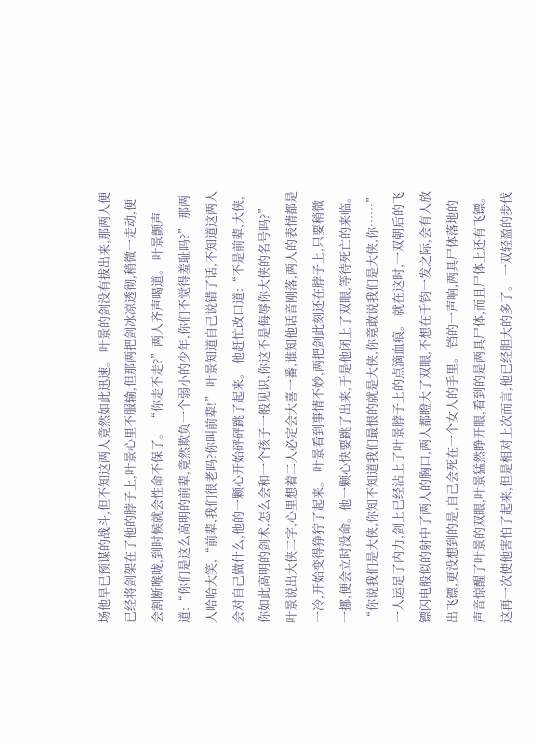场他早已预谋的战斗,但不知这两人竟然如此迅速。 叶景的剑没有拔出来,那两人便已经将剑架在了他的脖子上,叶景心里不服输,但那两把剑冰凉透彻,稍微一走动,便会割断喉咙,到时候就会性命不保了。 “你走不走?”两人齐声喝道。 叶景颤声道:“你们是这么高明的前辈,竟然欺负一个弱小的少年,你们不觉得羞耻吗?” 那两人哈哈大笑,“前辈,我们很老吗?你叫前辈!” 叶景知道自己说错了话,不知道这两人会对自己做什么,他的一颗心开始砰砰跳了起来。 他赶忙改口道:“不是前辈,大侠,你如此高明的剑术,怎么会和一个孩子一般见识,你这不是侮辱你大侠的名号吗?” 叶景说出大侠二字,心里想着二人必定会大喜一番,谁知他话音刚落,两人的表情都是一冷,开始变得狰狞了起来。 叶景看到事情不妙,两把剑此刻还在脖子上,只要稍微一挪,便会立时没命。他一颗心快要跳了出来,于是他闭上了双眼,等待死亡的来临。 “你说我们是大侠,你知不知道我们最恨的就是大侠,你竟敢说我们是大侠,你……” 一人运足了内力,剑上已经沾上了叶景脖子上的点滴血痕。 就在这时,一双朝后的飞镖闪电般似的射中了两人的胸口,两人都瞪大了双眼,不想在千钧一发之际,会有人放出飞镖,更没想到的是,自己会死在一个女人的手里。 铛的一声响,两具尸体落地的声音惊醒了叶景的双眼,叶景猛然睁开眼,看到的是两具尸体,而且尸体上还有飞镖。这再一次使他害怕了起来,但是相对上次而言,他已经胆大的多了。 一双轻盈的步伐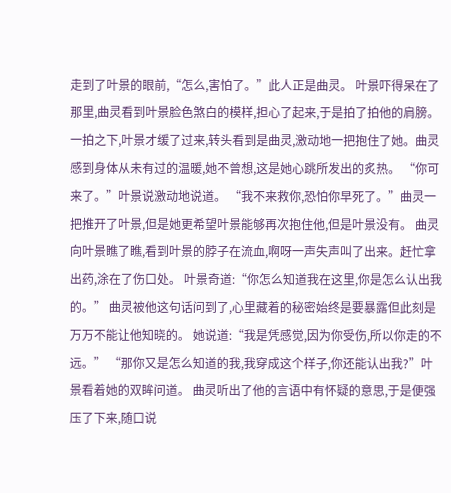走到了叶景的眼前,“怎么,害怕了。”此人正是曲灵。 叶景吓得呆在了那里,曲灵看到叶景脸色煞白的模样,担心了起来,于是拍了拍他的肩膀。 一拍之下,叶景才缓了过来,转头看到是曲灵,激动地一把抱住了她。曲灵感到身体从未有过的温暖,她不曾想,这是她心跳所发出的炙热。 “你可来了。”叶景说激动地说道。 “我不来救你,恐怕你早死了。”曲灵一把推开了叶景,但是她更希望叶景能够再次抱住他,但是叶景没有。 曲灵向叶景瞧了瞧,看到叶景的脖子在流血,啊呀一声失声叫了出来。赶忙拿出药,涂在了伤口处。 叶景奇道:“你怎么知道我在这里,你是怎么认出我的。” 曲灵被他这句话问到了,心里藏着的秘密始终是要暴露但此刻是万万不能让他知晓的。 她说道:“我是凭感觉,因为你受伤,所以你走的不远。” “那你又是怎么知道的我,我穿成这个样子,你还能认出我?”叶景看着她的双眸问道。 曲灵听出了他的言语中有怀疑的意思,于是便强压了下来,随口说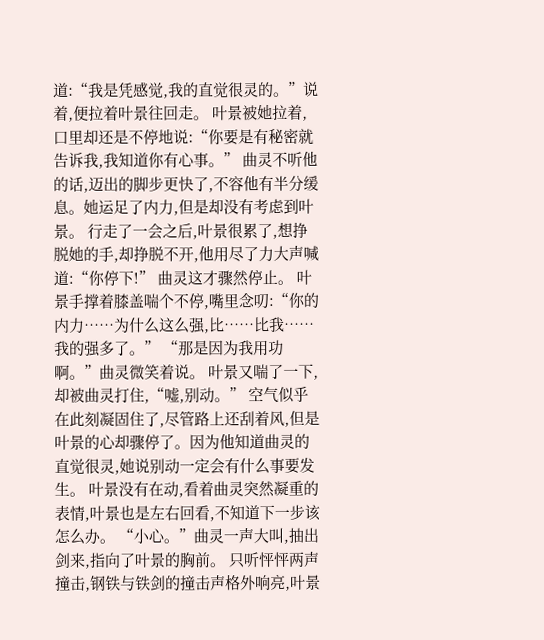道:“我是凭感觉,我的直觉很灵的。”说着,便拉着叶景往回走。 叶景被她拉着,口里却还是不停地说:“你要是有秘密就告诉我,我知道你有心事。” 曲灵不听他的话,迈出的脚步更快了,不容他有半分缓息。她运足了内力,但是却没有考虑到叶景。 行走了一会之后,叶景很累了,想挣脱她的手,却挣脱不开,他用尽了力大声喊道:“你停下!” 曲灵这才骤然停止。 叶景手撑着膝盖喘个不停,嘴里念叨:“你的内力……为什么这么强,比……比我……我的强多了。” “那是因为我用功啊。”曲灵微笑着说。 叶景又喘了一下,却被曲灵打住,“嘘,别动。” 空气似乎在此刻凝固住了,尽管路上还刮着风,但是叶景的心却骤停了。因为他知道曲灵的直觉很灵,她说别动一定会有什么事要发生。 叶景没有在动,看着曲灵突然凝重的表情,叶景也是左右回看,不知道下一步该怎么办。 “小心。”曲灵一声大叫,抽出剑来,指向了叶景的胸前。 只听怦怦两声撞击,钢铁与铁剑的撞击声格外响亮,叶景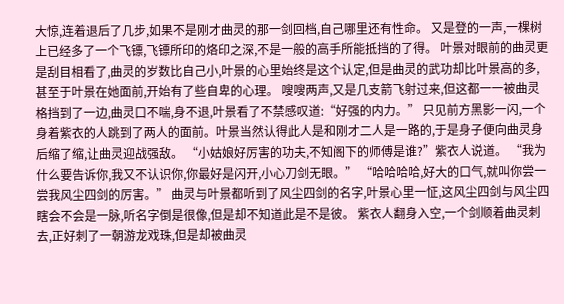大惊,连着退后了几步,如果不是刚才曲灵的那一剑回档,自己哪里还有性命。 又是登的一声,一棵树上已经多了一个飞镖,飞镖所印的烙印之深,不是一般的高手所能抵挡的了得。 叶景对眼前的曲灵更是刮目相看了,曲灵的岁数比自己小,叶景的心里始终是这个认定,但是曲灵的武功却比叶景高的多,甚至于叶景在她面前,开始有了些自卑的心理。 嗖嗖两声,又是几支箭飞射过来,但这都一一被曲灵格挡到了一边,曲灵口不喘,身不退,叶景看了不禁感叹道:“好强的内力。” 只见前方黑影一闪,一个身着紫衣的人跳到了两人的面前。叶景当然认得此人是和刚才二人是一路的,于是身子便向曲灵身后缩了缩,让曲灵迎战强敌。 “小姑娘好厉害的功夫,不知阁下的师傅是谁?”紫衣人说道。 “我为什么要告诉你,我又不认识你,你最好是闪开,小心刀剑无眼。” “哈哈哈哈,好大的口气,就叫你尝一尝我风尘四剑的厉害。” 曲灵与叶景都听到了风尘四剑的名字,叶景心里一怔,这风尘四剑与风尘四瞎会不会是一脉,听名字倒是很像,但是却不知道此是不是彼。 紫衣人翻身入空,一个剑顺着曲灵刺去,正好刺了一朝游龙戏珠,但是却被曲灵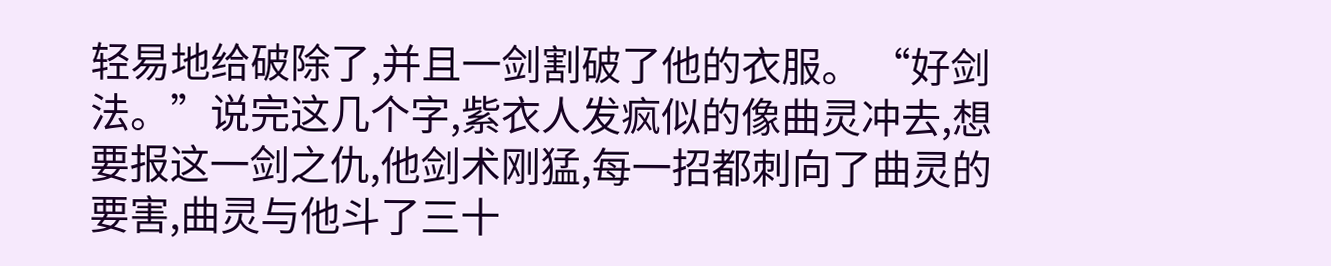轻易地给破除了,并且一剑割破了他的衣服。 “好剑法。”说完这几个字,紫衣人发疯似的像曲灵冲去,想要报这一剑之仇,他剑术刚猛,每一招都刺向了曲灵的要害,曲灵与他斗了三十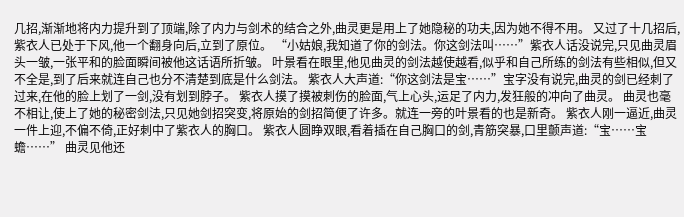几招,渐渐地将内力提升到了顶端,除了内力与剑术的结合之外,曲灵更是用上了她隐秘的功夫,因为她不得不用。 又过了十几招后,紫衣人已处于下风,他一个翻身向后,立到了原位。 “小姑娘,我知道了你的剑法。你这剑法叫……”紫衣人话没说完,只见曲灵眉头一皱,一张平和的脸面瞬间被他这话语所折皱。 叶景看在眼里,他见曲灵的剑法越使越看,似乎和自己所练的剑法有些相似,但又不全是,到了后来就连自己也分不清楚到底是什么剑法。 紫衣人大声道:“你这剑法是宝……”宝字没有说完,曲灵的剑已经刺了过来,在他的脸上划了一剑,没有划到脖子。 紫衣人摸了摸被刺伤的脸面,气上心头,运足了内力,发狂般的冲向了曲灵。 曲灵也毫不相让,使上了她的秘密剑法,只见她剑招突变,将原始的剑招简便了许多。就连一旁的叶景看的也是新奇。 紫衣人刚一逼近,曲灵一件上迎,不偏不倚,正好刺中了紫衣人的胸口。 紫衣人圆睁双眼,看着插在自己胸口的剑,青筋突暴,口里颤声道:“宝……宝蟾……” 曲灵见他还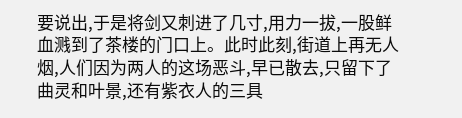要说出,于是将剑又刺进了几寸,用力一拔,一股鲜血溅到了茶楼的门口上。此时此刻,街道上再无人烟,人们因为两人的这场恶斗,早已散去,只留下了曲灵和叶景,还有紫衣人的三具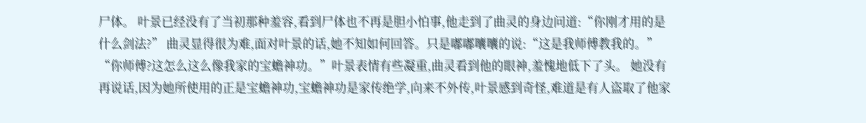尸体。 叶景已经没有了当初那种羞容,看到尸体也不再是胆小怕事,他走到了曲灵的身边问道:“你刚才用的是什么剑法?” 曲灵显得很为难,面对叶景的话,她不知如何回答。只是嘟嘟囔囔的说:“这是我师傅教我的。” “你师傅?这怎么这么像我家的宝蟾神功。”叶景表情有些凝重,曲灵看到他的眼神,羞愧地低下了头。 她没有再说话,因为她所使用的正是宝蟾神功,宝蟾神功是家传绝学,向来不外传,叶景感到奇怪,难道是有人盗取了他家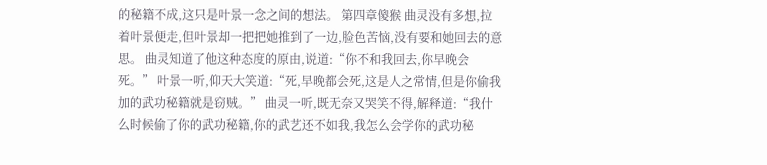的秘籍不成,这只是叶景一念之间的想法。 第四章傻猴 曲灵没有多想,拉着叶景便走,但叶景却一把把她推到了一边,脸色苦恼,没有要和她回去的意思。 曲灵知道了他这种态度的原由,说道:“你不和我回去,你早晚会死。” 叶景一听,仰天大笑道:“死,早晚都会死,这是人之常情,但是你偷我加的武功秘籍就是窃贼。” 曲灵一听,既无奈又哭笑不得,解释道:“我什么时候偷了你的武功秘籍,你的武艺还不如我,我怎么会学你的武功秘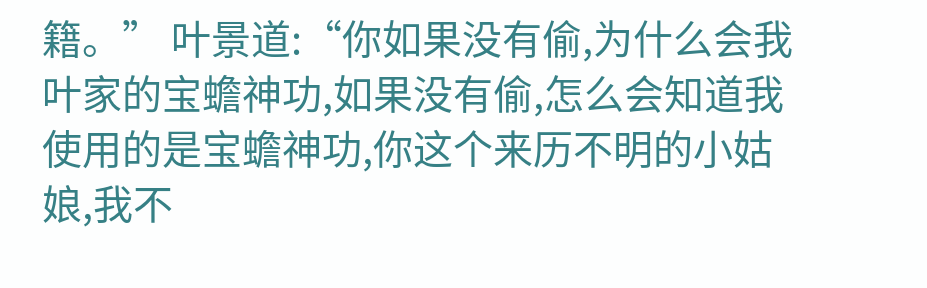籍。” 叶景道:“你如果没有偷,为什么会我叶家的宝蟾神功,如果没有偷,怎么会知道我使用的是宝蟾神功,你这个来历不明的小姑娘,我不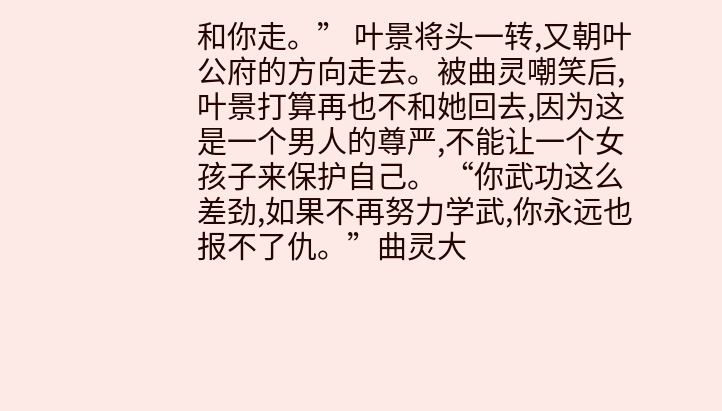和你走。” 叶景将头一转,又朝叶公府的方向走去。被曲灵嘲笑后,叶景打算再也不和她回去,因为这是一个男人的尊严,不能让一个女孩子来保护自己。 “你武功这么差劲,如果不再努力学武,你永远也报不了仇。”曲灵大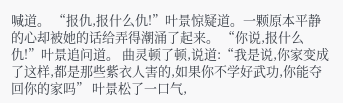喊道。 “报仇,报什么仇!”叶景惊疑道。一颗原本平静的心却被她的话给弄得潮涌了起来。 “你说,报什么仇!”叶景追问道。 曲灵顿了顿,说道:“我是说,你家变成了这样,都是那些紫衣人害的,如果你不学好武功,你能夺回你的家吗” 叶景松了一口气,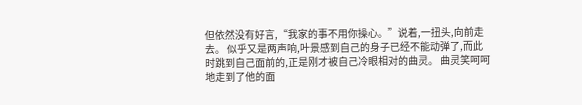但依然没有好言,“我家的事不用你操心。”说着,一扭头,向前走去。 似乎又是两声响,叶景感到自己的身子已经不能动弹了,而此时跳到自己面前的,正是刚才被自己冷眼相对的曲灵。 曲灵笑呵呵地走到了他的面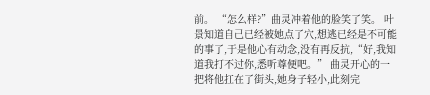前。 “怎么样?”曲灵冲着他的脸笑了笑。 叶景知道自己已经被她点了穴,想逃已经是不可能的事了,于是他心有动念,没有再反抗,“好,我知道我打不过你,悉听尊便吧。” 曲灵开心的一把将他扛在了街头,她身子轻小,此刻完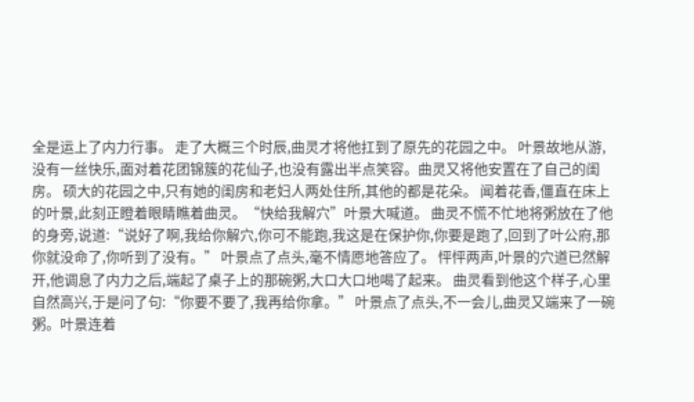全是运上了内力行事。 走了大概三个时辰,曲灵才将他扛到了原先的花园之中。 叶景故地从游,没有一丝快乐,面对着花团锦簇的花仙子,也没有露出半点笑容。曲灵又将他安置在了自己的闺房。 硕大的花园之中,只有她的闺房和老妇人两处住所,其他的都是花朵。 闻着花香,僵直在床上的叶景,此刻正瞪着眼睛瞧着曲灵。“快给我解穴”叶景大喊道。 曲灵不慌不忙地将粥放在了他的身旁,说道:“说好了啊,我给你解穴,你可不能跑,我这是在保护你,你要是跑了,回到了叶公府,那你就没命了,你听到了没有。” 叶景点了点头,毫不情愿地答应了。 怦怦两声,叶景的穴道已然解开,他调息了内力之后,端起了桌子上的那碗粥,大口大口地喝了起来。 曲灵看到他这个样子,心里自然高兴,于是问了句:“你要不要了,我再给你拿。” 叶景点了点头,不一会儿,曲灵又端来了一碗粥。叶景连着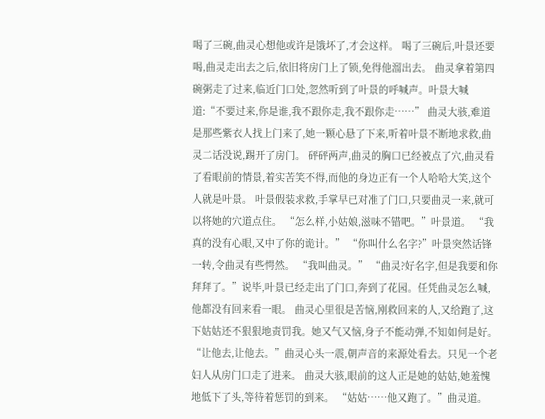喝了三碗,曲灵心想他或许是饿坏了,才会这样。 喝了三碗后,叶景还要喝,曲灵走出去之后,依旧将房门上了锁,免得他溜出去。 曲灵拿着第四碗粥走了过来,临近门口处,忽然听到了叶景的呼喊声。叶景大喊道:“不要过来,你是谁,我不跟你走,我不跟你走……” 曲灵大骇,难道是那些紫衣人找上门来了,她一颗心悬了下来,听着叶景不断地求救,曲灵二话没说,踢开了房门。 砰砰两声,曲灵的胸口已经被点了穴,曲灵看了看眼前的情景,着实苦笑不得,而他的身边正有一个人哈哈大笑,这个人就是叶景。 叶景假装求救,手掌早已对准了门口,只要曲灵一来,就可以将她的穴道点住。 “怎么样,小姑娘,滋味不错吧。”叶景道。 “我真的没有心眼,又中了你的诡计。” “你叫什么名字?”叶景突然话锋一转,令曲灵有些愕然。 “我叫曲灵。” “曲灵?好名字,但是我要和你拜拜了。”说毕,叶景已经走出了门口,奔到了花园。任凭曲灵怎么喊,他都没有回来看一眼。 曲灵心里很是苦恼,刚救回来的人,又给跑了,这下姑姑还不狠狠地责罚我。她又气又恼,身子不能动弹,不知如何是好。 “让他去,让他去。”曲灵心头一震,朝声音的来源处看去。只见一个老妇人从房门口走了进来。 曲灵大骇,眼前的这人正是她的姑姑,她羞愧地低下了头,等待着惩罚的到来。 “姑姑……他又跑了。”曲灵道。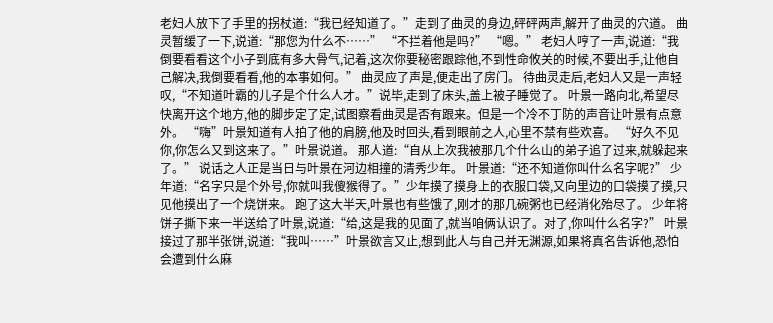老妇人放下了手里的拐杖道:“我已经知道了。”走到了曲灵的身边,砰砰两声,解开了曲灵的穴道。 曲灵暂缓了一下,说道:“那您为什么不……” “不拦着他是吗?” “嗯。” 老妇人哼了一声,说道:“我倒要看看这个小子到底有多大骨气,记着,这次你要秘密跟踪他,不到性命攸关的时候,不要出手,让他自己解决,我倒要看看,他的本事如何。” 曲灵应了声是,便走出了房门。 待曲灵走后,老妇人又是一声轻叹,“不知道叶霸的儿子是个什么人才。”说毕,走到了床头,盖上被子睡觉了。 叶景一路向北,希望尽快离开这个地方,他的脚步定了定,试图察看曲灵是否有跟来。但是一个冷不丁防的声音让叶景有点意外。 “嗨”叶景知道有人拍了他的肩膀,他及时回头,看到眼前之人,心里不禁有些欢喜。 “好久不见你,你怎么又到这来了。”叶景说道。 那人道:“自从上次我被那几个什么山的弟子追了过来,就躲起来了。” 说话之人正是当日与叶景在河边相撞的清秀少年。 叶景道:“还不知道你叫什么名字呢?” 少年道:“名字只是个外号,你就叫我傻猴得了。”少年摸了摸身上的衣服口袋,又向里边的口袋摸了摸,只见他摸出了一个烧饼来。 跑了这大半天,叶景也有些饿了,刚才的那几碗粥也已经消化殆尽了。 少年将饼子撕下来一半送给了叶景,说道:“给,这是我的见面了,就当咱俩认识了。对了,你叫什么名字?” 叶景接过了那半张饼,说道:“我叫……”叶景欲言又止,想到此人与自己并无渊源,如果将真名告诉他,恐怕会遭到什么麻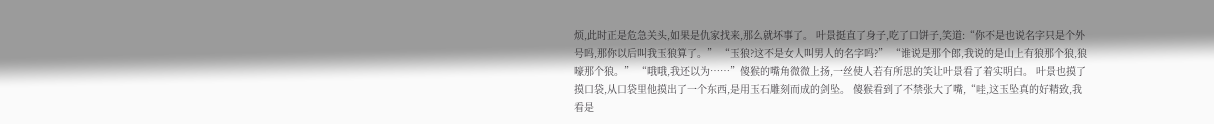烦,此时正是危急关头,如果是仇家找来,那么就坏事了。 叶景挺直了身子,吃了口饼子,笑道:“你不是也说名字只是个外号吗,那你以后叫我玉狼算了。” “玉狼?这不是女人叫男人的名字吗?” “谁说是那个郎,我说的是山上有狼那个狼,狼嚎那个狼。” “哦哦,我还以为……”傻猴的嘴角微微上扬,一丝使人若有所思的笑让叶景看了着实明白。 叶景也摸了摸口袋,从口袋里他摸出了一个东西,是用玉石雕刻而成的剑坠。 傻猴看到了不禁张大了嘴,“哇,这玉坠真的好精致,我看是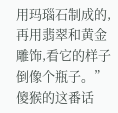用玛瑙石制成的,再用翡翠和黄金雕饰,看它的样子倒像个瓶子。” 傻猴的这番话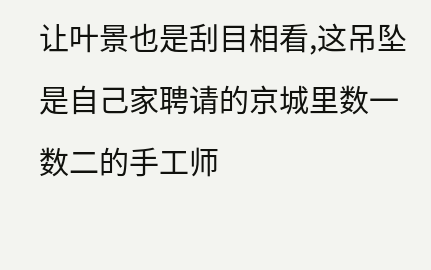让叶景也是刮目相看,这吊坠是自己家聘请的京城里数一数二的手工师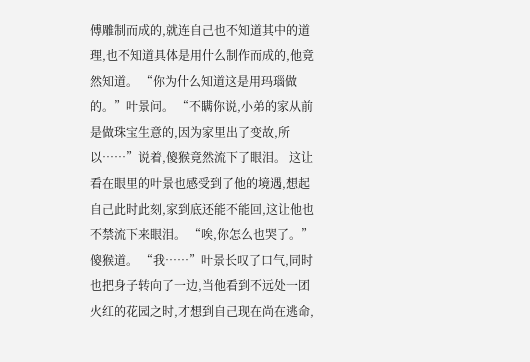傅雕制而成的,就连自己也不知道其中的道理,也不知道具体是用什么制作而成的,他竟然知道。 “你为什么知道这是用玛瑙做的。”叶景问。 “不瞒你说,小弟的家从前是做珠宝生意的,因为家里出了变故,所以……”说着,傻猴竟然流下了眼泪。 这让看在眼里的叶景也感受到了他的境遇,想起自己此时此刻,家到底还能不能回,这让他也不禁流下来眼泪。 “唉,你怎么也哭了。”傻猴道。 “我……”叶景长叹了口气,同时也把身子转向了一边,当他看到不远处一团火红的花园之时,才想到自己现在尚在逃命,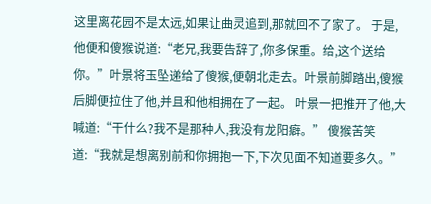这里离花园不是太远,如果让曲灵追到,那就回不了家了。 于是,他便和傻猴说道:“老兄,我要告辞了,你多保重。给,这个送给你。”叶景将玉坠递给了傻猴,便朝北走去。叶景前脚踏出,傻猴后脚便拉住了他,并且和他相拥在了一起。 叶景一把推开了他,大喊道:“干什么?我不是那种人,我没有龙阳癖。” 傻猴苦笑道:“我就是想离别前和你拥抱一下,下次见面不知道要多久。”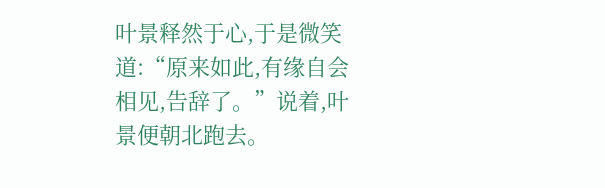叶景释然于心,于是微笑道:“原来如此,有缘自会相见,告辞了。”说着,叶景便朝北跑去。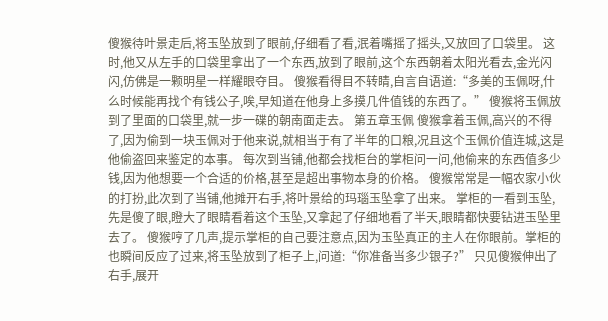傻猴待叶景走后,将玉坠放到了眼前,仔细看了看,泯着嘴摇了摇头,又放回了口袋里。 这时,他又从左手的口袋里拿出了一个东西,放到了眼前,这个东西朝着太阳光看去,金光闪闪,仿佛是一颗明星一样耀眼夺目。 傻猴看得目不转睛,自言自语道:“多美的玉佩呀,什么时候能再找个有钱公子,唉,早知道在他身上多摸几件值钱的东西了。” 傻猴将玉佩放到了里面的口袋里,就一步一碟的朝南面走去。 第五章玉佩 傻猴拿着玉佩,高兴的不得了,因为偷到一块玉佩对于他来说,就相当于有了半年的口粮,况且这个玉佩价值连城,这是他偷盗回来鉴定的本事。 每次到当铺,他都会找柜台的掌柜问一问,他偷来的东西值多少钱,因为他想要一个合适的价格,甚至是超出事物本身的价格。 傻猴常常是一幅农家小伙的打扮,此次到了当铺,他摊开右手,将叶景给的玛瑙玉坠拿了出来。 掌柜的一看到玉坠,先是傻了眼,瞪大了眼睛看着这个玉坠,又拿起了仔细地看了半天,眼睛都快要钻进玉坠里去了。 傻猴哼了几声,提示掌柜的自己要注意点,因为玉坠真正的主人在你眼前。掌柜的也瞬间反应了过来,将玉坠放到了柜子上,问道:“你准备当多少银子?” 只见傻猴伸出了右手,展开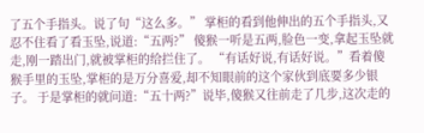了五个手指头。说了句“这么多。” 掌柜的看到他伸出的五个手指头,又忍不住看了看玉坠,说道:“五两?” 傻猴一听是五两,脸色一变,拿起玉坠就走,刚一踏出门,就被掌柜的给拦住了。 “有话好说,有话好说。”看着傻猴手里的玉坠,掌柜的是万分喜爱,却不知眼前的这个家伙到底要多少银子。 于是掌柜的就问道:“五十两?”说毕,傻猴又往前走了几步,这次走的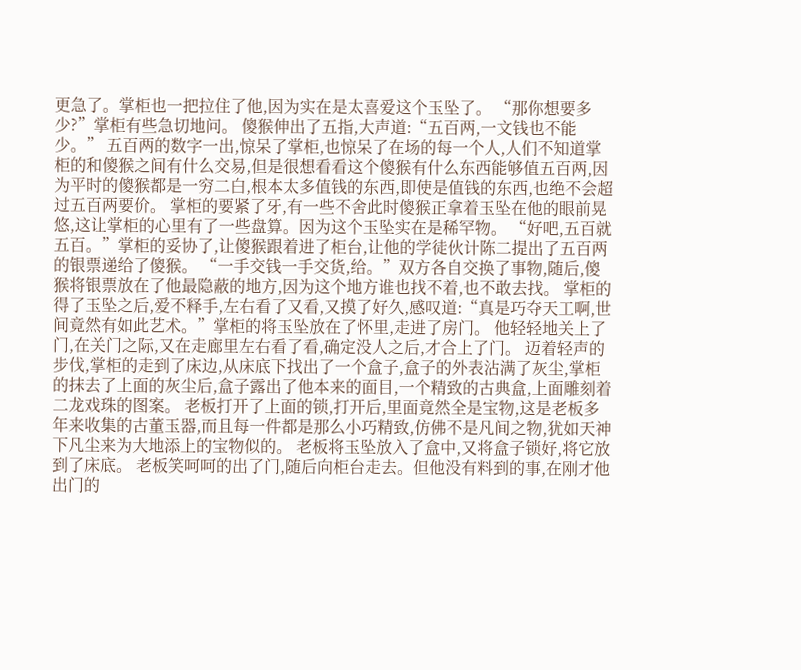更急了。掌柜也一把拉住了他,因为实在是太喜爱这个玉坠了。 “那你想要多少?”掌柜有些急切地问。 傻猴伸出了五指,大声道:“五百两,一文钱也不能少。” 五百两的数字一出,惊呆了掌柜,也惊呆了在场的每一个人,人们不知道掌柜的和傻猴之间有什么交易,但是很想看看这个傻猴有什么东西能够值五百两,因为平时的傻猴都是一穷二白,根本太多值钱的东西,即使是值钱的东西,也绝不会超过五百两要价。 掌柜的要紧了牙,有一些不舍此时傻猴正拿着玉坠在他的眼前晃悠,这让掌柜的心里有了一些盘算。因为这个玉坠实在是稀罕物。 “好吧,五百就五百。”掌柜的妥协了,让傻猴跟着进了柜台,让他的学徒伙计陈二提出了五百两的银票递给了傻猴。 “一手交钱一手交货,给。”双方各自交换了事物,随后,傻猴将银票放在了他最隐蔽的地方,因为这个地方谁也找不着,也不敢去找。 掌柜的得了玉坠之后,爱不释手,左右看了又看,又摸了好久,感叹道:“真是巧夺天工啊,世间竟然有如此艺术。”掌柜的将玉坠放在了怀里,走进了房门。 他轻轻地关上了门,在关门之际,又在走廊里左右看了看,确定没人之后,才合上了门。 迈着轻声的步伐,掌柜的走到了床边,从床底下找出了一个盒子,盒子的外表沾满了灰尘,掌柜的抹去了上面的灰尘后,盒子露出了他本来的面目,一个精致的古典盒,上面雕刻着二龙戏珠的图案。 老板打开了上面的锁,打开后,里面竟然全是宝物,这是老板多年来收集的古董玉器,而且每一件都是那么小巧精致,仿佛不是凡间之物,犹如天神下凡尘来为大地添上的宝物似的。 老板将玉坠放入了盒中,又将盒子锁好,将它放到了床底。 老板笑呵呵的出了门,随后向柜台走去。但他没有料到的事,在刚才他出门的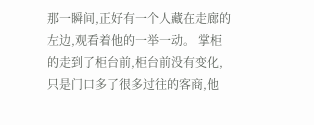那一瞬间,正好有一个人藏在走廊的左边,观看着他的一举一动。 掌柜的走到了柜台前,柜台前没有变化,只是门口多了很多过往的客商,他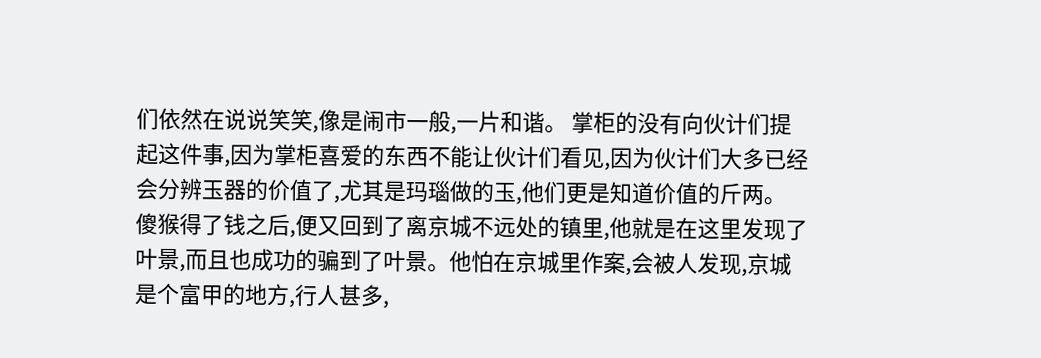们依然在说说笑笑,像是闹市一般,一片和谐。 掌柜的没有向伙计们提起这件事,因为掌柜喜爱的东西不能让伙计们看见,因为伙计们大多已经会分辨玉器的价值了,尤其是玛瑙做的玉,他们更是知道价值的斤两。 傻猴得了钱之后,便又回到了离京城不远处的镇里,他就是在这里发现了叶景,而且也成功的骗到了叶景。他怕在京城里作案,会被人发现,京城是个富甲的地方,行人甚多,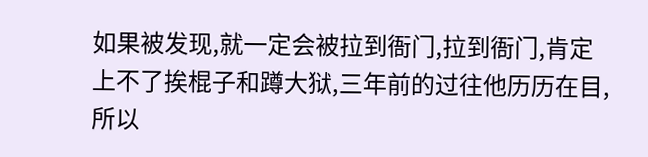如果被发现,就一定会被拉到衙门,拉到衙门,肯定上不了挨棍子和蹲大狱,三年前的过往他历历在目,所以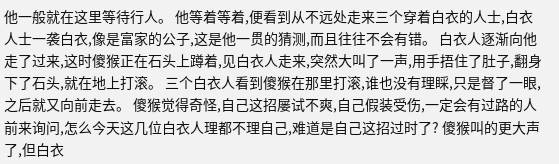他一般就在这里等待行人。 他等着等着,便看到从不远处走来三个穿着白衣的人士,白衣人士一袭白衣,像是富家的公子,这是他一贯的猜测,而且往往不会有错。 白衣人逐渐向他走了过来,这时傻猴正在石头上蹲着,见白衣人走来,突然大叫了一声,用手捂住了肚子,翻身下了石头,就在地上打滚。 三个白衣人看到傻猴在那里打滚,谁也没有理睬,只是督了一眼,之后就又向前走去。 傻猴觉得奇怪,自己这招屡试不爽,自己假装受伤,一定会有过路的人前来询问,怎么今天这几位白衣人理都不理自己,难道是自己这招过时了? 傻猴叫的更大声了,但白衣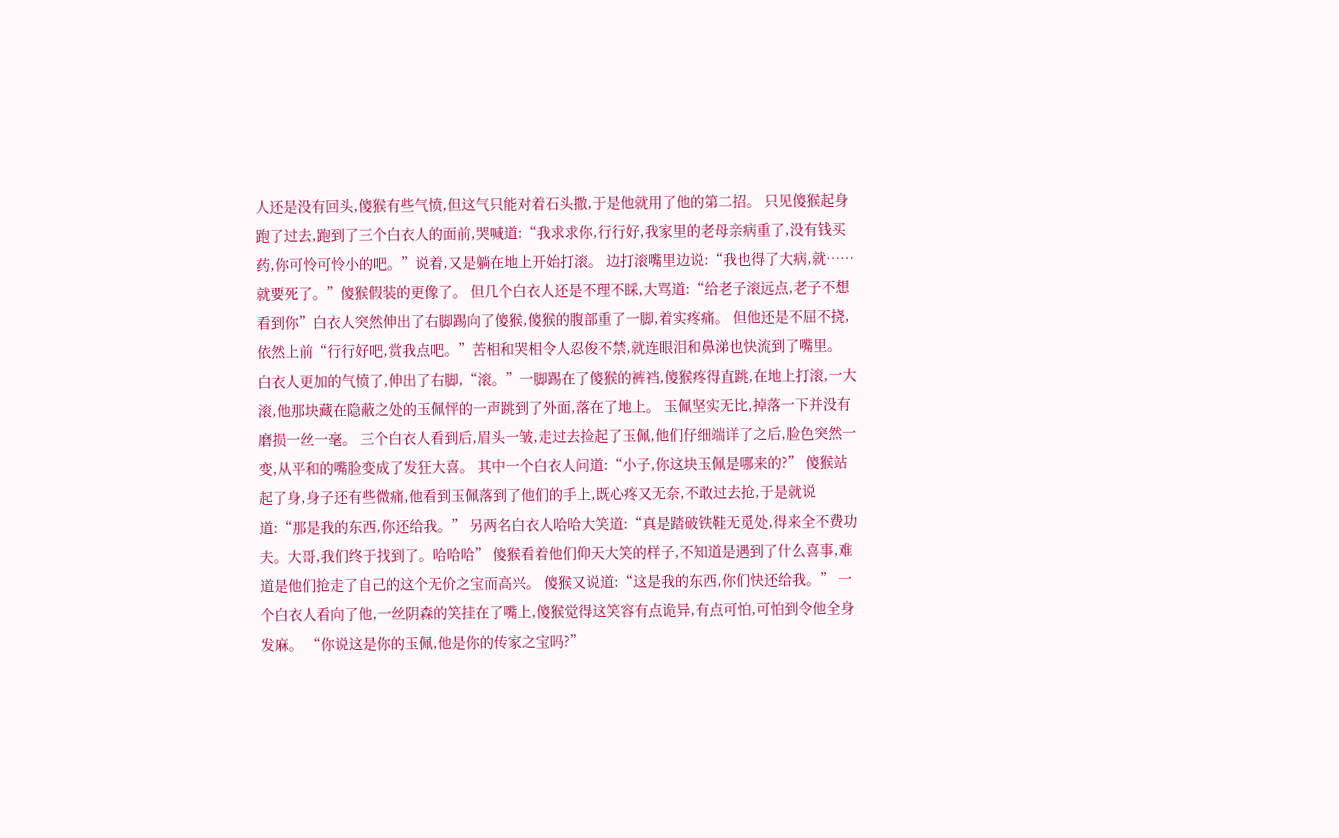人还是没有回头,傻猴有些气愤,但这气只能对着石头撒,于是他就用了他的第二招。 只见傻猴起身跑了过去,跑到了三个白衣人的面前,哭喊道:“我求求你,行行好,我家里的老母亲病重了,没有钱买药,你可怜可怜小的吧。”说着,又是躺在地上开始打滚。 边打滚嘴里边说:“我也得了大病,就……就要死了。”傻猴假装的更像了。 但几个白衣人还是不理不睬,大骂道:“给老子滚远点,老子不想看到你”白衣人突然伸出了右脚踢向了傻猴,傻猴的腹部重了一脚,着实疼痛。 但他还是不屈不挠,依然上前“行行好吧,赏我点吧。”苦相和哭相令人忍俊不禁,就连眼泪和鼻涕也快流到了嘴里。 白衣人更加的气愤了,伸出了右脚,“滚。”一脚踢在了傻猴的裤裆,傻猴疼得直跳,在地上打滚,一大滚,他那块藏在隐蔽之处的玉佩怦的一声跳到了外面,落在了地上。 玉佩坚实无比,掉落一下并没有磨损一丝一毫。 三个白衣人看到后,眉头一皱,走过去捡起了玉佩,他们仔细端详了之后,脸色突然一变,从平和的嘴脸变成了发狂大喜。 其中一个白衣人问道:“小子,你这块玉佩是哪来的?” 傻猴站起了身,身子还有些微痛,他看到玉佩落到了他们的手上,既心疼又无奈,不敢过去抢,于是就说道:“那是我的东西,你还给我。” 另两名白衣人哈哈大笑道:“真是踏破铁鞋无觅处,得来全不费功夫。大哥,我们终于找到了。哈哈哈” 傻猴看着他们仰天大笑的样子,不知道是遇到了什么喜事,难道是他们抢走了自己的这个无价之宝而高兴。 傻猴又说道:“这是我的东西,你们快还给我。” 一个白衣人看向了他,一丝阴森的笑挂在了嘴上,傻猴觉得这笑容有点诡异,有点可怕,可怕到令他全身发麻。 “你说这是你的玉佩,他是你的传家之宝吗?”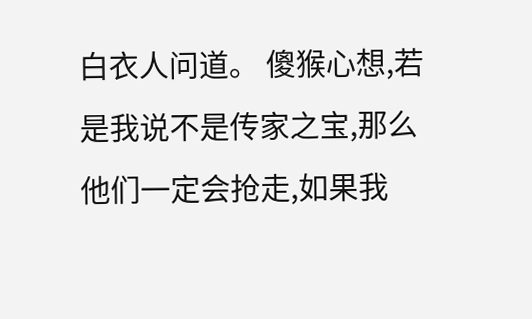白衣人问道。 傻猴心想,若是我说不是传家之宝,那么他们一定会抢走,如果我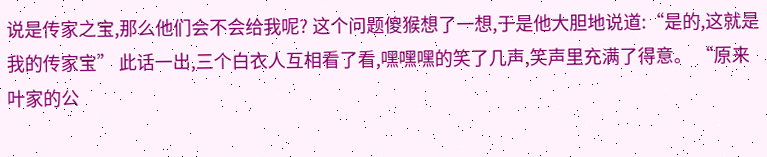说是传家之宝,那么他们会不会给我呢? 这个问题傻猴想了一想,于是他大胆地说道:“是的,这就是我的传家宝” 此话一出,三个白衣人互相看了看,嘿嘿嘿的笑了几声,笑声里充满了得意。 “原来叶家的公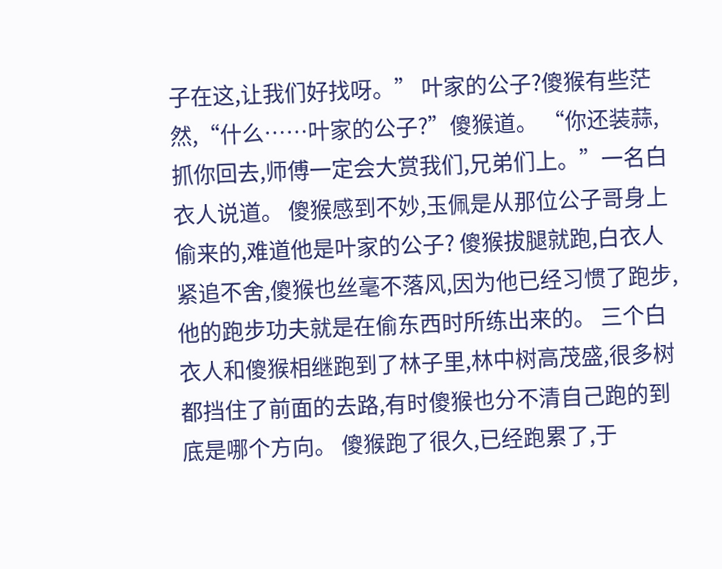子在这,让我们好找呀。” 叶家的公子?傻猴有些茫然,“什么……叶家的公子?”傻猴道。 “你还装蒜,抓你回去,师傅一定会大赏我们,兄弟们上。”一名白衣人说道。 傻猴感到不妙,玉佩是从那位公子哥身上偷来的,难道他是叶家的公子? 傻猴拔腿就跑,白衣人紧追不舍,傻猴也丝毫不落风,因为他已经习惯了跑步,他的跑步功夫就是在偷东西时所练出来的。 三个白衣人和傻猴相继跑到了林子里,林中树高茂盛,很多树都挡住了前面的去路,有时傻猴也分不清自己跑的到底是哪个方向。 傻猴跑了很久,已经跑累了,于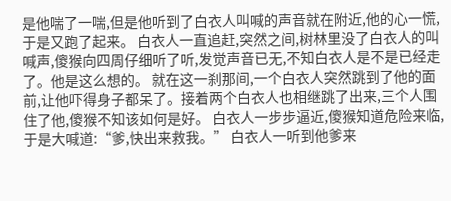是他喘了一喘,但是他听到了白衣人叫喊的声音就在附近,他的心一慌,于是又跑了起来。 白衣人一直追赶,突然之间,树林里没了白衣人的叫喊声,傻猴向四周仔细听了听,发觉声音已无,不知白衣人是不是已经走了。他是这么想的。 就在这一刹那间,一个白衣人突然跳到了他的面前,让他吓得身子都呆了。接着两个白衣人也相继跳了出来,三个人围住了他,傻猴不知该如何是好。 白衣人一步步逼近,傻猴知道危险来临,于是大喊道:“爹,快出来救我。” 白衣人一听到他爹来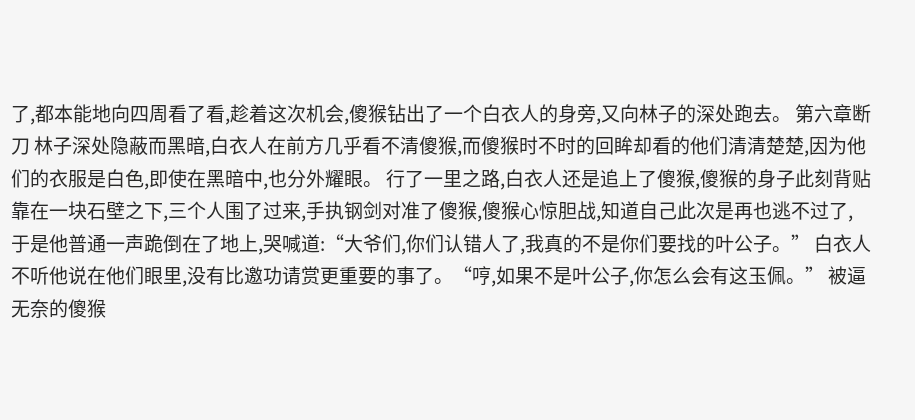了,都本能地向四周看了看,趁着这次机会,傻猴钻出了一个白衣人的身旁,又向林子的深处跑去。 第六章断刀 林子深处隐蔽而黑暗,白衣人在前方几乎看不清傻猴,而傻猴时不时的回眸却看的他们清清楚楚,因为他们的衣服是白色,即使在黑暗中,也分外耀眼。 行了一里之路,白衣人还是追上了傻猴,傻猴的身子此刻背贴靠在一块石壁之下,三个人围了过来,手执钢剑对准了傻猴,傻猴心惊胆战,知道自己此次是再也逃不过了,于是他普通一声跪倒在了地上,哭喊道:“大爷们,你们认错人了,我真的不是你们要找的叶公子。” 白衣人不听他说在他们眼里,没有比邀功请赏更重要的事了。“哼,如果不是叶公子,你怎么会有这玉佩。” 被逼无奈的傻猴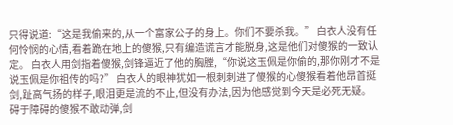只得说道:“这是我偷来的,从一个富家公子的身上。你们不要杀我。” 白衣人没有任何怜悯的心情,看着跪在地上的傻猴,只有编造谎言才能脱身,这是他们对傻猴的一致认定。 白衣人用剑指着傻猴,剑锋逼近了他的胸膛,“你说这玉佩是你偷的,那你刚才不是说玉佩是你祖传的吗?” 白衣人的眼神犹如一根刺刺进了傻猴的心傻猴看着他昂首挺剑,趾高气扬的样子,眼泪更是流的不止,但没有办法,因为他感觉到今天是必死无疑。 碍于障碍的傻猴不敢动弹,剑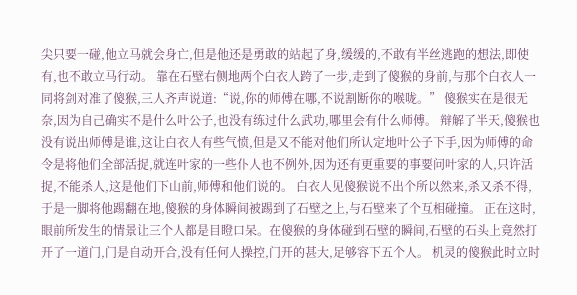尖只要一碰,他立马就会身亡,但是他还是勇敢的站起了身,缓缓的,不敢有半丝逃跑的想法,即使有,也不敢立马行动。 靠在石壁右侧地两个白衣人跨了一步,走到了傻猴的身前,与那个白衣人一同将剑对准了傻猴,三人齐声说道:“说,你的师傅在哪,不说割断你的喉咙。” 傻猴实在是很无奈,因为自己确实不是什么叶公子,也没有练过什么武功,哪里会有什么师傅。 辩解了半天,傻猴也没有说出师傅是谁,这让白衣人有些气愤,但是又不能对他们所认定地叶公子下手,因为师傅的命令是将他们全部活捉,就连叶家的一些仆人也不例外,因为还有更重要的事要问叶家的人,只许活捉,不能杀人,这是他们下山前,师傅和他们说的。 白衣人见傻猴说不出个所以然来,杀又杀不得,于是一脚将他踢翻在地,傻猴的身体瞬间被踢到了石壁之上,与石壁来了个互相碰撞。 正在这时,眼前所发生的情景让三个人都是目瞪口呆。在傻猴的身体碰到石壁的瞬间,石壁的石头上竟然打开了一道门,门是自动开合,没有任何人操控,门开的甚大,足够容下五个人。 机灵的傻猴此时立时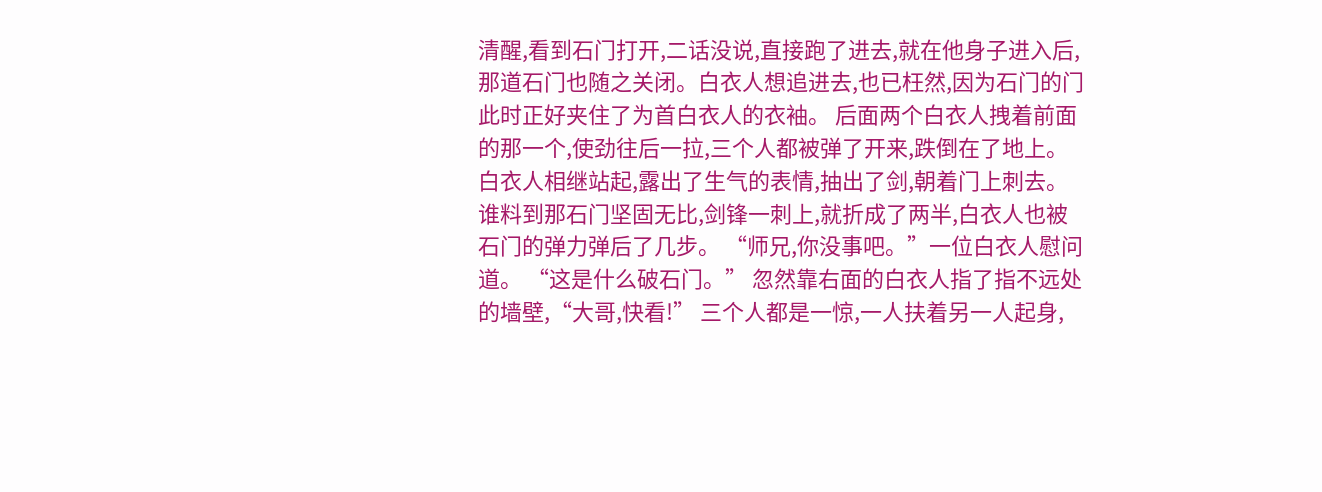清醒,看到石门打开,二话没说,直接跑了进去,就在他身子进入后,那道石门也随之关闭。白衣人想追进去,也已枉然,因为石门的门此时正好夹住了为首白衣人的衣袖。 后面两个白衣人拽着前面的那一个,使劲往后一拉,三个人都被弹了开来,跌倒在了地上。 白衣人相继站起,露出了生气的表情,抽出了剑,朝着门上刺去。谁料到那石门坚固无比,剑锋一刺上,就折成了两半,白衣人也被石门的弹力弹后了几步。 “师兄,你没事吧。”一位白衣人慰问道。 “这是什么破石门。” 忽然靠右面的白衣人指了指不远处的墙壁,“大哥,快看!” 三个人都是一惊,一人扶着另一人起身,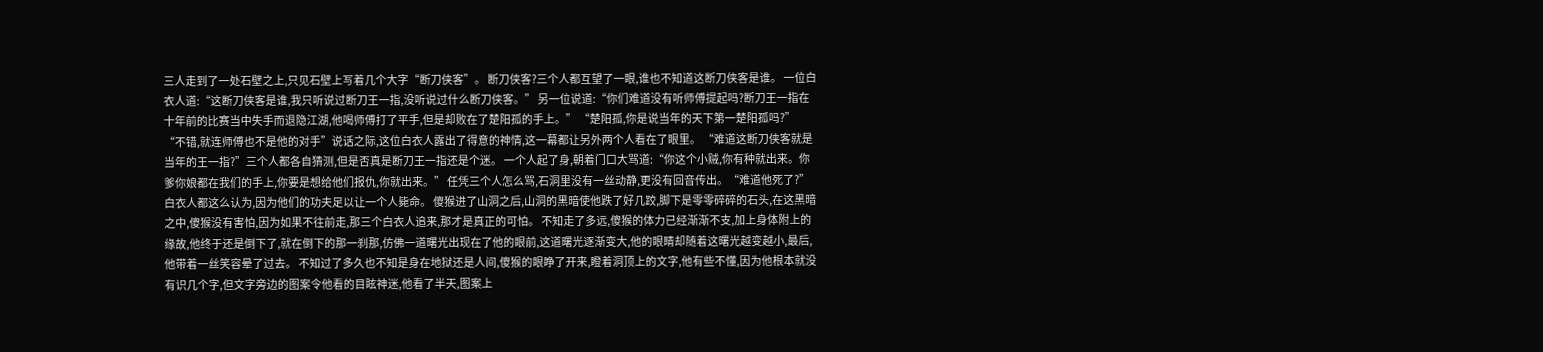三人走到了一处石壁之上,只见石壁上写着几个大字“断刀侠客”。 断刀侠客?三个人都互望了一眼,谁也不知道这断刀侠客是谁。 一位白衣人道:“这断刀侠客是谁,我只听说过断刀王一指,没听说过什么断刀侠客。” 另一位说道:“你们难道没有听师傅提起吗?断刀王一指在十年前的比赛当中失手而退隐江湖,他喝师傅打了平手,但是却败在了楚阳孤的手上。” “楚阳孤,你是说当年的天下第一楚阳孤吗?” “不错,就连师傅也不是他的对手”说话之际,这位白衣人露出了得意的神情,这一幕都让另外两个人看在了眼里。 “难道这断刀侠客就是当年的王一指?”三个人都各自猜测,但是否真是断刀王一指还是个迷。 一个人起了身,朝着门口大骂道:“你这个小贼,你有种就出来。你爹你娘都在我们的手上,你要是想给他们报仇,你就出来。” 任凭三个人怎么骂,石洞里没有一丝动静,更没有回音传出。“难道他死了?”白衣人都这么认为,因为他们的功夫足以让一个人毙命。 傻猴进了山洞之后,山洞的黑暗使他跌了好几跤,脚下是零零碎碎的石头,在这黑暗之中,傻猴没有害怕,因为如果不往前走,那三个白衣人追来,那才是真正的可怕。 不知走了多远,傻猴的体力已经渐渐不支,加上身体附上的缘故,他终于还是倒下了,就在倒下的那一刹那,仿佛一道曙光出现在了他的眼前,这道曙光逐渐变大,他的眼睛却随着这曙光越变越小,最后,他带着一丝笑容晕了过去。 不知过了多久也不知是身在地狱还是人间,傻猴的眼睁了开来,瞪着洞顶上的文字,他有些不懂,因为他根本就没有识几个字,但文字旁边的图案令他看的目眩神迷,他看了半天,图案上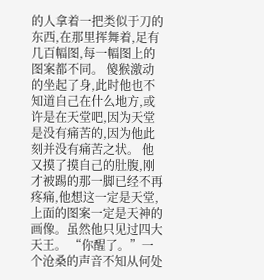的人拿着一把类似于刀的东西,在那里挥舞着,足有几百幅图,每一幅图上的图案都不同。 傻猴激动的坐起了身,此时他也不知道自己在什么地方,或许是在天堂吧,因为天堂是没有痛苦的,因为他此刻并没有痛苦之状。 他又摸了摸自己的肚腹,刚才被踢的那一脚已经不再疼痛,他想这一定是天堂,上面的图案一定是天神的画像。虽然他只见过四大天王。 “你醒了。”一个沧桑的声音不知从何处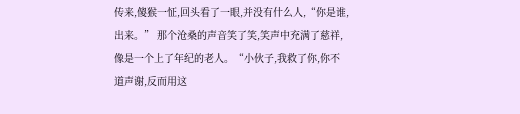传来,傻猴一怔,回头看了一眼,并没有什么人,“你是谁,出来。” 那个沧桑的声音笑了笑,笑声中充满了慈祥,像是一个上了年纪的老人。“小伙子,我救了你,你不道声谢,反而用这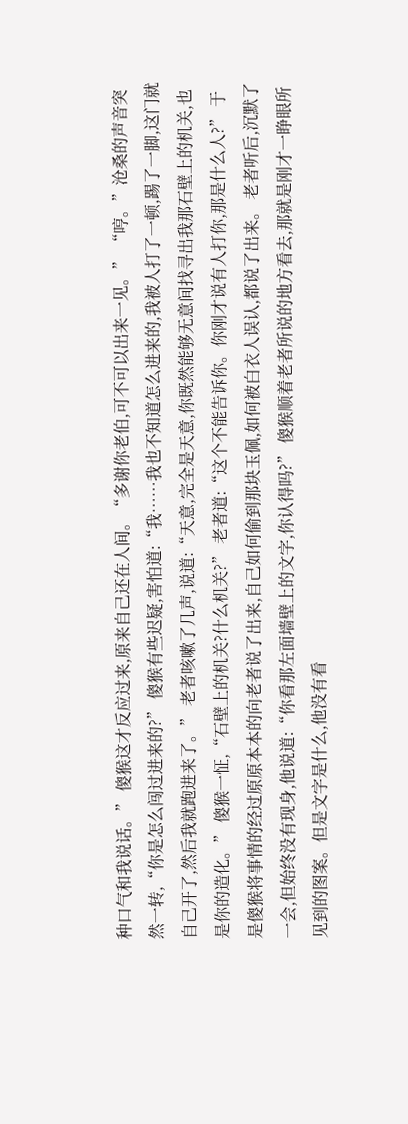种口气和我说话。” 傻猴这才反应过来,原来自己还在人间。“多谢你老伯,可不可以出来一见。” “哼。”沧桑的声音突然一转,“你是怎么闯过进来的?” 傻猴有些迟疑,害怕道:“我……我也不知道怎么进来的,我被人打了一顿,踢了一脚,这门就自己开了,然后我就跑进来了。” 老者咳嗽了几声,说道:“天意,完全是天意,你既然能够无意间找寻出我那石壁上的机关,也是你的造化。” 傻猴一怔,“石壁上的机关?什么机关?” 老者道:“这个不能告诉你。你刚才说有人打你,那是什么人?” 于是傻猴将事情的经过原原本本的向老者说了出来,自己如何偷到那块玉佩,如何被白衣人误认,都说了出来。 老者听后,沉默了一会,但始终没有现身,他说道:“你看那左面墙壁上的文字,你认得吗?” 傻猴顺着老者所说的地方看去,那就是刚才一睁眼所见到的图案。但是文字是什么,他没有看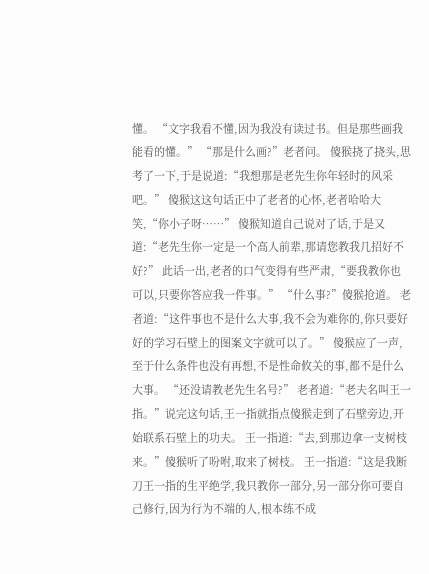懂。 “文字我看不懂,因为我没有读过书。但是那些画我能看的懂。” “那是什么画?”老者问。 傻猴挠了挠头,思考了一下,于是说道:“我想那是老先生你年轻时的风采吧。” 傻猴这这句话正中了老者的心怀,老者哈哈大笑,“你小子呀……” 傻猴知道自己说对了话,于是又道:“老先生你一定是一个高人前辈,那请您教我几招好不好?” 此话一出,老者的口气变得有些严肃,“要我教你也可以,只要你答应我一件事。” “什么事?”傻猴抢道。 老者道:“这件事也不是什么大事,我不会为难你的,你只要好好的学习石壁上的图案文字就可以了。” 傻猴应了一声,至于什么条件也没有再想,不是性命攸关的事,都不是什么大事。 “还没请教老先生名号?” 老者道:“老夫名叫王一指。”说完这句话,王一指就指点傻猴走到了石壁旁边,开始联系石壁上的功夫。 王一指道:“去,到那边拿一支树枝来。”傻猴听了吩咐,取来了树枝。 王一指道:“这是我断刀王一指的生平绝学,我只教你一部分,另一部分你可要自己修行,因为行为不端的人,根本练不成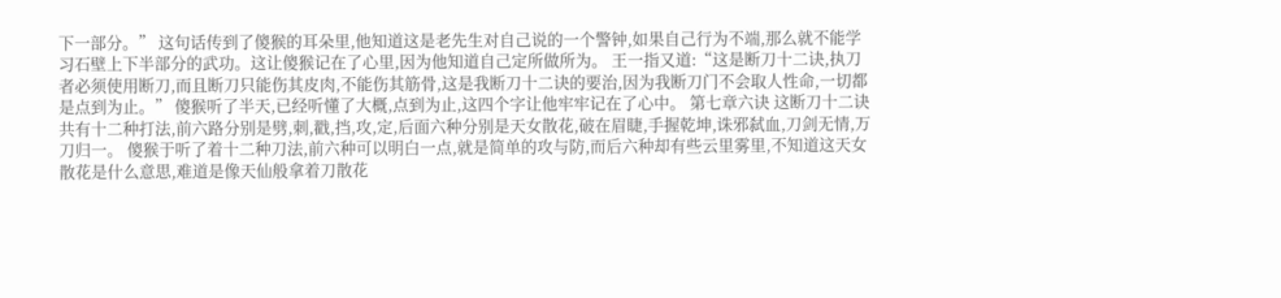下一部分。” 这句话传到了傻猴的耳朵里,他知道这是老先生对自己说的一个警钟,如果自己行为不端,那么就不能学习石壁上下半部分的武功。这让傻猴记在了心里,因为他知道自己定所做所为。 王一指又道:“这是断刀十二诀,执刀者必须使用断刀,而且断刀只能伤其皮肉,不能伤其筋骨,这是我断刀十二诀的要治,因为我断刀门不会取人性命,一切都是点到为止。” 傻猴听了半天,已经听懂了大概,点到为止,这四个字让他牢牢记在了心中。 第七章六诀 这断刀十二诀共有十二种打法,前六路分别是劈,刺,戳,挡,攻,定,后面六种分别是天女散花,破在眉睫,手握乾坤,诛邪弑血,刀剑无情,万刀归一。 傻猴于听了着十二种刀法,前六种可以明白一点,就是简单的攻与防,而后六种却有些云里雾里,不知道这天女散花是什么意思,难道是像天仙般拿着刀散花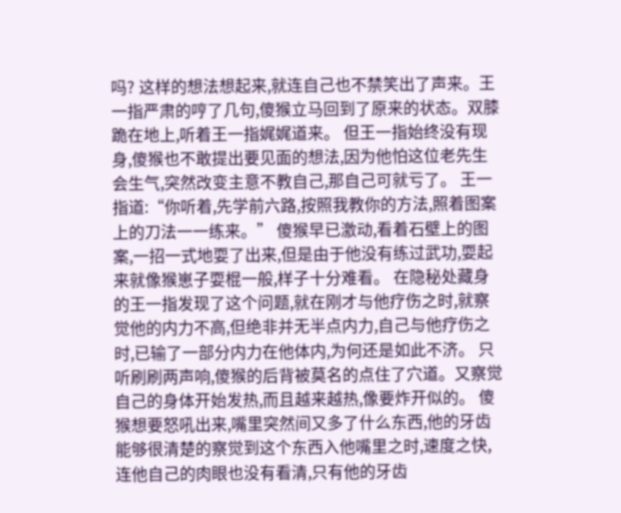吗? 这样的想法想起来,就连自己也不禁笑出了声来。王一指严肃的哼了几句,傻猴立马回到了原来的状态。双膝跪在地上,听着王一指娓娓道来。 但王一指始终没有现身,傻猴也不敢提出要见面的想法,因为他怕这位老先生会生气,突然改变主意不教自己,那自己可就亏了。 王一指道:“你听着,先学前六路,按照我教你的方法,照着图案上的刀法一一练来。” 傻猴早已激动,看着石壁上的图案,一招一式地耍了出来,但是由于他没有练过武功,耍起来就像猴崽子耍棍一般,样子十分难看。 在隐秘处藏身的王一指发现了这个问题,就在刚才与他疗伤之时,就察觉他的内力不高,但绝非并无半点内力,自己与他疗伤之时,已输了一部分内力在他体内,为何还是如此不济。 只听刷刷两声响,傻猴的后背被莫名的点住了穴道。又察觉自己的身体开始发热,而且越来越热,像要炸开似的。 傻猴想要怒吼出来,嘴里突然间又多了什么东西,他的牙齿能够很清楚的察觉到这个东西入他嘴里之时,速度之快,连他自己的肉眼也没有看清,只有他的牙齿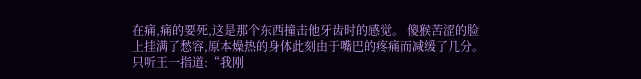在痛,痛的要死,这是那个东西撞击他牙齿时的感觉。 傻猴苦涩的脸上挂满了愁容,原本燥热的身体此刻由于嘴巴的疼痛而减缓了几分。 只听王一指道:“我刚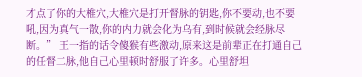才点了你的大椎穴,大椎穴是打开督脉的钥匙,你不要动,也不要吼,因为真气一散,你的内力就会化为乌有,到时候就会经脉尽断。” 王一指的话令傻猴有些激动,原来这是前辈正在打通自己的任督二脉,他自己心里顿时舒服了许多。心里舒坦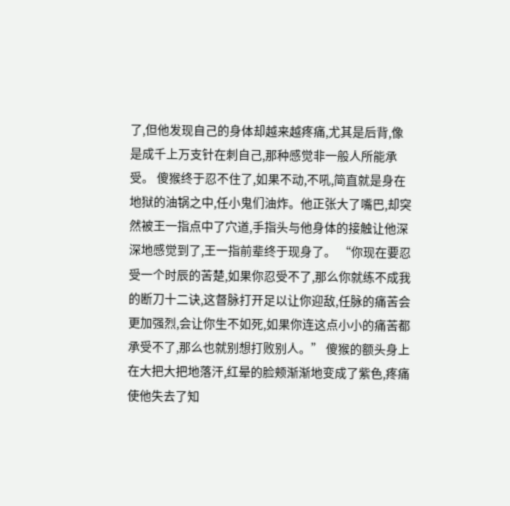了,但他发现自己的身体却越来越疼痛,尤其是后背,像是成千上万支针在刺自己,那种感觉非一般人所能承受。 傻猴终于忍不住了,如果不动,不吼,简直就是身在地狱的油锅之中,任小鬼们油炸。他正张大了嘴巴,却突然被王一指点中了穴道,手指头与他身体的接触让他深深地感觉到了,王一指前辈终于现身了。 “你现在要忍受一个时辰的苦楚,如果你忍受不了,那么你就练不成我的断刀十二诀,这督脉打开足以让你迎敌,任脉的痛苦会更加强烈,会让你生不如死,如果你连这点小小的痛苦都承受不了,那么也就别想打败别人。” 傻猴的额头身上在大把大把地落汗,红晕的脸颊渐渐地变成了紫色,疼痛使他失去了知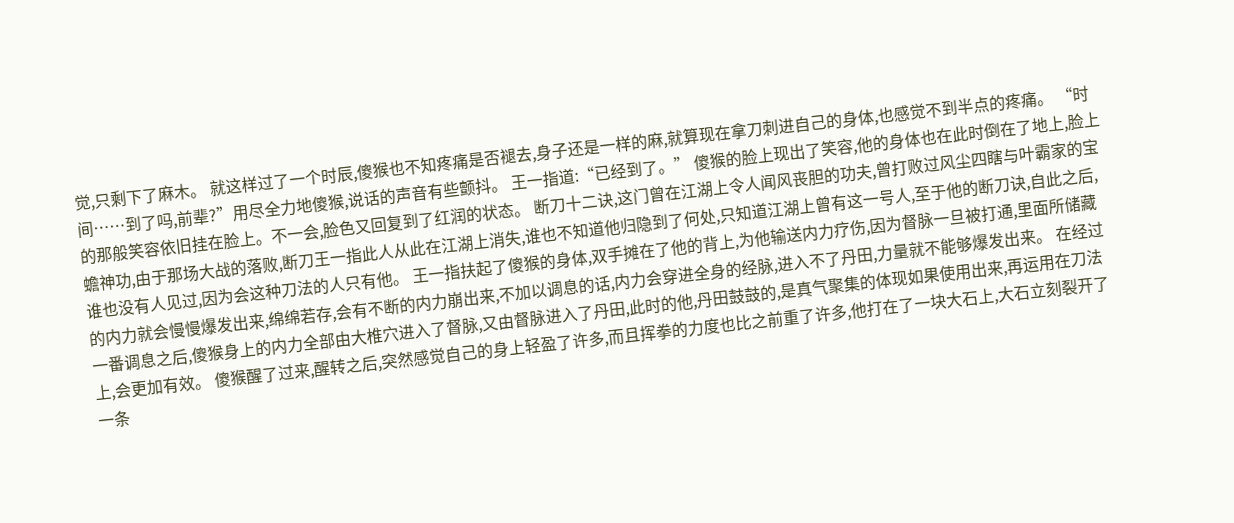觉,只剩下了麻木。 就这样过了一个时辰,傻猴也不知疼痛是否褪去,身子还是一样的麻,就算现在拿刀刺进自己的身体,也感觉不到半点的疼痛。 “时间……到了吗,前辈?”用尽全力地傻猴,说话的声音有些颤抖。 王一指道:“已经到了。” 傻猴的脸上现出了笑容,他的身体也在此时倒在了地上,脸上的那般笑容依旧挂在脸上。不一会,脸色又回复到了红润的状态。 断刀十二诀,这门曾在江湖上令人闻风丧胆的功夫,曾打败过风尘四瞎与叶霸家的宝蟾神功,由于那场大战的落败,断刀王一指此人从此在江湖上消失,谁也不知道他归隐到了何处,只知道江湖上曾有这一号人,至于他的断刀诀,自此之后,谁也没有人见过,因为会这种刀法的人只有他。 王一指扶起了傻猴的身体,双手摊在了他的背上,为他输送内力疗伤,因为督脉一旦被打通,里面所储藏的内力就会慢慢爆发出来,绵绵若存,会有不断的内力崩出来,不加以调息的话,内力会穿进全身的经脉,进入不了丹田,力量就不能够爆发出来。 在经过一番调息之后,傻猴身上的内力全部由大椎穴进入了督脉,又由督脉进入了丹田,此时的他,丹田鼓鼓的,是真气聚集的体现如果使用出来,再运用在刀法上,会更加有效。 傻猴醒了过来,醒转之后,突然感觉自己的身上轻盈了许多,而且挥拳的力度也比之前重了许多,他打在了一块大石上,大石立刻裂开了一条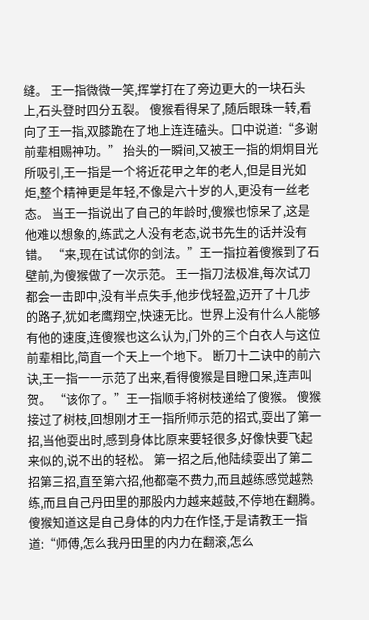缝。 王一指微微一笑,挥掌打在了旁边更大的一块石头上,石头登时四分五裂。 傻猴看得呆了,随后眼珠一转,看向了王一指,双膝跪在了地上连连磕头。口中说道:“多谢前辈相赐神功。” 抬头的一瞬间,又被王一指的炯炯目光所吸引,王一指是一个将近花甲之年的老人,但是目光如炬,整个精神更是年轻,不像是六十岁的人,更没有一丝老态。 当王一指说出了自己的年龄时,傻猴也惊呆了,这是他难以想象的,练武之人没有老态,说书先生的话并没有错。 “来,现在试试你的剑法。”王一指拉着傻猴到了石壁前,为傻猴做了一次示范。 王一指刀法极准,每次试刀都会一击即中,没有半点失手,他步伐轻盈,迈开了十几步的路子,犹如老鹰翔空,快速无比。世界上没有什么人能够有他的速度,连傻猴也这么认为,门外的三个白衣人与这位前辈相比,简直一个天上一个地下。 断刀十二诀中的前六诀,王一指一一示范了出来,看得傻猴是目瞪口呆,连声叫贺。 “该你了。”王一指顺手将树枝递给了傻猴。 傻猴接过了树枝,回想刚才王一指所师示范的招式,耍出了第一招,当他耍出时,感到身体比原来要轻很多,好像快要飞起来似的,说不出的轻松。 第一招之后,他陆续耍出了第二招第三招,直至第六招,他都毫不费力,而且越练感觉越熟练,而且自己丹田里的那股内力越来越鼓,不停地在翻腾。 傻猴知道这是自己身体的内力在作怪,于是请教王一指道:“师傅,怎么我丹田里的内力在翻滚,怎么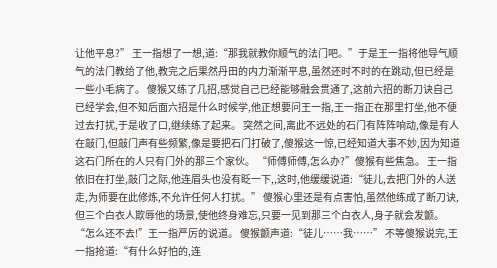让他平息?” 王一指想了一想,道:“那我就教你顺气的法门吧。”于是王一指将他导气顺气的法门教给了他,教完之后果然丹田的内力渐渐平息,虽然还时不时的在跳动,但已经是一些小毛病了。 傻猴又练了几招,感觉自己已经能够融会贯通了,这前六招的断刀诀自己已经学会,但不知后面六招是什么时候学,他正想要问王一指,王一指正在那里打坐,他不便过去打扰,于是收了口,继续练了起来。 突然之间,离此不远处的石门有阵阵响动,像是有人在敲门,但敲门声有些频繁,像是要把石门打破了,傻猴这一惊,已经知道大事不妙,因为知道这石门所在的人只有门外的那三个家伙。 “师傅师傅,怎么办?”傻猴有些焦急。 王一指依旧在打坐,敲门之际,他连眉头也没有眨一下,,这时,他缓缓说道:“徒儿,去把门外的人送走,为师要在此修炼,不允许任何人打扰。” 傻猴心里还是有点害怕,虽然他练成了断刀诀,但三个白衣人欺辱他的场景,使他终身难忘,只要一见到那三个白衣人,身子就会发颤。 “怎么还不去!”王一指严厉的说道。 傻猴颤声道:“徒儿……我……” 不等傻猴说完,王一指抢道:“有什么好怕的,连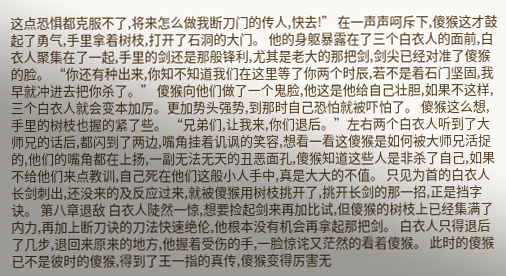这点恐惧都克服不了,将来怎么做我断刀门的传人,快去!” 在一声声呵斥下,傻猴这才鼓起了勇气,手里拿着树枝,打开了石洞的大门。 他的身躯暴露在了三个白衣人的面前,白衣人聚集在了一起,手里的剑还是那般锋利,尤其是老大的那把剑,剑尖已经对准了傻猴的脸。 “你还有种出来,你知不知道我们在这里等了你两个时辰,若不是着石门坚固,我早就冲进去把你杀了。” 傻猴向他们做了一个鬼脸,他这是他给自己壮胆,如果不这样,三个白衣人就会变本加厉。更加势头强势,到那时自己恐怕就被吓怕了。 傻猴这么想,手里的树枝也握的紧了些。 “兄弟们,让我来,你们退后。”左右两个白衣人听到了大师兄的话后,都闪到了两边,嘴角挂着讥讽的笑容,想看一看这傻猴是如何被大师兄活捉的,他们的嘴角都在上扬,一副无法无天的丑恶面孔,傻猴知道这些人是非杀了自己,如果不给他们来点教训,自己死在他们这般小人手中,真是大大的不值。 只见为首的白衣人长剑刺出,还没来的及反应过来,就被傻猴用树枝挑开了,挑开长剑的那一招,正是挡字诀。 第八章退敌 白衣人陡然一惊,想要捡起剑来再加比试,但傻猴的树枝上已经集满了内力,再加上断刀诀的刀法快速绝伦,他根本没有机会再拿起那把剑。 白衣人只得退后了几步,退回来原来的地方,他握着受伤的手,一脸惊诧又茫然的看着傻猴。 此时的傻猴已不是彼时的傻猴,得到了王一指的真传,傻猴变得厉害无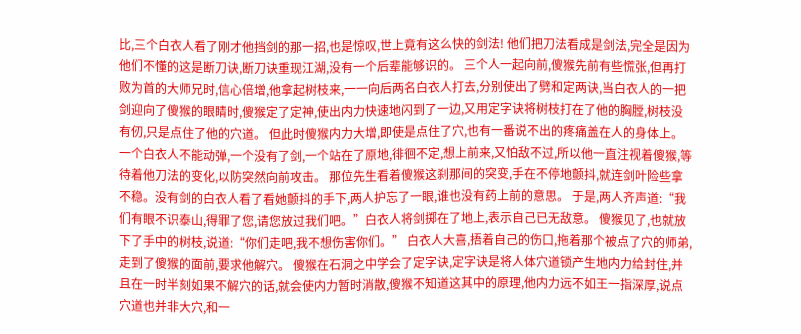比,三个白衣人看了刚才他挡剑的那一招,也是惊叹,世上竟有这么快的剑法! 他们把刀法看成是剑法,完全是因为他们不懂的这是断刀诀,断刀诀重现江湖,没有一个后辈能够识的。 三个人一起向前,傻猴先前有些慌张,但再打败为首的大师兄时,信心倍增,他拿起树枝来,一一向后两名白衣人打去,分别使出了劈和定两诀,当白衣人的一把剑迎向了傻猴的眼睛时,傻猴定了定神,使出内力快速地闪到了一边,又用定字诀将树枝打在了他的胸膛,树枝没有仞,只是点住了他的穴道。 但此时傻猴内力大增,即使是点住了穴,也有一番说不出的疼痛盖在人的身体上。 一个白衣人不能动弹,一个没有了剑,一个站在了原地,徘徊不定,想上前来,又怕敌不过,所以他一直注视着傻猴,等待着他刀法的变化,以防突然向前攻击。 那位先生看着傻猴这刹那间的突变,手在不停地颤抖,就连剑叶险些拿不稳。没有剑的白衣人看了看她颤抖的手下,两人护忘了一眼,谁也没有药上前的意思。 于是,两人齐声道:“我们有眼不识泰山,得罪了您,请您放过我们吧。”白衣人将剑掷在了地上,表示自己已无敌意。 傻猴见了,也就放下了手中的树枝,说道:“你们走吧,我不想伤害你们。” 白衣人大喜,捂着自己的伤口,拖着那个被点了穴的师弟,走到了傻猴的面前,要求他解穴。 傻猴在石洞之中学会了定字诀,定字诀是将人体穴道锁产生地内力给封住,并且在一时半刻如果不解穴的话,就会使内力暂时消散,傻猴不知道这其中的原理,他内力远不如王一指深厚,说点穴道也并非大穴,和一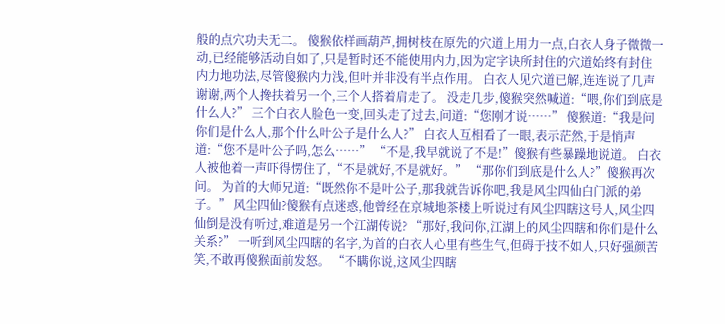般的点穴功夫无二。 傻猴依样画葫芦,拥树枝在原先的穴道上用力一点,白衣人身子微微一动,已经能够活动自如了,只是暂时还不能使用内力,因为定字诀所封住的穴道始终有封住内力地功法,尽管傻猴内力浅,但叶并非没有半点作用。 白衣人见穴道已解,连连说了几声谢谢,两个人搀扶着另一个,三个人搭着肩走了。 没走几步,傻猴突然喊道:“喂,你们到底是什么人?” 三个白衣人脸色一变,回头走了过去,问道:“您刚才说……” 傻猴道:“我是问你们是什么人,那个什么叶公子是什么人?” 白衣人互相看了一眼,表示茫然,于是悄声道:“您不是叶公子吗,怎么……” “不是,我早就说了不是!”傻猴有些暴躁地说道。 白衣人被他着一声吓得愣住了,“不是就好,不是就好。” “那你们到底是什么人?”傻猴再次问。 为首的大师兄道:“既然你不是叶公子,那我就告诉你吧,我是风尘四仙白门派的弟子。” 风尘四仙?傻猴有点迷惑,他曾经在京城地茶楼上听说过有风尘四瞎这号人,风尘四仙倒是没有听过,难道是另一个江湖传说? “那好,我问你,江湖上的风尘四瞎和你们是什么关系?” 一听到风尘四瞎的名字,为首的白衣人心里有些生气,但碍于技不如人,只好强颜苦笑,不敢再傻猴面前发怒。 “不瞒你说,这风尘四瞎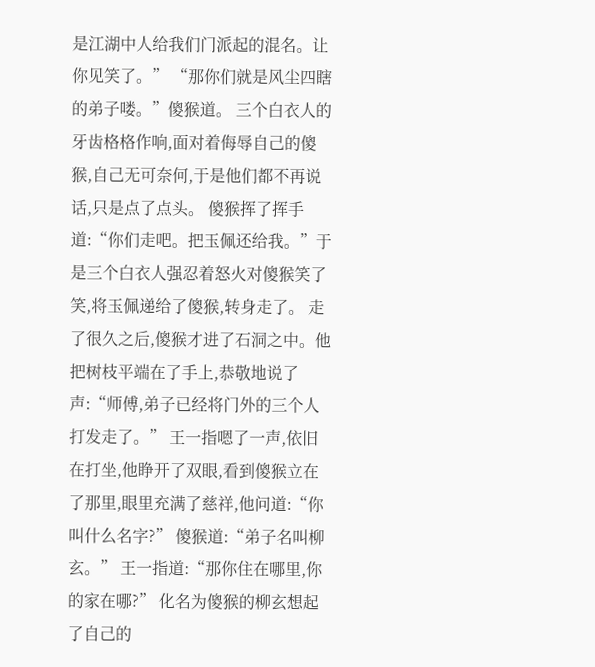是江湖中人给我们门派起的混名。让你见笑了。” “那你们就是风尘四瞎的弟子喽。”傻猴道。 三个白衣人的牙齿格格作响,面对着侮辱自己的傻猴,自己无可奈何,于是他们都不再说话,只是点了点头。 傻猴挥了挥手道:“你们走吧。把玉佩还给我。”于是三个白衣人强忍着怒火对傻猴笑了笑,将玉佩递给了傻猴,转身走了。 走了很久之后,傻猴才进了石洞之中。他把树枝平端在了手上,恭敬地说了声:“师傅,弟子已经将门外的三个人打发走了。” 王一指嗯了一声,依旧在打坐,他睁开了双眼,看到傻猴立在了那里,眼里充满了慈祥,他问道:“你叫什么名字?” 傻猴道:“弟子名叫柳玄。” 王一指道:“那你住在哪里,你的家在哪?” 化名为傻猴的柳玄想起了自己的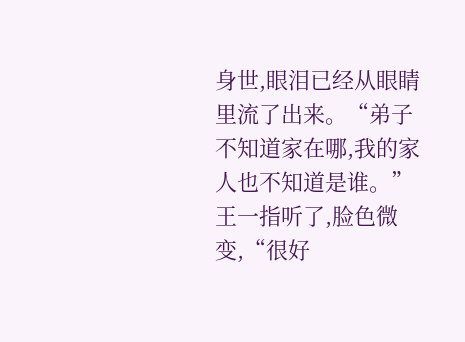身世,眼泪已经从眼睛里流了出来。“弟子不知道家在哪,我的家人也不知道是谁。” 王一指听了,脸色微变,“很好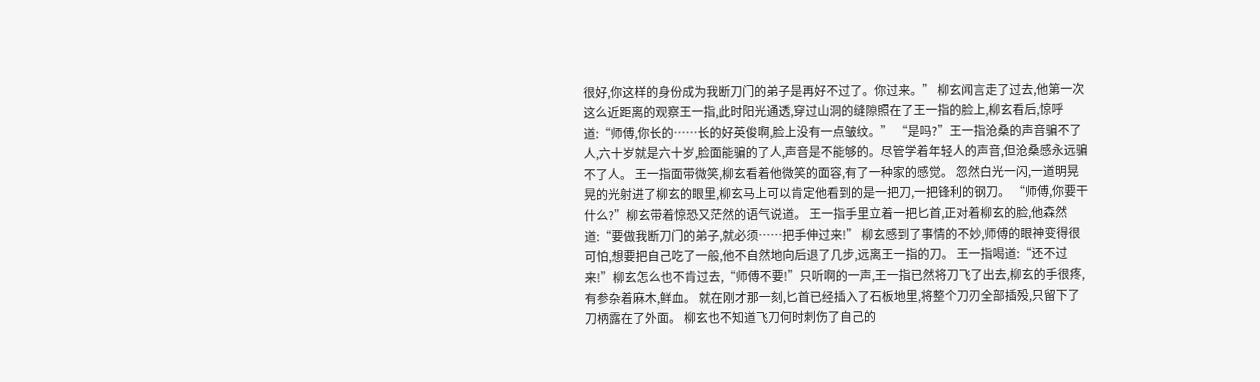很好,你这样的身份成为我断刀门的弟子是再好不过了。你过来。” 柳玄闻言走了过去,他第一次这么近距离的观察王一指,此时阳光通透,穿过山洞的缝隙照在了王一指的脸上,柳玄看后,惊呼道:“师傅,你长的……长的好英俊啊,脸上没有一点皱纹。” “是吗?”王一指沧桑的声音骗不了人,六十岁就是六十岁,脸面能骗的了人,声音是不能够的。尽管学着年轻人的声音,但沧桑感永远骗不了人。 王一指面带微笑,柳玄看着他微笑的面容,有了一种家的感觉。 忽然白光一闪,一道明晃晃的光射进了柳玄的眼里,柳玄马上可以肯定他看到的是一把刀,一把锋利的钢刀。 “师傅,你要干什么?”柳玄带着惊恐又茫然的语气说道。 王一指手里立着一把匕首,正对着柳玄的脸,他森然道:“要做我断刀门的弟子,就必须……把手伸过来!” 柳玄感到了事情的不妙,师傅的眼神变得很可怕,想要把自己吃了一般,他不自然地向后退了几步,远离王一指的刀。 王一指喝道:“还不过来!”柳玄怎么也不肯过去,“师傅不要!”只听啊的一声,王一指已然将刀飞了出去,柳玄的手很疼,有参杂着麻木,鲜血。 就在刚才那一刻,匕首已经插入了石板地里,将整个刀刃全部插殁,只留下了刀柄露在了外面。 柳玄也不知道飞刀何时刺伤了自己的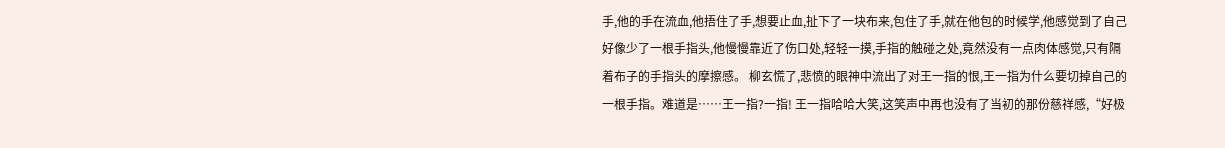手,他的手在流血,他捂住了手,想要止血,扯下了一块布来,包住了手,就在他包的时候学,他感觉到了自己好像少了一根手指头,他慢慢靠近了伤口处,轻轻一摸,手指的触碰之处,竟然没有一点肉体感觉,只有隔着布子的手指头的摩擦感。 柳玄慌了,悲愤的眼神中流出了对王一指的恨,王一指为什么要切掉自己的一根手指。难道是……王一指?一指! 王一指哈哈大笑,这笑声中再也没有了当初的那份慈祥感,“好极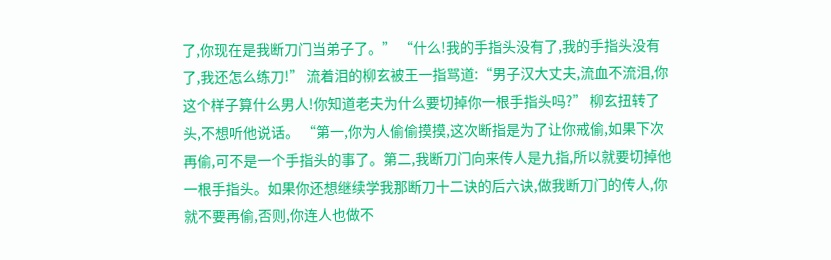了,你现在是我断刀门当弟子了。” “什么!我的手指头没有了,我的手指头没有了,我还怎么练刀!” 流着泪的柳玄被王一指骂道:“男子汉大丈夫,流血不流泪,你这个样子算什么男人!你知道老夫为什么要切掉你一根手指头吗?” 柳玄扭转了头,不想听他说话。 “第一,你为人偷偷摸摸,这次断指是为了让你戒偷,如果下次再偷,可不是一个手指头的事了。第二,我断刀门向来传人是九指,所以就要切掉他一根手指头。如果你还想继续学我那断刀十二诀的后六诀,做我断刀门的传人,你就不要再偷,否则,你连人也做不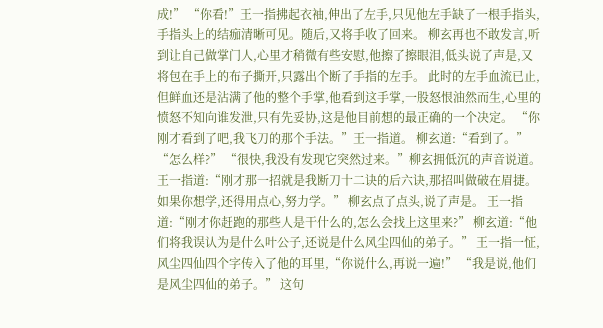成!” “你看!”王一指拂起衣袖,伸出了左手,只见他左手缺了一根手指头,手指头上的结痂清晰可见。随后,又将手收了回来。 柳玄再也不敢发言,听到让自己做掌门人,心里才稍微有些安慰,他擦了擦眼泪,低头说了声是,又将包在手上的布子撕开,只露出个断了手指的左手。 此时的左手血流已止,但鲜血还是沾满了他的整个手掌,他看到这手掌,一股怒恨油然而生,心里的愤怒不知向谁发泄,只有先妥协,这是他目前想的最正确的一个决定。 “你刚才看到了吧,我飞刀的那个手法。”王一指道。 柳玄道:“看到了。” “怎么样?” “很快,我没有发现它突然过来。”柳玄拥低沉的声音说道。 王一指道:“刚才那一招就是我断刀十二诀的后六诀,那招叫做破在眉捷。如果你想学,还得用点心,努力学。” 柳玄点了点头,说了声是。 王一指道:“刚才你赶跑的那些人是干什么的,怎么会找上这里来?” 柳玄道:“他们将我误认为是什么叶公子,还说是什么风尘四仙的弟子。” 王一指一怔,风尘四仙四个字传入了他的耳里,“你说什么,再说一遍!” “我是说,他们是风尘四仙的弟子。” 这句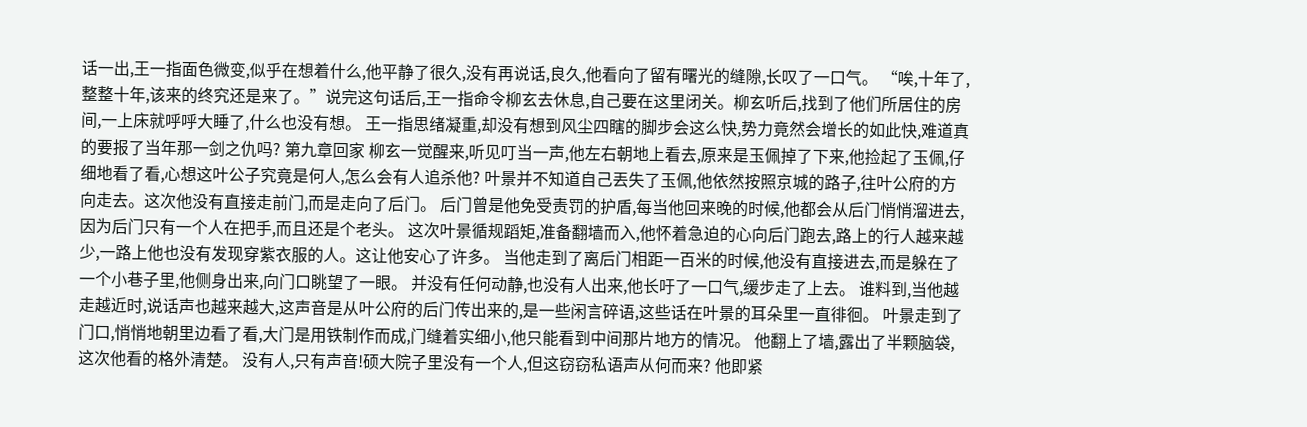话一出,王一指面色微变,似乎在想着什么,他平静了很久,没有再说话,良久,他看向了留有曙光的缝隙,长叹了一口气。 “唉,十年了,整整十年,该来的终究还是来了。”说完这句话后,王一指命令柳玄去休息,自己要在这里闭关。柳玄听后,找到了他们所居住的房间,一上床就呼呼大睡了,什么也没有想。 王一指思绪凝重,却没有想到风尘四瞎的脚步会这么快,势力竟然会增长的如此快,难道真的要报了当年那一剑之仇吗? 第九章回家 柳玄一觉醒来,听见叮当一声,他左右朝地上看去,原来是玉佩掉了下来,他捡起了玉佩,仔细地看了看,心想这叶公子究竟是何人,怎么会有人追杀他? 叶景并不知道自己丟失了玉佩,他依然按照京城的路子,往叶公府的方向走去。这次他没有直接走前门,而是走向了后门。 后门曾是他免受责罚的护盾,每当他回来晚的时候,他都会从后门悄悄溜进去,因为后门只有一个人在把手,而且还是个老头。 这次叶景循规蹈矩,准备翻墙而入,他怀着急迫的心向后门跑去,路上的行人越来越少,一路上他也没有发现穿紫衣服的人。这让他安心了许多。 当他走到了离后门相距一百米的时候,他没有直接进去,而是躲在了一个小巷子里,他侧身出来,向门口眺望了一眼。 并没有任何动静,也没有人出来,他长吁了一口气,缓步走了上去。 谁料到,当他越走越近时,说话声也越来越大,这声音是从叶公府的后门传出来的,是一些闲言碎语,这些话在叶景的耳朵里一直徘徊。 叶景走到了门口,悄悄地朝里边看了看,大门是用铁制作而成,门缝着实细小,他只能看到中间那片地方的情况。 他翻上了墙,露出了半颗脑袋,这次他看的格外清楚。 没有人,只有声音!硕大院子里没有一个人,但这窃窃私语声从何而来? 他即紧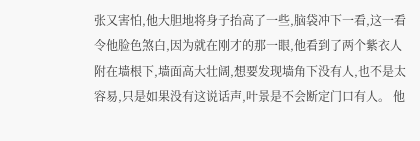张又害怕,他大胆地将身子抬高了一些,脑袋冲下一看,这一看令他脸色煞白,因为就在刚才的那一眼,他看到了两个紫衣人附在墙根下,墙面高大壮阔,想要发现墙角下没有人,也不是太容易,只是如果没有这说话声,叶景是不会断定门口有人。 他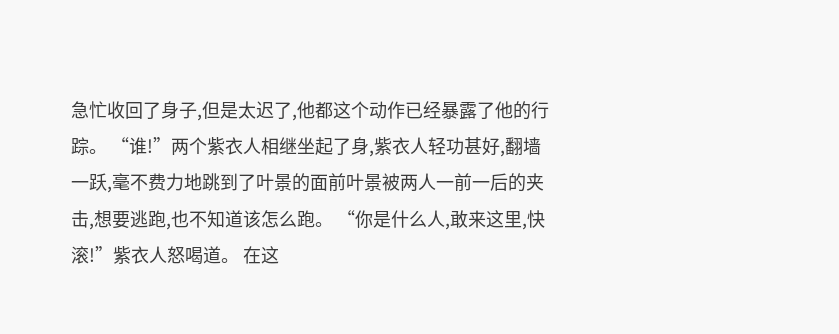急忙收回了身子,但是太迟了,他都这个动作已经暴露了他的行踪。 “谁!”两个紫衣人相继坐起了身,紫衣人轻功甚好,翻墙一跃,毫不费力地跳到了叶景的面前叶景被两人一前一后的夹击,想要逃跑,也不知道该怎么跑。 “你是什么人,敢来这里,快滚!”紫衣人怒喝道。 在这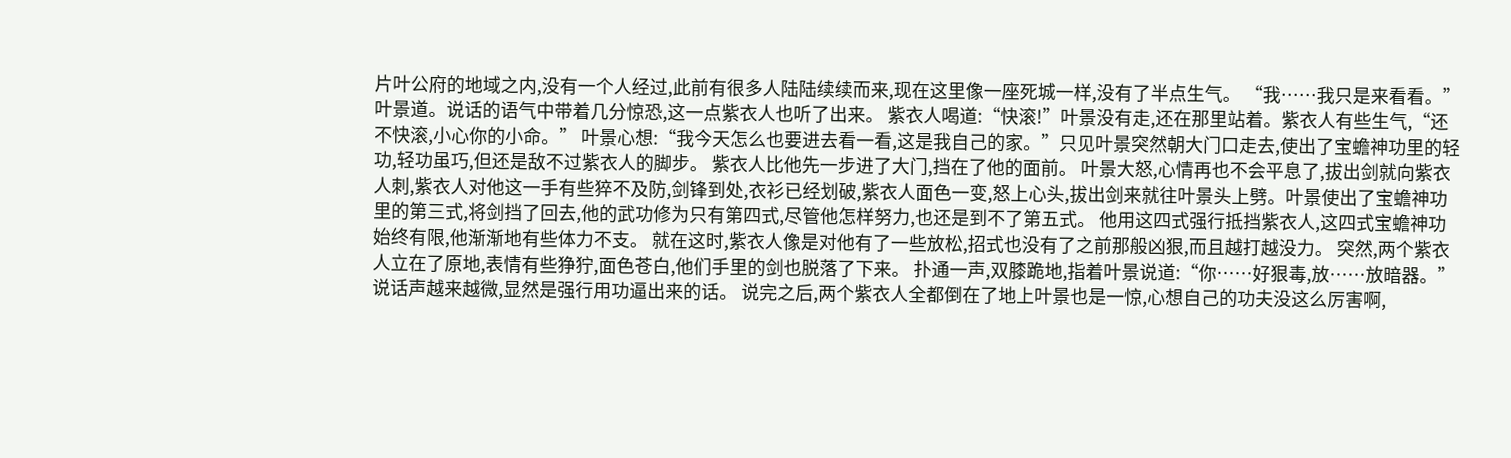片叶公府的地域之内,没有一个人经过,此前有很多人陆陆续续而来,现在这里像一座死城一样,没有了半点生气。 “我……我只是来看看。”叶景道。说话的语气中带着几分惊恐,这一点紫衣人也听了出来。 紫衣人喝道:“快滚!”叶景没有走,还在那里站着。紫衣人有些生气,“还不快滚,小心你的小命。” 叶景心想:“我今天怎么也要进去看一看,这是我自己的家。”只见叶景突然朝大门口走去,使出了宝蟾神功里的轻功,轻功虽巧,但还是敌不过紫衣人的脚步。 紫衣人比他先一步进了大门,挡在了他的面前。 叶景大怒,心情再也不会平息了,拔出剑就向紫衣人刺,紫衣人对他这一手有些猝不及防,剑锋到处,衣衫已经划破,紫衣人面色一变,怒上心头,拔出剑来就往叶景头上劈。叶景使出了宝蟾神功里的第三式,将剑挡了回去,他的武功修为只有第四式,尽管他怎样努力,也还是到不了第五式。 他用这四式强行抵挡紫衣人,这四式宝蟾神功始终有限,他渐渐地有些体力不支。 就在这时,紫衣人像是对他有了一些放松,招式也没有了之前那般凶狠,而且越打越没力。 突然,两个紫衣人立在了原地,表情有些狰狞,面色苍白,他们手里的剑也脱落了下来。 扑通一声,双膝跪地,指着叶景说道:“你……好狠毒,放……放暗器。”说话声越来越微,显然是强行用功逼出来的话。 说完之后,两个紫衣人全都倒在了地上叶景也是一惊,心想自己的功夫没这么厉害啊,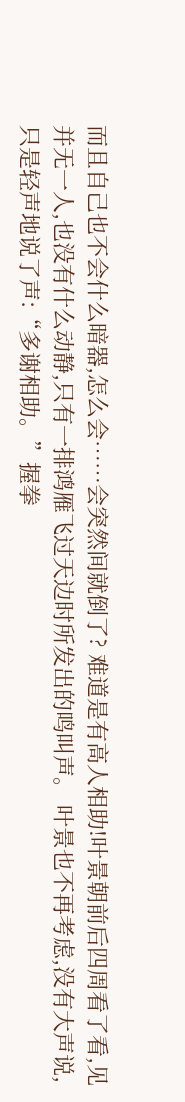而且自己也不会什么暗器,怎么会……会突然间就倒了? 难道是有高人相助!叶景朝前后四周看了看,见并无一人,也没有什么动静,只有一排鸿雁飞过天边时所发出的鸣叫声。 叶景也不再考虑,没有大声说,只是轻声地说了声:“多谢相助。”握拳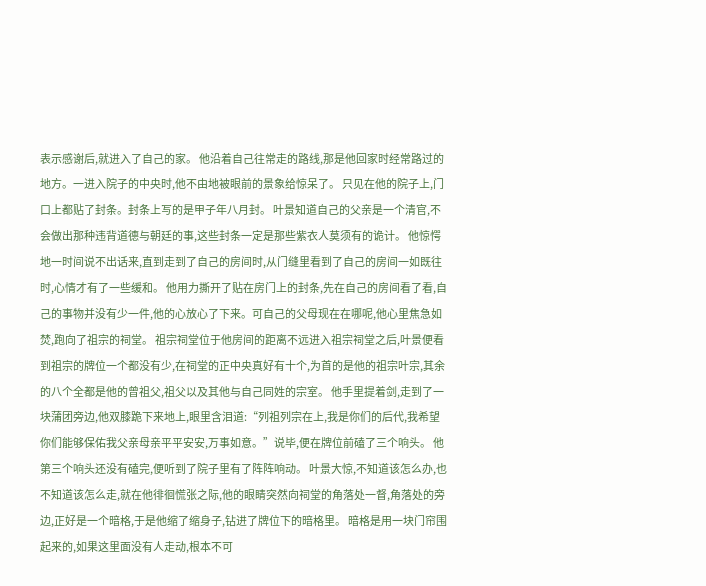表示感谢后,就进入了自己的家。 他沿着自己往常走的路线,那是他回家时经常路过的地方。一进入院子的中央时,他不由地被眼前的景象给惊呆了。 只见在他的院子上,门口上都贴了封条。封条上写的是甲子年八月封。 叶景知道自己的父亲是一个清官,不会做出那种违背道德与朝廷的事,这些封条一定是那些紫衣人莫须有的诡计。 他惊愕地一时间说不出话来,直到走到了自己的房间时,从门缝里看到了自己的房间一如既往时,心情才有了一些缓和。 他用力撕开了贴在房门上的封条,先在自己的房间看了看,自己的事物并没有少一件,他的心放心了下来。可自己的父母现在在哪呢,他心里焦急如焚,跑向了祖宗的祠堂。 祖宗祠堂位于他房间的距离不远进入祖宗祠堂之后,叶景便看到祖宗的牌位一个都没有少,在祠堂的正中央真好有十个,为首的是他的祖宗叶宗,其余的八个全都是他的曾祖父,祖父以及其他与自己同姓的宗室。 他手里提着剑,走到了一块蒲团旁边,他双膝跪下来地上,眼里含泪道:“列祖列宗在上,我是你们的后代,我希望你们能够保佑我父亲母亲平平安安,万事如意。”说毕,便在牌位前磕了三个响头。 他第三个响头还没有磕完,便听到了院子里有了阵阵响动。 叶景大惊,不知道该怎么办,也不知道该怎么走,就在他徘徊慌张之际,他的眼睛突然向祠堂的角落处一督,角落处的旁边,正好是一个暗格,于是他缩了缩身子,钻进了牌位下的暗格里。 暗格是用一块门帘围起来的,如果这里面没有人走动,根本不可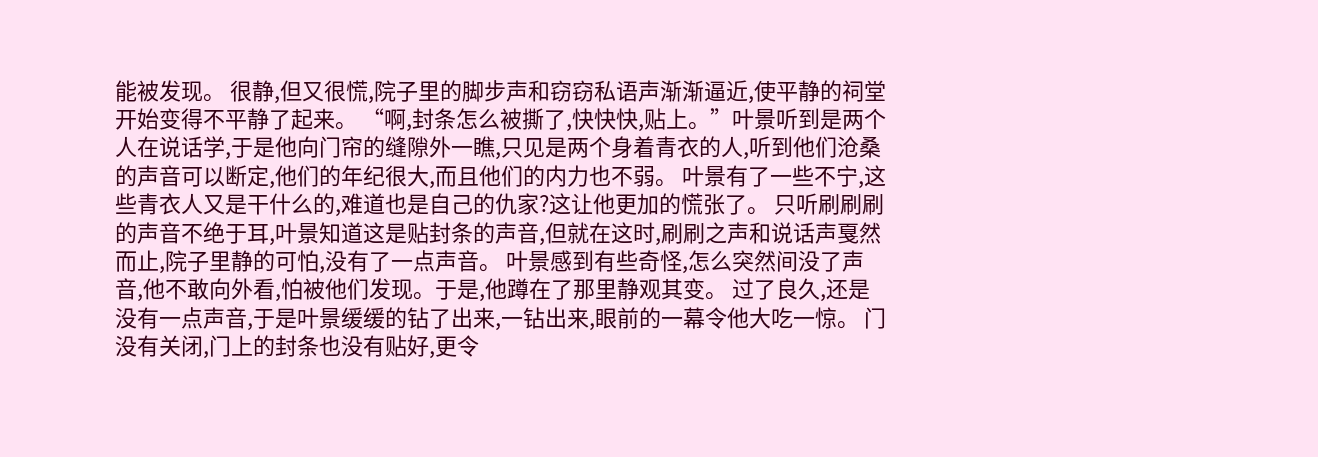能被发现。 很静,但又很慌,院子里的脚步声和窃窃私语声渐渐逼近,使平静的祠堂开始变得不平静了起来。 “啊,封条怎么被撕了,快快快,贴上。”叶景听到是两个人在说话学,于是他向门帘的缝隙外一瞧,只见是两个身着青衣的人,听到他们沧桑的声音可以断定,他们的年纪很大,而且他们的内力也不弱。 叶景有了一些不宁,这些青衣人又是干什么的,难道也是自己的仇家?这让他更加的慌张了。 只听刷刷刷的声音不绝于耳,叶景知道这是贴封条的声音,但就在这时,刷刷之声和说话声戛然而止,院子里静的可怕,没有了一点声音。 叶景感到有些奇怪,怎么突然间没了声音,他不敢向外看,怕被他们发现。于是,他蹲在了那里静观其变。 过了良久,还是没有一点声音,于是叶景缓缓的钻了出来,一钻出来,眼前的一幕令他大吃一惊。 门没有关闭,门上的封条也没有贴好,更令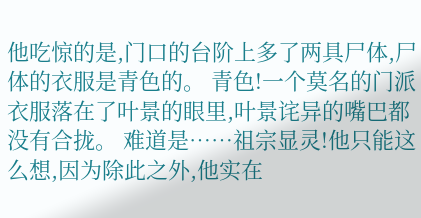他吃惊的是,门口的台阶上多了两具尸体,尸体的衣服是青色的。 青色!一个莫名的门派衣服落在了叶景的眼里,叶景诧异的嘴巴都没有合拢。 难道是……祖宗显灵!他只能这么想,因为除此之外,他实在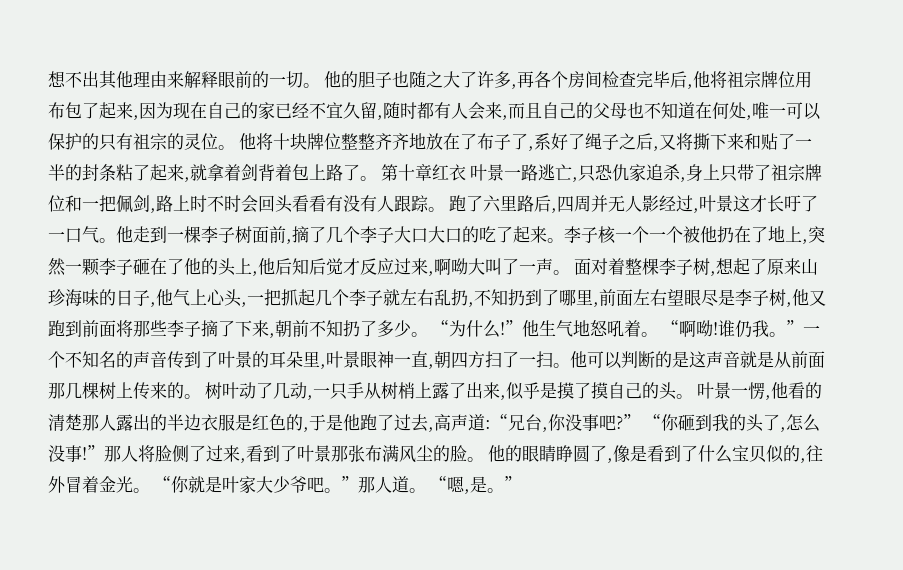想不出其他理由来解释眼前的一切。 他的胆子也随之大了许多,再各个房间检查完毕后,他将祖宗牌位用布包了起来,因为现在自己的家已经不宜久留,随时都有人会来,而且自己的父母也不知道在何处,唯一可以保护的只有祖宗的灵位。 他将十块牌位整整齐齐地放在了布子了,系好了绳子之后,又将撕下来和贴了一半的封条粘了起来,就拿着剑背着包上路了。 第十章红衣 叶景一路逃亡,只恐仇家追杀,身上只带了祖宗牌位和一把佩剑,路上时不时会回头看看有没有人跟踪。 跑了六里路后,四周并无人影经过,叶景这才长吁了一口气。他走到一棵李子树面前,摘了几个李子大口大口的吃了起来。李子核一个一个被他扔在了地上,突然一颗李子砸在了他的头上,他后知后觉才反应过来,啊呦大叫了一声。 面对着整棵李子树,想起了原来山珍海味的日子,他气上心头,一把抓起几个李子就左右乱扔,不知扔到了哪里,前面左右望眼尽是李子树,他又跑到前面将那些李子摘了下来,朝前不知扔了多少。 “为什么!”他生气地怒吼着。 “啊呦!谁仍我。”一个不知名的声音传到了叶景的耳朵里,叶景眼神一直,朝四方扫了一扫。他可以判断的是这声音就是从前面那几棵树上传来的。 树叶动了几动,一只手从树梢上露了出来,似乎是摸了摸自己的头。 叶景一愣,他看的清楚那人露出的半边衣服是红色的,于是他跑了过去,高声道:“兄台,你没事吧?” “你砸到我的头了,怎么没事!”那人将脸侧了过来,看到了叶景那张布满风尘的脸。 他的眼睛睁圆了,像是看到了什么宝贝似的,往外冒着金光。 “你就是叶家大少爷吧。”那人道。 “嗯,是。”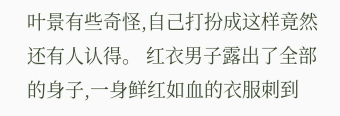叶景有些奇怪,自己打扮成这样竟然还有人认得。 红衣男子露出了全部的身子,一身鲜红如血的衣服刺到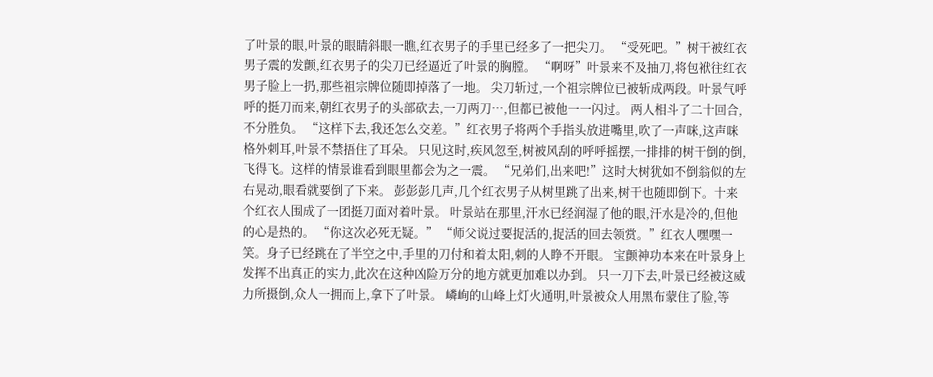了叶景的眼,叶景的眼睛斜眼一瞧,红衣男子的手里已经多了一把尖刀。 “受死吧。”树干被红衣男子震的发颤,红衣男子的尖刀已经逼近了叶景的胸膛。 “啊呀”叶景来不及抽刀,将包袱往红衣男子脸上一扔,那些祖宗牌位随即掉落了一地。 尖刀斩过,一个祖宗牌位已被斩成两段。叶景气呼呼的挺刀而来,朝红衣男子的头部砍去,一刀两刀…,但都已被他一一闪过。 两人相斗了二十回合,不分胜负。 “这样下去,我还怎么交差。”红衣男子将两个手指头放进嘴里,吹了一声咪,这声咪格外刺耳,叶景不禁捂住了耳朵。 只见这时,疾风忽至,树被风刮的呼呼摇摆,一排排的树干倒的倒,飞得飞。这样的情景谁看到眼里都会为之一震。 “兄弟们,出来吧!”这时大树犹如不倒翁似的左右晃动,眼看就要倒了下来。 彭彭彭几声,几个红衣男子从树里跳了出来,树干也随即倒下。十来个红衣人围成了一团挺刀面对着叶景。 叶景站在那里,汗水已经润湿了他的眼,汗水是冷的,但他的心是热的。 “你这次必死无疑。” “师父说过要捉活的,捉活的回去领赏。”红衣人嘿嘿一笑。身子已经跳在了半空之中,手里的刀付和着太阳,刺的人睁不开眼。 宝颤神功本来在叶景身上发挥不出真正的实力,此次在这种凶险万分的地方就更加难以办到。 只一刀下去,叶景已经被这威力所摄倒,众人一拥而上,拿下了叶景。 嶙峋的山峰上灯火通明,叶景被众人用黑布蒙住了脸,等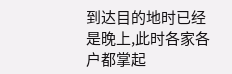到达目的地时已经是晚上,此时各家各户都掌起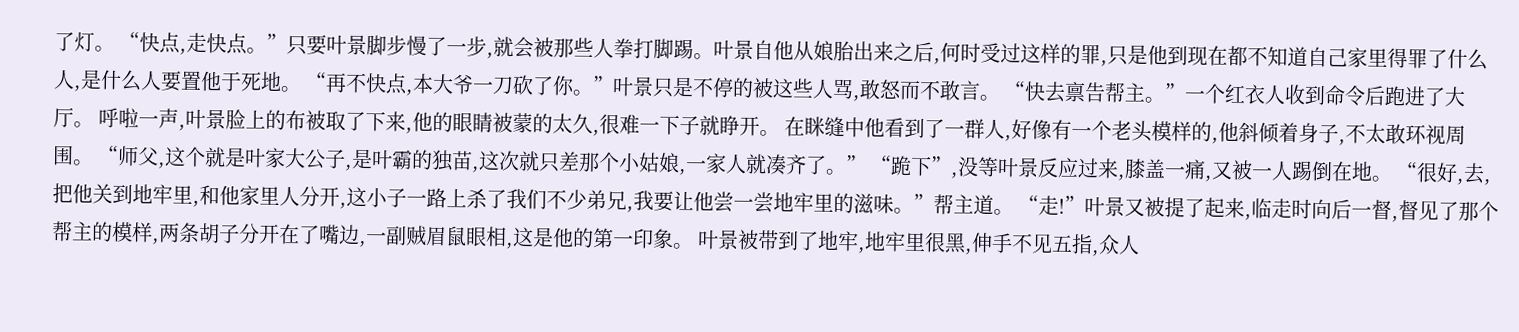了灯。 “快点,走快点。”只要叶景脚步慢了一步,就会被那些人拳打脚踢。叶景自他从娘胎出来之后,何时受过这样的罪,只是他到现在都不知道自己家里得罪了什么人,是什么人要置他于死地。 “再不快点,本大爷一刀砍了你。”叶景只是不停的被这些人骂,敢怒而不敢言。 “快去禀告帮主。”一个红衣人收到命令后跑进了大厅。 呼啦一声,叶景脸上的布被取了下来,他的眼睛被蒙的太久,很难一下子就睁开。 在眯缝中他看到了一群人,好像有一个老头模样的,他斜倾着身子,不太敢环视周围。 “师父,这个就是叶家大公子,是叶霸的独苗,这次就只差那个小姑娘,一家人就凑齐了。” “跪下”,没等叶景反应过来,膝盖一痛,又被一人踢倒在地。 “很好,去,把他关到地牢里,和他家里人分开,这小子一路上杀了我们不少弟兄,我要让他尝一尝地牢里的滋味。”帮主道。 “走!”叶景又被提了起来,临走时向后一督,督见了那个帮主的模样,两条胡子分开在了嘴边,一副贼眉鼠眼相,这是他的第一印象。 叶景被带到了地牢,地牢里很黑,伸手不见五指,众人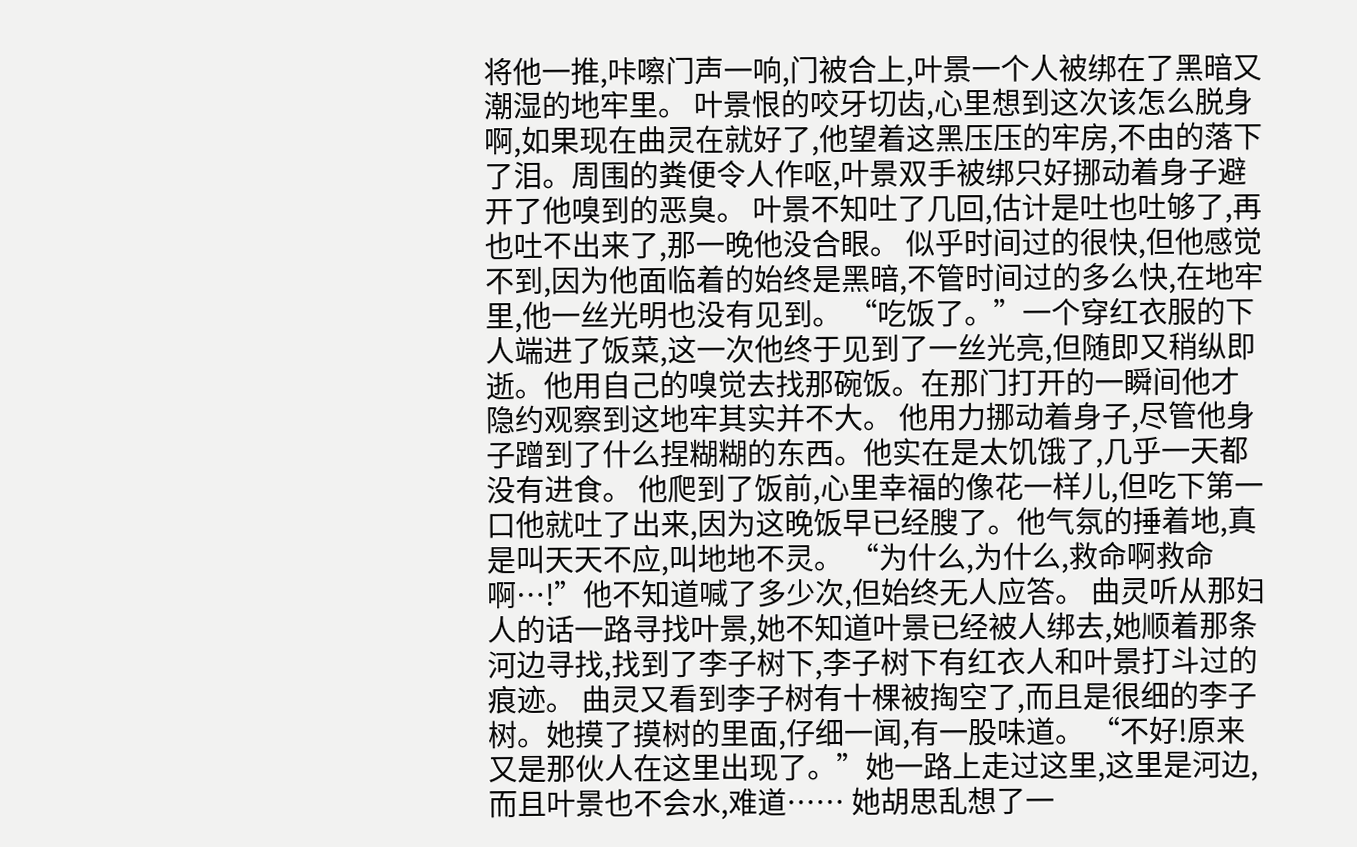将他一推,咔嚓门声一响,门被合上,叶景一个人被绑在了黑暗又潮湿的地牢里。 叶景恨的咬牙切齿,心里想到这次该怎么脱身啊,如果现在曲灵在就好了,他望着这黑压压的牢房,不由的落下了泪。周围的粪便令人作呕,叶景双手被绑只好挪动着身子避开了他嗅到的恶臭。 叶景不知吐了几回,估计是吐也吐够了,再也吐不出来了,那一晚他没合眼。 似乎时间过的很快,但他感觉不到,因为他面临着的始终是黑暗,不管时间过的多么快,在地牢里,他一丝光明也没有见到。 “吃饭了。”一个穿红衣服的下人端进了饭菜,这一次他终于见到了一丝光亮,但随即又稍纵即逝。他用自己的嗅觉去找那碗饭。在那门打开的一瞬间他才隐约观察到这地牢其实并不大。 他用力挪动着身子,尽管他身子蹭到了什么捏糊糊的东西。他实在是太饥饿了,几乎一天都没有进食。 他爬到了饭前,心里幸福的像花一样儿,但吃下第一口他就吐了出来,因为这晚饭早已经膄了。他气氛的捶着地,真是叫天天不应,叫地地不灵。 “为什么,为什么,救命啊救命啊…!”他不知道喊了多少次,但始终无人应答。 曲灵听从那妇人的话一路寻找叶景,她不知道叶景已经被人绑去,她顺着那条河边寻找,找到了李子树下,李子树下有红衣人和叶景打斗过的痕迹。 曲灵又看到李子树有十棵被掏空了,而且是很细的李子树。她摸了摸树的里面,仔细一闻,有一股味道。 “不好!原来又是那伙人在这里出现了。”她一路上走过这里,这里是河边,而且叶景也不会水,难道…… 她胡思乱想了一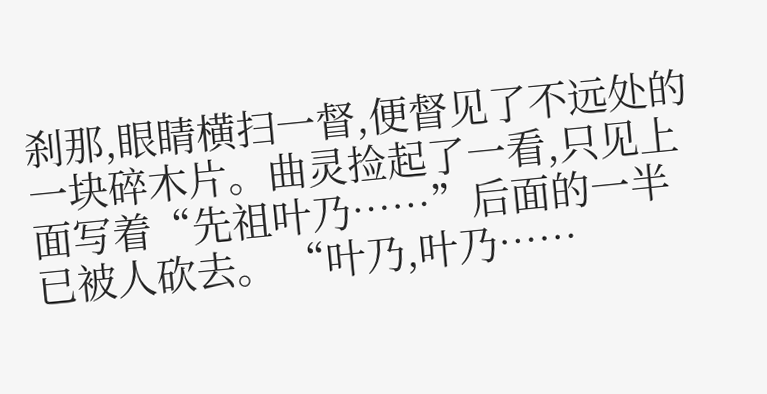刹那,眼睛横扫一督,便督见了不远处的一块碎木片。曲灵捡起了一看,只见上面写着“先祖叶乃……”后面的一半已被人砍去。 “叶乃,叶乃……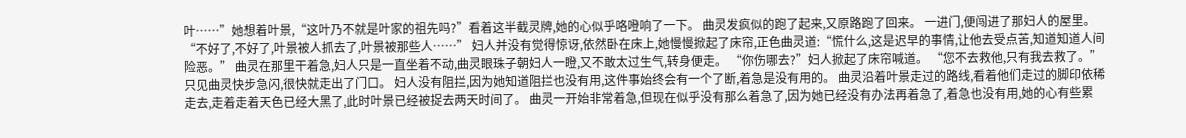叶……”她想着叶景,“这叶乃不就是叶家的祖先吗?”看着这半截灵牌,她的心似乎咯噔响了一下。 曲灵发疯似的跑了起来,又原路跑了回来。 一进门,便闯进了那妇人的屋里。 “不好了,不好了,叶景被人抓去了,叶景被那些人……” 妇人并没有觉得惊讶,依然卧在床上,她慢慢掀起了床帘,正色曲灵道:“慌什么,这是迟早的事情,让他去受点苦,知道知道人间险恶。” 曲灵在那里干着急,妇人只是一直坐着不动,曲灵眼珠子朝妇人一瞪,又不敢太过生气,转身便走。 “你伤哪去?”妇人掀起了床帘喊道。 “您不去救他,只有我去救了。”只见曲灵快步急闪,很快就走出了门口。 妇人没有阻拦,因为她知道阻拦也没有用,这件事始终会有一个了断,着急是没有用的。 曲灵沿着叶景走过的路线,看着他们走过的脚印依稀走去,走着走着天色已经大黑了,此时叶景已经被捉去两天时间了。 曲灵一开始非常着急,但现在似乎没有那么着急了,因为她已经没有办法再着急了,着急也没有用,她的心有些累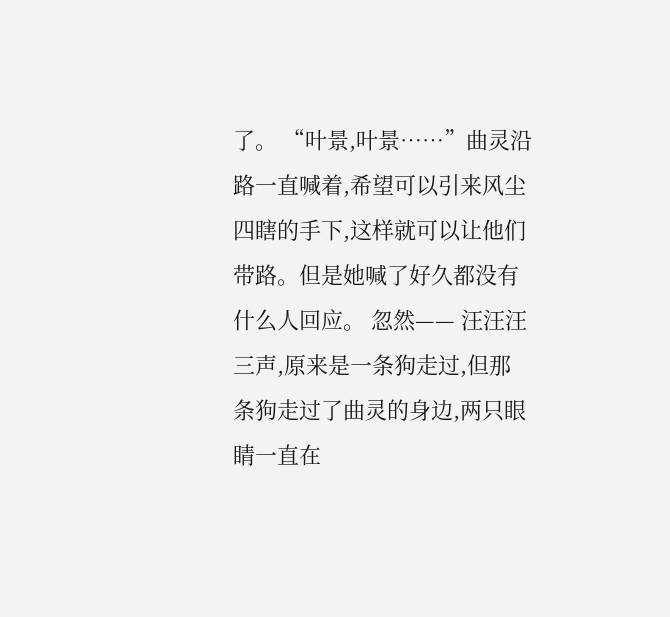了。 “叶景,叶景……”曲灵沿路一直喊着,希望可以引来风尘四瞎的手下,这样就可以让他们带路。但是她喊了好久都没有什么人回应。 忽然—— 汪汪汪三声,原来是一条狗走过,但那条狗走过了曲灵的身边,两只眼睛一直在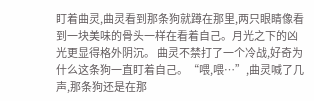盯着曲灵,曲灵看到那条狗就蹲在那里,两只眼睛像看到一块美味的骨头一样在看着自己。月光之下的凶光更显得格外阴沉。 曲灵不禁打了一个冷战,好奇为什么这条狗一直盯着自己。“喂,喂…”,曲灵喊了几声,那条狗还是在那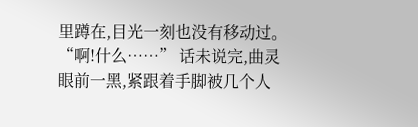里蹲在,目光一刻也没有移动过。 “啊!什么……” 话未说完,曲灵眼前一黑,紧跟着手脚被几个人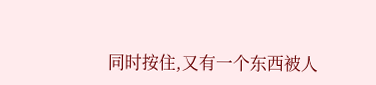同时按住,又有一个东西被人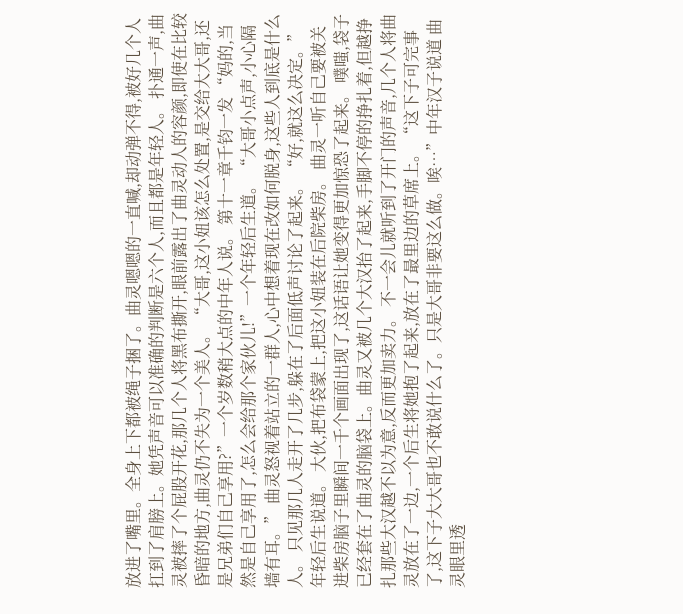放进了嘴里。全身上下都被绳子捆了。曲灵嗯嗯的一直喊,却动弹不得,被好几个人扛到了肩膀上。她凭声音可以准确的判断是六个人,而且都是年轻人。 扑通一声,曲灵被摔了个屁股开花,那几个人将黑布撕开,眼前露出了曲灵动人的容颜,即使在比较昏暗的地方,曲灵仍不失为一个美人。 “大哥,这小妞该怎么处置,是交给大大哥,还是兄弟们自己享用?”一个岁数稍大点的中年人说。 第十一章千钧一发 “妈的,当然是自己享用了,怎么会给那个家伙儿!”一个年轻后生道。 “大哥小点声,小心隔墙有耳。” 曲灵怒视着站立的一群人,心中想着现在改如何脱身,这些人到底是什么人。 只见那几人走开了几步,躲在了后面低声讨论了起来。 “好,就这么决定。”年轻后生说道。 大伙,把布袋蒙上,把这小妞装在后院柴房。 曲灵一听自己要被关进柴房脑子里瞬间一千个画面出现了,这话语让她变得更加惊恐了起来。 噗嗤,袋子已经套在了曲灵的脑袋上。曲灵又被几个大汉抬了起来,手脚不停的挣扎着,但越挣扎那些大汉越不以为意,反而更加卖力。 不一会儿就听到了开门的声音,几个人将曲灵放在了一边,一个后生将她抱了起来,放在了最里边的草席上。 “这下子可完事了,这下子大大哥也不敢说什么了。只是大哥非要这么做。唉…”中年汉子说道 曲灵眼里透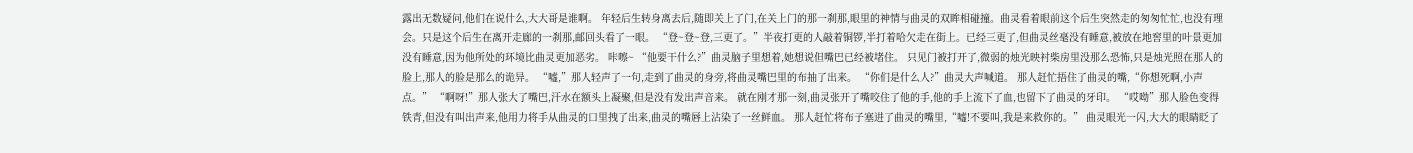露出无数疑问,他们在说什么,大大哥是谁啊。 年轻后生转身离去后,随即关上了门,在关上门的那一刹那,眼里的神情与曲灵的双眸相碰撞。曲灵看着眼前这个后生突然走的匆匆忙忙,也没有理会。只是这个后生在离开走廊的一刹那,邮回头看了一眼。 “登~登~登,三更了。”半夜打更的人敲着铜锣,半打着哈欠走在街上。已经三更了,但曲灵丝毫没有睡意,被放在地窖里的叶景更加没有睡意,因为他所处的环境比曲灵更加恶劣。 咔嚓~ “他要干什么?”曲灵脑子里想着,她想说但嘴巴已经被堵住。 只见门被打开了,微弱的烛光映衬柴房里没那么恐怖,只是烛光照在那人的脸上,那人的脸是那么的诡异。 “嘘,”那人轻声了一句,走到了曲灵的身旁,将曲灵嘴巴里的布抽了出来。 “你们是什么人?”曲灵大声喊道。 那人赶忙捂住了曲灵的嘴,“你想死啊,小声点。” “啊呀!”那人张大了嘴巴,汗水在额头上凝聚,但是没有发出声音来。 就在刚才那一刻,曲灵张开了嘴咬住了他的手,他的手上流下了血,也留下了曲灵的牙印。 “哎呦”那人脸色变得铁青,但没有叫出声来,他用力将手从曲灵的口里拽了出来,曲灵的嘴唇上沾染了一丝鲜血。 那人赶忙将布子塞进了曲灵的嘴里,“嘘!不要叫,我是来救你的。” 曲灵眼光一闪,大大的眼睛眨了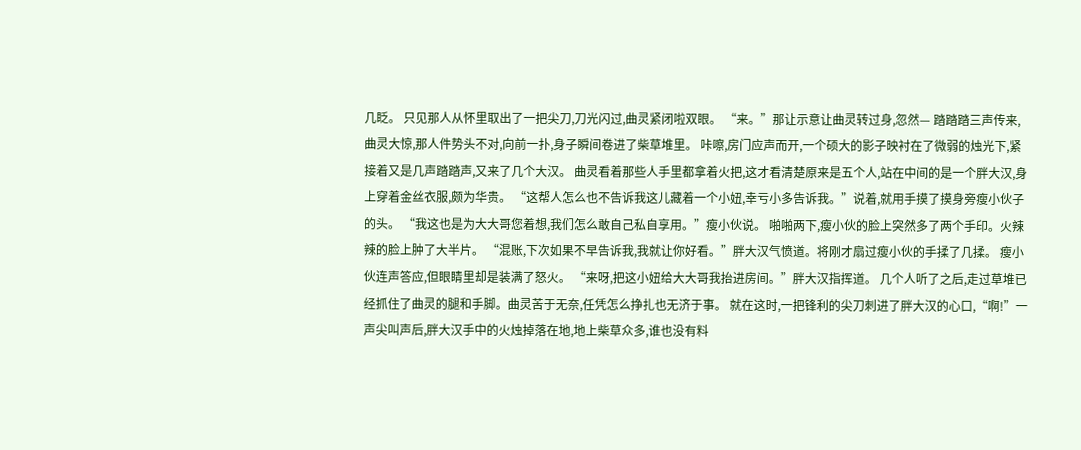几眨。 只见那人从怀里取出了一把尖刀,刀光闪过,曲灵紧闭啦双眼。 “来。”那让示意让曲灵转过身,忽然— 踏踏踏三声传来,曲灵大惊,那人件势头不对,向前一扑,身子瞬间卷进了柴草堆里。 咔嚓,房门应声而开,一个硕大的影子映衬在了微弱的烛光下,紧接着又是几声踏踏声,又来了几个大汉。 曲灵看着那些人手里都拿着火把,这才看清楚原来是五个人,站在中间的是一个胖大汉,身上穿着金丝衣服,颇为华贵。 “这帮人怎么也不告诉我这儿藏着一个小妞,幸亏小多告诉我。”说着,就用手摸了摸身旁瘦小伙子的头。 “我这也是为大大哥您着想,我们怎么敢自己私自享用。”瘦小伙说。 啪啪两下,瘦小伙的脸上突然多了两个手印。火辣辣的脸上肿了大半片。 “混账,下次如果不早告诉我,我就让你好看。”胖大汉气愤道。将刚才扇过瘦小伙的手揉了几揉。 瘦小伙连声答应,但眼睛里却是装满了怒火。 “来呀,把这小妞给大大哥我抬进房间。”胖大汉指挥道。 几个人听了之后,走过草堆已经抓住了曲灵的腿和手脚。曲灵苦于无奈,任凭怎么挣扎也无济于事。 就在这时,一把锋利的尖刀刺进了胖大汉的心口,“啊!”一声尖叫声后,胖大汉手中的火烛掉落在地,地上柴草众多,谁也没有料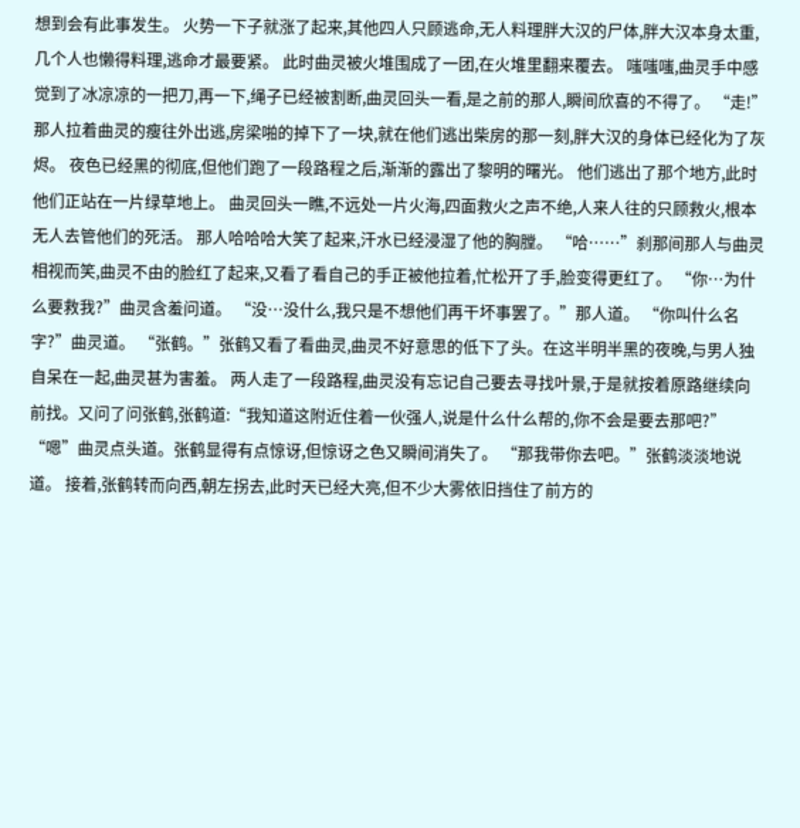想到会有此事发生。 火势一下子就涨了起来,其他四人只顾逃命,无人料理胖大汉的尸体,胖大汉本身太重,几个人也懒得料理,逃命才最要紧。 此时曲灵被火堆围成了一团,在火堆里翻来覆去。 嗤嗤嗤,曲灵手中感觉到了冰凉凉的一把刀,再一下,绳子已经被割断,曲灵回头一看,是之前的那人,瞬间欣喜的不得了。 “走!”那人拉着曲灵的瘦往外出逃,房梁啪的掉下了一块,就在他们逃出柴房的那一刻,胖大汉的身体已经化为了灰烬。 夜色已经黑的彻底,但他们跑了一段路程之后,渐渐的露出了黎明的曙光。 他们逃出了那个地方,此时他们正站在一片绿草地上。 曲灵回头一瞧,不远处一片火海,四面救火之声不绝,人来人往的只顾救火,根本无人去管他们的死活。 那人哈哈哈大笑了起来,汗水已经浸湿了他的胸膛。 “哈……”刹那间那人与曲灵相视而笑,曲灵不由的脸红了起来,又看了看自己的手正被他拉着,忙松开了手,脸变得更红了。 “你…为什么要救我?”曲灵含羞问道。 “没…没什么,我只是不想他们再干坏事罢了。”那人道。 “你叫什么名字?”曲灵道。 “张鹤。”张鹤又看了看曲灵,曲灵不好意思的低下了头。在这半明半黑的夜晚,与男人独自呆在一起,曲灵甚为害羞。 两人走了一段路程,曲灵没有忘记自己要去寻找叶景,于是就按着原路继续向前找。又问了问张鹤,张鹤道:“我知道这附近住着一伙强人,说是什么什么帮的,你不会是要去那吧?” “嗯”曲灵点头道。张鹤显得有点惊讶,但惊讶之色又瞬间消失了。 “那我带你去吧。”张鹤淡淡地说道。 接着,张鹤转而向西,朝左拐去,此时天已经大亮,但不少大雾依旧挡住了前方的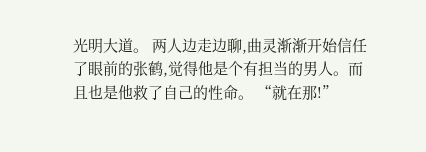光明大道。 两人边走边聊,曲灵渐渐开始信任了眼前的张鹤,觉得他是个有担当的男人。而且也是他救了自己的性命。 “就在那!”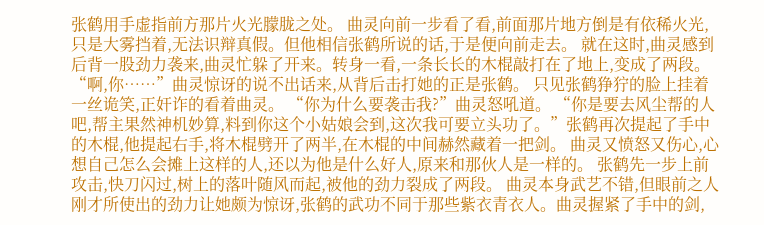张鹤用手虚指前方那片火光朦胧之处。 曲灵向前一步看了看,前面那片地方倒是有依稀火光,只是大雾挡着,无法识辩真假。但他相信张鹤所说的话,于是便向前走去。 就在这时,曲灵感到后背一股劲力袭来,曲灵忙躲了开来。转身一看,一条长长的木棍敲打在了地上,变成了两段。 “啊,你……”曲灵惊讶的说不出话来,从背后击打她的正是张鹤。 只见张鹤狰狞的脸上挂着一丝诡笑,正奸诈的看着曲灵。 “你为什么要袭击我?”曲灵怒吼道。 “你是要去风尘帮的人吧,帮主果然神机妙算,料到你这个小姑娘会到,这次我可要立头功了。”张鹤再次提起了手中的木棍,他提起右手,将木棍劈开了两半,在木棍的中间赫然藏着一把剑。 曲灵又愤怒又伤心,心想自己怎么会摊上这样的人,还以为他是什么好人,原来和那伙人是一样的。 张鹤先一步上前攻击,快刀闪过,树上的落叶随风而起,被他的劲力裂成了两段。 曲灵本身武艺不错,但眼前之人刚才所使出的劲力让她颇为惊讶,张鹤的武功不同于那些紫衣青衣人。曲灵握紧了手中的剑,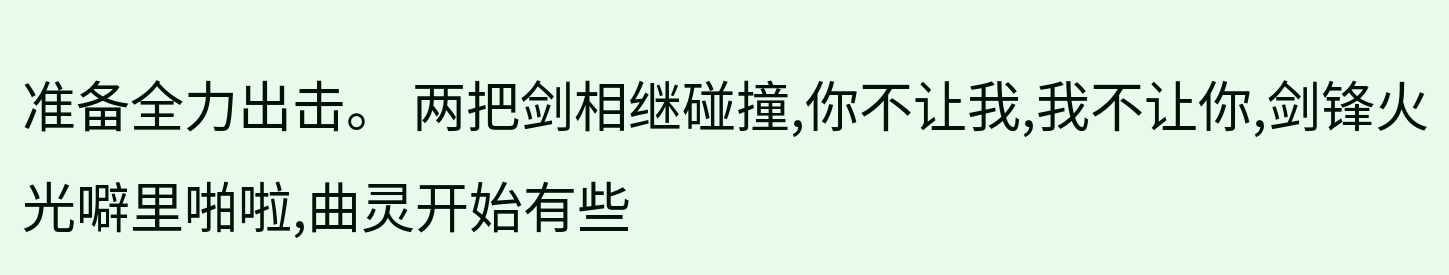准备全力出击。 两把剑相继碰撞,你不让我,我不让你,剑锋火光噼里啪啦,曲灵开始有些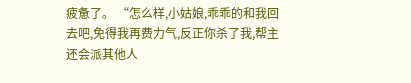疲惫了。 “怎么样,小姑娘,乖乖的和我回去吧,免得我再费力气,反正你杀了我,帮主还会派其他人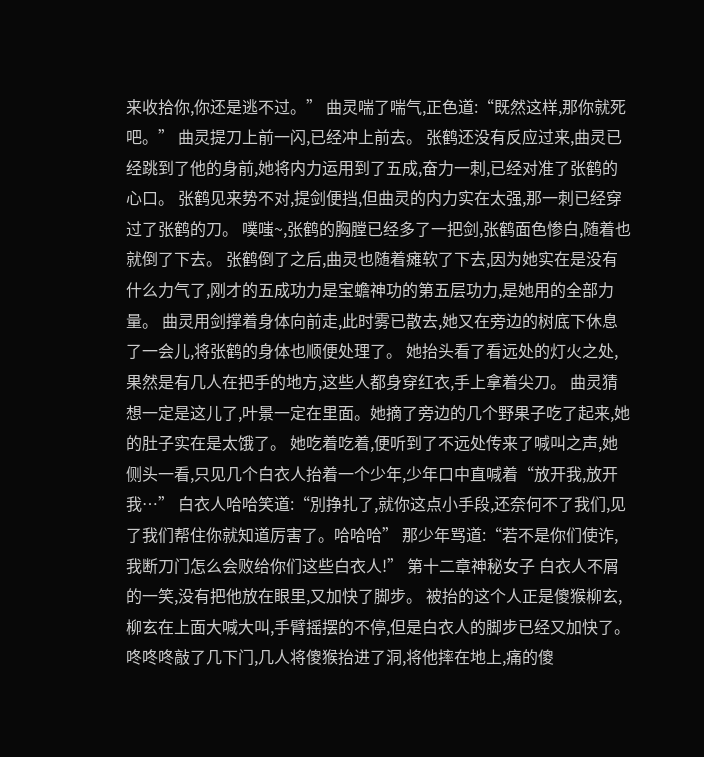来收拾你,你还是逃不过。” 曲灵喘了喘气,正色道:“既然这样,那你就死吧。” 曲灵提刀上前一闪,已经冲上前去。 张鹤还没有反应过来,曲灵已经跳到了他的身前,她将内力运用到了五成,奋力一刺,已经对准了张鹤的心口。 张鹤见来势不对,提剑便挡,但曲灵的内力实在太强,那一刺已经穿过了张鹤的刀。 噗嗤~,张鹤的胸膛已经多了一把剑,张鹤面色惨白,随着也就倒了下去。 张鹤倒了之后,曲灵也随着瘫软了下去,因为她实在是没有什么力气了,刚才的五成功力是宝蟾神功的第五层功力,是她用的全部力量。 曲灵用剑撑着身体向前走,此时雾已散去,她又在旁边的树底下休息了一会儿,将张鹤的身体也顺便处理了。 她抬头看了看远处的灯火之处,果然是有几人在把手的地方,这些人都身穿红衣,手上拿着尖刀。 曲灵猜想一定是这儿了,叶景一定在里面。她摘了旁边的几个野果子吃了起来,她的肚子实在是太饿了。 她吃着吃着,便听到了不远处传来了喊叫之声,她侧头一看,只见几个白衣人抬着一个少年,少年口中直喊着“放开我,放开我…” 白衣人哈哈笑道:“別挣扎了,就你这点小手段,还奈何不了我们,见了我们帮住你就知道厉害了。哈哈哈” 那少年骂道:“若不是你们使诈,我断刀门怎么会败给你们这些白衣人!” 第十二章神秘女子 白衣人不屑的一笑,没有把他放在眼里,又加快了脚步。 被抬的这个人正是傻猴柳玄,柳玄在上面大喊大叫,手臂摇摆的不停,但是白衣人的脚步已经又加快了。 咚咚咚敲了几下门,几人将傻猴抬进了洞,将他摔在地上,痛的傻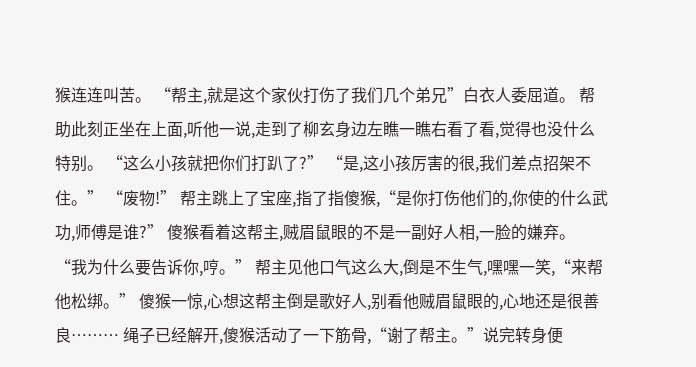猴连连叫苦。 “帮主,就是这个家伙打伤了我们几个弟兄”白衣人委屈道。 帮助此刻正坐在上面,听他一说,走到了柳玄身边左瞧一瞧右看了看,觉得也没什么特别。 “这么小孩就把你们打趴了?” “是,这小孩厉害的很,我们差点招架不住。” “废物!” 帮主跳上了宝座,指了指傻猴,“是你打伤他们的,你使的什么武功,师傅是谁?” 傻猴看着这帮主,贼眉鼠眼的不是一副好人相,一脸的嫌弃。 “我为什么要告诉你,哼。” 帮主见他口气这么大,倒是不生气,嘿嘿一笑,“来帮他松绑。” 傻猴一惊,心想这帮主倒是歌好人,别看他贼眉鼠眼的,心地还是很善良……… 绳子已经解开,傻猴活动了一下筋骨,“谢了帮主。”说完转身便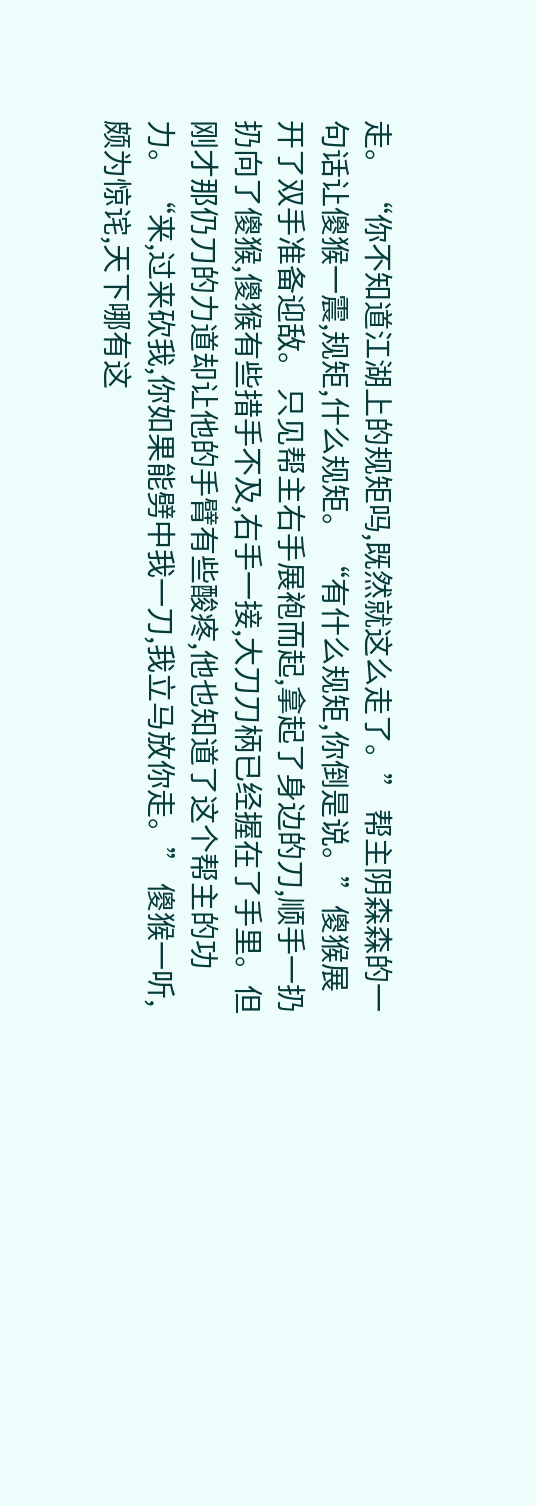走。 “你不知道江湖上的规矩吗,既然就这么走了。” 帮主阴森森的一句话让傻猴一震,规矩,什么规矩。 “有什么规矩,你倒是说。”傻猴展开了双手准备迎敌。 只见帮主右手展袍而起,拿起了身边的刀,顺手一扔扔向了傻猴,傻猴有些措手不及,右手一接,大刀刀柄已经握在了手里。但刚才那仍刀的力道却让他的手臂有些酸疼,他也知道了这个帮主的功力。 “来,过来砍我,你如果能劈中我一刀,我立马放你走。” 傻猴一听,颇为惊诧,天下哪有这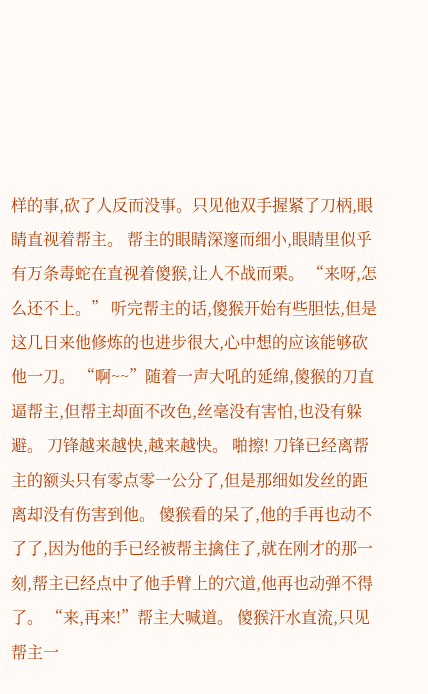样的事,砍了人反而没事。只见他双手握紧了刀柄,眼睛直视着帮主。 帮主的眼睛深邃而细小,眼睛里似乎有万条毒蛇在直视着傻猴,让人不战而栗。 “来呀,怎么还不上。” 听完帮主的话,傻猴开始有些胆怯,但是这几日来他修炼的也进步很大,心中想的应该能够砍他一刀。 “啊~~”随着一声大吼的延绵,傻猴的刀直逼帮主,但帮主却面不改色,丝毫没有害怕,也没有躲避。 刀锋越来越快,越来越快。 啪擦! 刀锋已经离帮主的额头只有零点零一公分了,但是那细如发丝的距离却没有伤害到他。 傻猴看的呆了,他的手再也动不了了,因为他的手已经被帮主擒住了,就在刚才的那一刻,帮主已经点中了他手臂上的穴道,他再也动弹不得了。 “来,再来!”帮主大喊道。 傻猴汗水直流,只见帮主一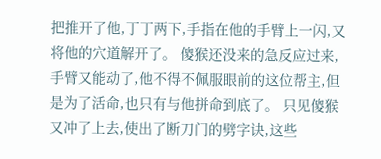把推开了他,丁丁两下,手指在他的手臂上一闪,又将他的穴道解开了。 傻猴还没来的急反应过来,手臂又能动了,他不得不佩服眼前的这位帮主,但是为了活命,也只有与他拼命到底了。 只见傻猴又冲了上去,使出了断刀门的劈字诀,这些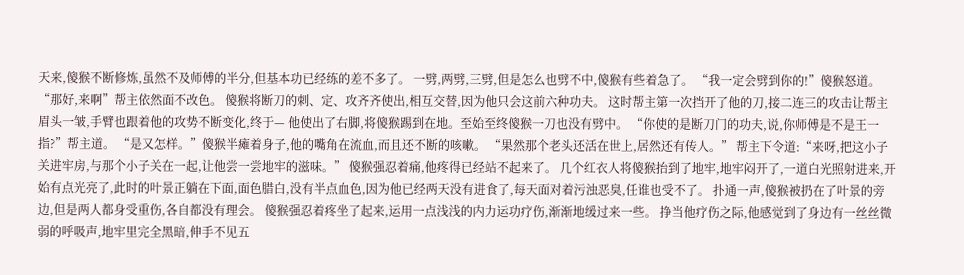天来,傻猴不断修炼,虽然不及师傅的半分,但基本功已经练的差不多了。 一劈,两劈,三劈,但是怎么也劈不中,傻猴有些着急了。 “我一定会劈到你的!”傻猴怒道。 “那好,来啊”帮主依然面不改色。 傻猴将断刀的刺、定、攻齐齐使出,相互交替,因为他只会这前六种功夫。 这时帮主第一次挡开了他的刀,接二连三的攻击让帮主眉头一皱,手臂也跟着他的攻势不断变化,终于— 他使出了右脚,将傻猴踢到在地。至始至终傻猴一刀也没有劈中。 “你使的是断刀门的功夫,说,你师傅是不是王一指?”帮主道。 “是又怎样。”傻猴半瘫着身子,他的嘴角在流血,而且还不断的咳嗽。 “果然那个老头还活在世上,居然还有传人。” 帮主下令道:“来呀,把这小子关进牢房,与那个小子关在一起,让他尝一尝地牢的滋味。” 傻猴强忍着痛,他疼得已经站不起来了。 几个红衣人将傻猴抬到了地牢,地牢闷开了,一道白光照射进来,开始有点光亮了,此时的叶景正躺在下面,面色腊白,没有半点血色,因为他已经两天没有进食了,每天面对着污浊恶臭,任谁也受不了。 扑通一声,傻猴被扔在了叶景的旁边,但是两人都身受重伤,各自都没有理会。 傻猴强忍着疼坐了起来,运用一点浅浅的内力运功疗伤,渐渐地缓过来一些。 挣当他疗伤之际,他感觉到了身边有一丝丝微弱的呼吸声,地牢里完全黑暗,伸手不见五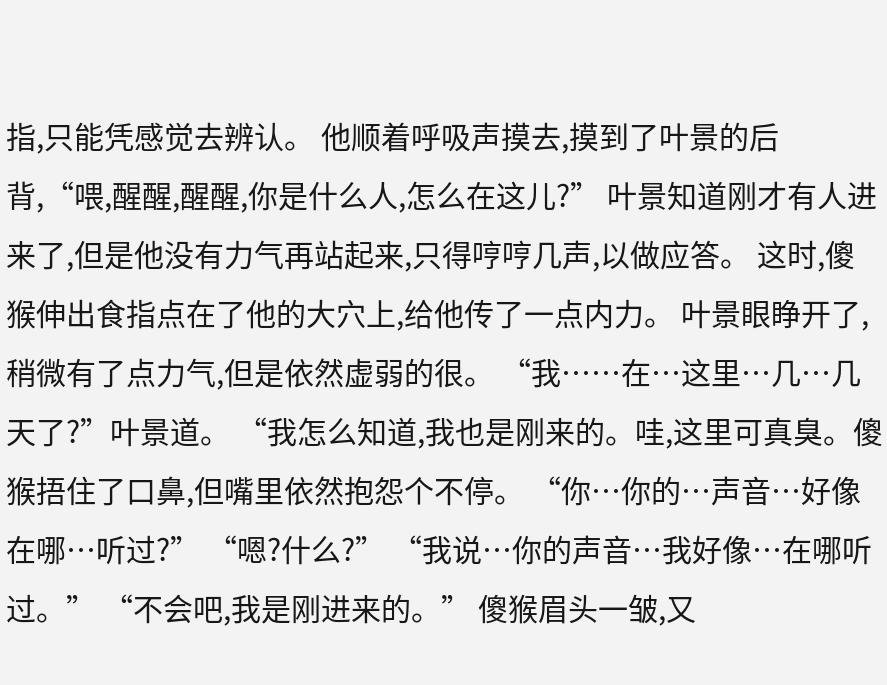指,只能凭感觉去辨认。 他顺着呼吸声摸去,摸到了叶景的后背,“喂,醒醒,醒醒,你是什么人,怎么在这儿?” 叶景知道刚才有人进来了,但是他没有力气再站起来,只得哼哼几声,以做应答。 这时,傻猴伸出食指点在了他的大穴上,给他传了一点内力。 叶景眼睁开了,稍微有了点力气,但是依然虚弱的很。 “我……在…这里…几…几天了?”叶景道。 “我怎么知道,我也是刚来的。哇,这里可真臭。傻猴捂住了口鼻,但嘴里依然抱怨个不停。 “你…你的…声音…好像在哪…听过?” “嗯?什么?” “我说…你的声音…我好像…在哪听过。” “不会吧,我是刚进来的。” 傻猴眉头一皱,又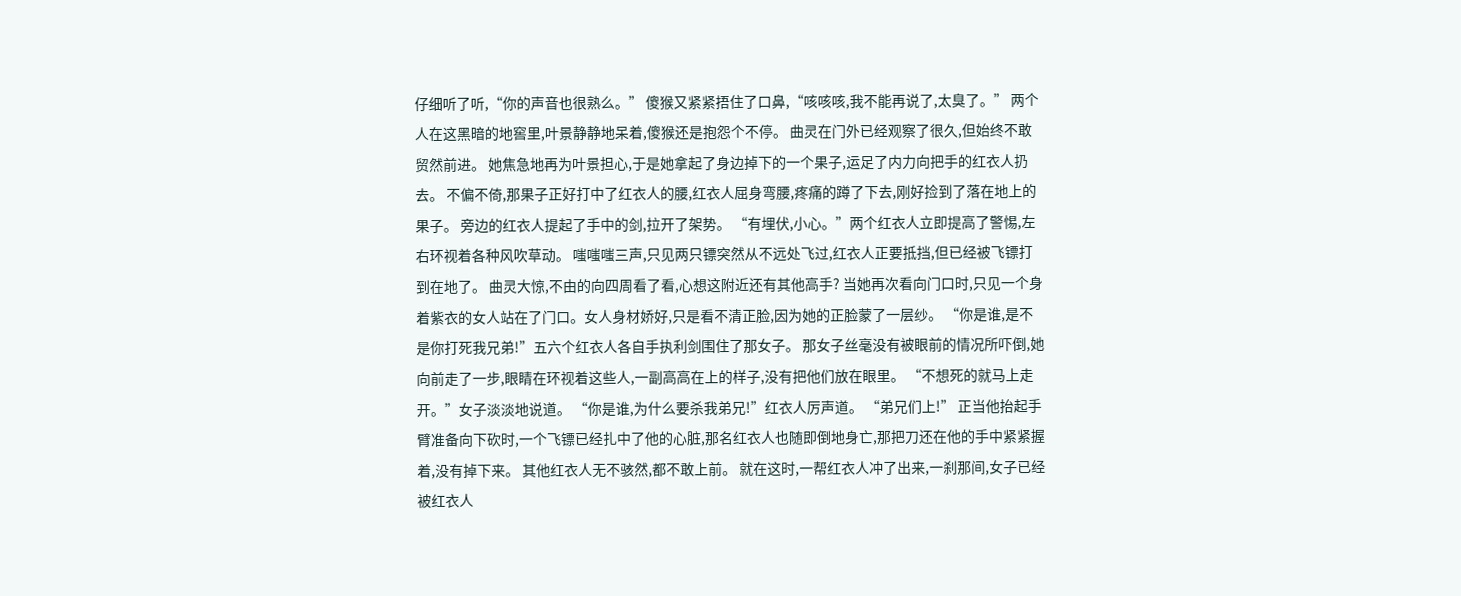仔细听了听,“你的声音也很熟么。” 傻猴又紧紧捂住了口鼻,“咳咳咳,我不能再说了,太臭了。” 两个人在这黑暗的地窖里,叶景静静地呆着,傻猴还是抱怨个不停。 曲灵在门外已经观察了很久,但始终不敢贸然前进。 她焦急地再为叶景担心,于是她拿起了身边掉下的一个果子,运足了内力向把手的红衣人扔去。 不偏不倚,那果子正好打中了红衣人的腰,红衣人屈身弯腰,疼痛的蹲了下去,刚好捡到了落在地上的果子。 旁边的红衣人提起了手中的剑,拉开了架势。 “有埋伏,小心。”两个红衣人立即提高了警惕,左右环视着各种风吹草动。 嗤嗤嗤三声,只见两只镖突然从不远处飞过,红衣人正要抵挡,但已经被飞镖打到在地了。 曲灵大惊,不由的向四周看了看,心想这附近还有其他高手? 当她再次看向门口时,只见一个身着紫衣的女人站在了门口。女人身材娇好,只是看不清正脸,因为她的正脸蒙了一层纱。 “你是谁,是不是你打死我兄弟!”五六个红衣人各自手执利剑围住了那女子。 那女子丝毫没有被眼前的情况所吓倒,她向前走了一步,眼睛在环视着这些人,一副高高在上的样子,没有把他们放在眼里。 “不想死的就马上走开。”女子淡淡地说道。 “你是谁,为什么要杀我弟兄!”红衣人厉声道。 “弟兄们上!” 正当他抬起手臂准备向下砍时,一个飞镖已经扎中了他的心脏,那名红衣人也随即倒地身亡,那把刀还在他的手中紧紧握着,没有掉下来。 其他红衣人无不骇然,都不敢上前。 就在这时,一帮红衣人冲了出来,一刹那间,女子已经被红衣人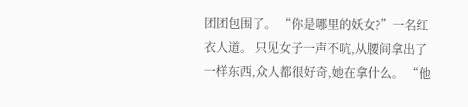团团包围了。 “你是哪里的妖女?”一名红衣人道。 只见女子一声不吭,从腰间拿出了一样东西,众人都很好奇,她在拿什么。 “他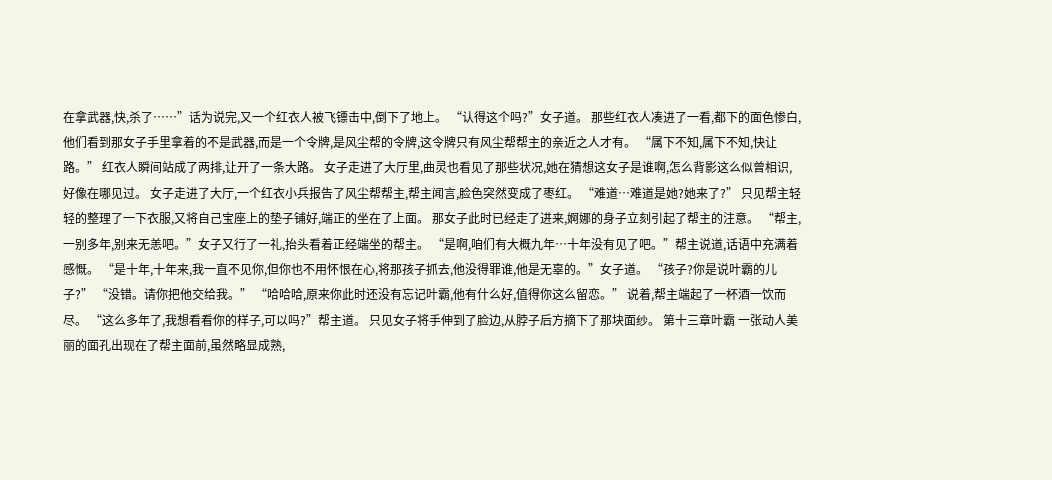在拿武器,快,杀了……”话为说完,又一个红衣人被飞镖击中,倒下了地上。 “认得这个吗?”女子道。 那些红衣人凑进了一看,都下的面色惨白,他们看到那女子手里拿着的不是武器,而是一个令牌,是风尘帮的令牌,这令牌只有风尘帮帮主的亲近之人才有。 “属下不知,属下不知,快让路。” 红衣人瞬间站成了两排,让开了一条大路。 女子走进了大厅里,曲灵也看见了那些状况,她在猜想这女子是谁啊,怎么背影这么似曾相识,好像在哪见过。 女子走进了大厅,一个红衣小兵报告了风尘帮帮主,帮主闻言,脸色突然变成了枣红。 “难道…难道是她?她来了?” 只见帮主轻轻的整理了一下衣服,又将自己宝座上的垫子铺好,端正的坐在了上面。 那女子此时已经走了进来,婀娜的身子立刻引起了帮主的注意。 “帮主,一别多年,别来无恙吧。”女子又行了一礼,抬头看着正经端坐的帮主。 “是啊,咱们有大概九年…十年没有见了吧。”帮主说道,话语中充满着感慨。 “是十年,十年来,我一直不见你,但你也不用怀恨在心,将那孩子抓去,他没得罪谁,他是无辜的。”女子道。 “孩子?你是说叶霸的儿子?” “没错。请你把他交给我。” “哈哈哈,原来你此时还没有忘记叶霸,他有什么好,值得你这么留恋。” 说着,帮主端起了一杯酒一饮而尽。 “这么多年了,我想看看你的样子,可以吗?”帮主道。 只见女子将手伸到了脸边,从脖子后方摘下了那块面纱。 第十三章叶霸 一张动人美丽的面孔出现在了帮主面前,虽然略显成熟,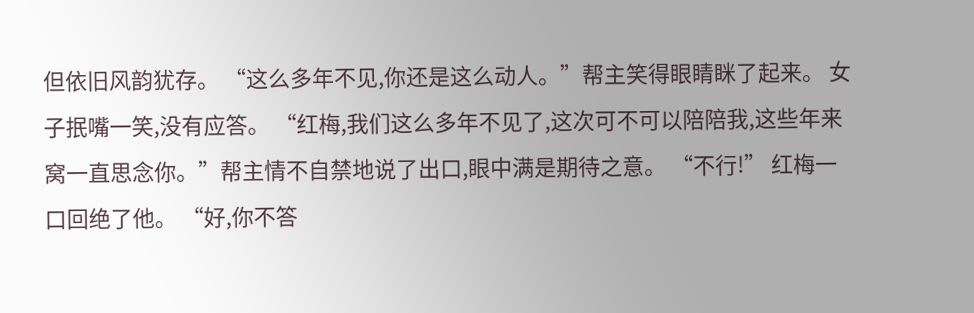但依旧风韵犹存。 “这么多年不见,你还是这么动人。”帮主笑得眼睛眯了起来。 女子抿嘴一笑,没有应答。 “红梅,我们这么多年不见了,这次可不可以陪陪我,这些年来窝一直思念你。”帮主情不自禁地说了出口,眼中满是期待之意。 “不行!” 红梅一口回绝了他。 “好,你不答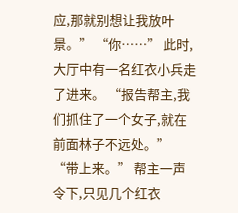应,那就别想让我放叶景。” “你……” 此时,大厅中有一名红衣小兵走了进来。 “报告帮主,我们抓住了一个女子,就在前面林子不远处。” “带上来。” 帮主一声令下,只见几个红衣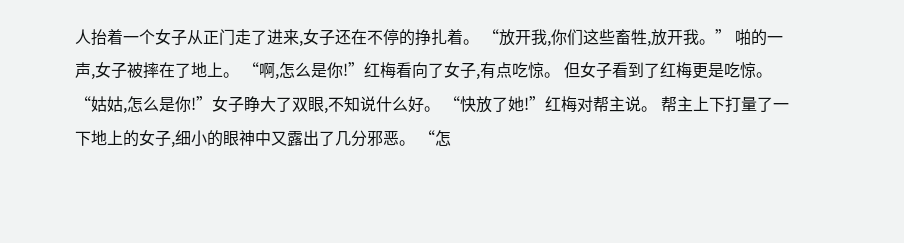人抬着一个女子从正门走了进来,女子还在不停的挣扎着。 “放开我,你们这些畜牲,放开我。” 啪的一声,女子被摔在了地上。 “啊,怎么是你!”红梅看向了女子,有点吃惊。 但女子看到了红梅更是吃惊。 “姑姑,怎么是你!”女子睁大了双眼,不知说什么好。 “快放了她!”红梅对帮主说。 帮主上下打量了一下地上的女子,细小的眼神中又露出了几分邪恶。 “怎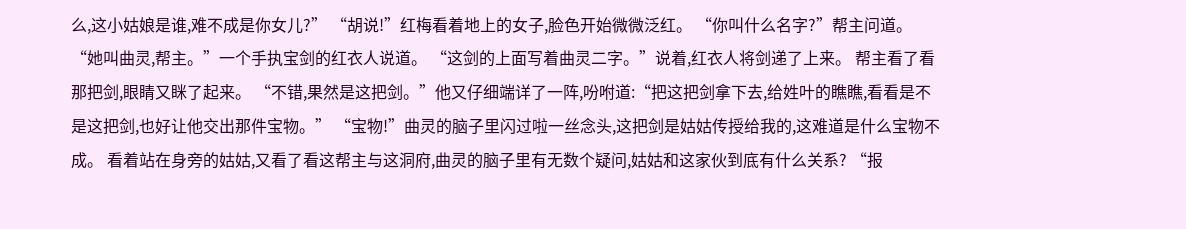么,这小姑娘是谁,难不成是你女儿?” “胡说!”红梅看着地上的女子,脸色开始微微泛红。 “你叫什么名字?”帮主问道。 “她叫曲灵,帮主。”一个手执宝剑的红衣人说道。 “这剑的上面写着曲灵二字。”说着,红衣人将剑递了上来。 帮主看了看那把剑,眼睛又眯了起来。 “不错,果然是这把剑。”他又仔细端详了一阵,吩咐道:“把这把剑拿下去,给姓叶的瞧瞧,看看是不是这把剑,也好让他交出那件宝物。” “宝物!”曲灵的脑子里闪过啦一丝念头,这把剑是姑姑传授给我的,这难道是什么宝物不成。 看着站在身旁的姑姑,又看了看这帮主与这洞府,曲灵的脑子里有无数个疑问,姑姑和这家伙到底有什么关系? “报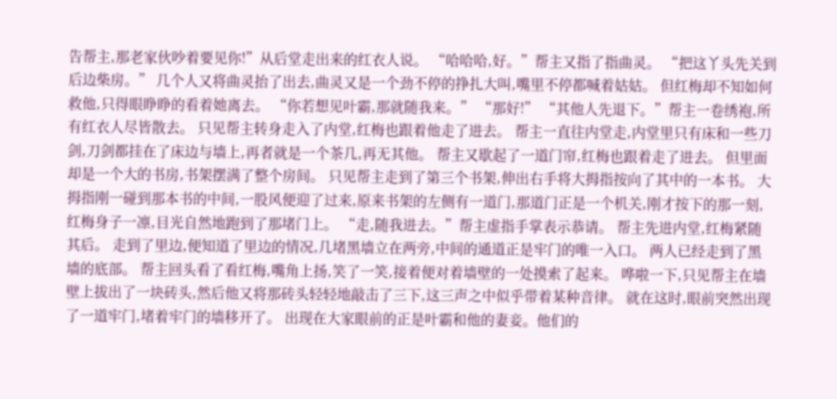告帮主,那老家伙吵着要见你!”从后堂走出来的红衣人说。 “哈哈哈,好。”帮主又指了指曲灵。 “把这丫头先关到后边柴房。” 几个人又将曲灵抬了出去,曲灵又是一个劲不停的挣扎大叫,嘴里不停都喊着姑姑。 但红梅却不知如何救他,只得眼睁睁的看着她离去。 “你若想见叶霸,那就随我来。” “那好!” “其他人先退下。”帮主一卷绣袍,所有红衣人尽皆散去。 只见帮主转身走入了内堂,红梅也跟着他走了进去。 帮主一直往内堂走,内堂里只有床和一些刀剑,刀剑都挂在了床边与墙上,再者就是一个茶几,再无其他。 帮主又歇起了一道门帘,红梅也跟着走了进去。 但里面却是一个大的书房,书架摆满了整个房间。 只见帮主走到了第三个书架,伸出右手将大拇指按向了其中的一本书。 大拇指刚一碰到那本书的中间,一股风便迎了过来,原来书架的左侧有一道门,那道门正是一个机关,刚才按下的那一刻,红梅身子一凛,目光自然地跑到了那堵门上。 “走,随我进去。”帮主虚指手掌表示恭请。 帮主先进内堂,红梅紧随其后。 走到了里边,便知道了里边的情况,几堵黑墙立在两旁,中间的通道正是牢门的唯一入口。 两人已经走到了黑墙的底部。 帮主回头看了看红梅,嘴角上扬,笑了一笑,接着便对着墙壁的一处摸索了起来。 哗啦一下,只见帮主在墙壁上拔出了一块砖头,然后他又将那砖头轻轻地敲击了三下,这三声之中似乎带着某种音律。 就在这时,眼前突然出现了一道牢门,堵着牢门的墙移开了。 出现在大家眼前的正是叶霸和他的妻妾。他们的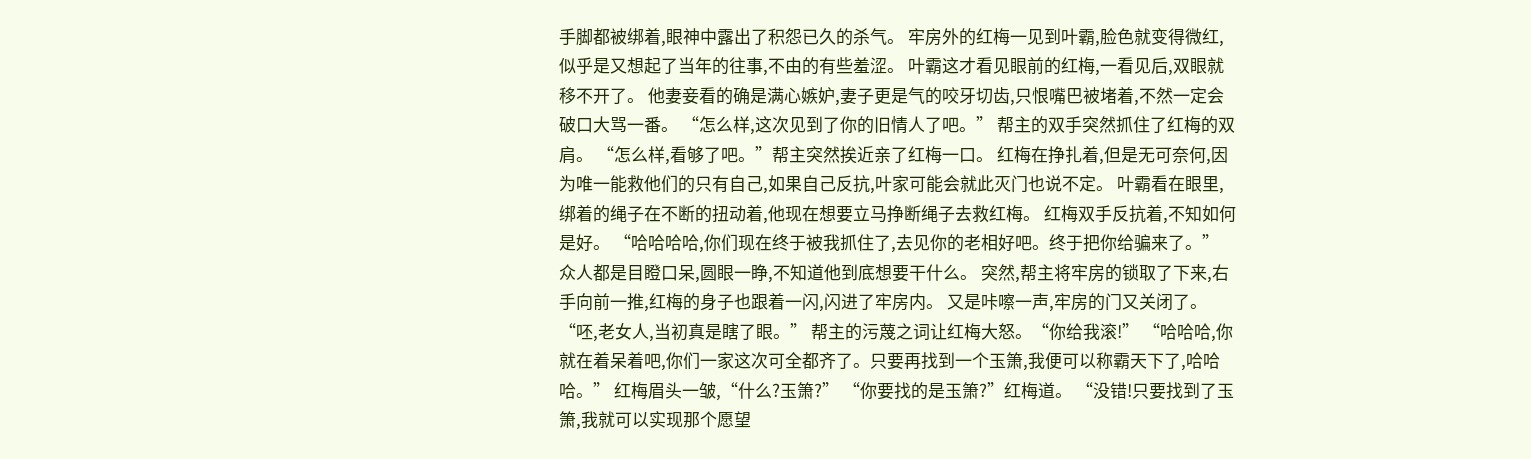手脚都被绑着,眼神中露出了积怨已久的杀气。 牢房外的红梅一见到叶霸,脸色就变得微红,似乎是又想起了当年的往事,不由的有些羞涩。 叶霸这才看见眼前的红梅,一看见后,双眼就移不开了。 他妻妾看的确是满心嫉妒,妻子更是气的咬牙切齿,只恨嘴巴被堵着,不然一定会破口大骂一番。 “怎么样,这次见到了你的旧情人了吧。” 帮主的双手突然抓住了红梅的双肩。 “怎么样,看够了吧。”帮主突然挨近亲了红梅一口。 红梅在挣扎着,但是无可奈何,因为唯一能救他们的只有自己,如果自己反抗,叶家可能会就此灭门也说不定。 叶霸看在眼里,绑着的绳子在不断的扭动着,他现在想要立马挣断绳子去救红梅。 红梅双手反抗着,不知如何是好。 “哈哈哈哈,你们现在终于被我抓住了,去见你的老相好吧。终于把你给骗来了。” 众人都是目瞪口呆,圆眼一睁,不知道他到底想要干什么。 突然,帮主将牢房的锁取了下来,右手向前一推,红梅的身子也跟着一闪,闪进了牢房内。 又是咔嚓一声,牢房的门又关闭了。 “呸,老女人,当初真是瞎了眼。” 帮主的污蔑之词让红梅大怒。“你给我滚!” “哈哈哈,你就在着呆着吧,你们一家这次可全都齐了。只要再找到一个玉箫,我便可以称霸天下了,哈哈哈。” 红梅眉头一皱,“什么?玉箫?” “你要找的是玉箫?”红梅道。 “没错!只要找到了玉箫,我就可以实现那个愿望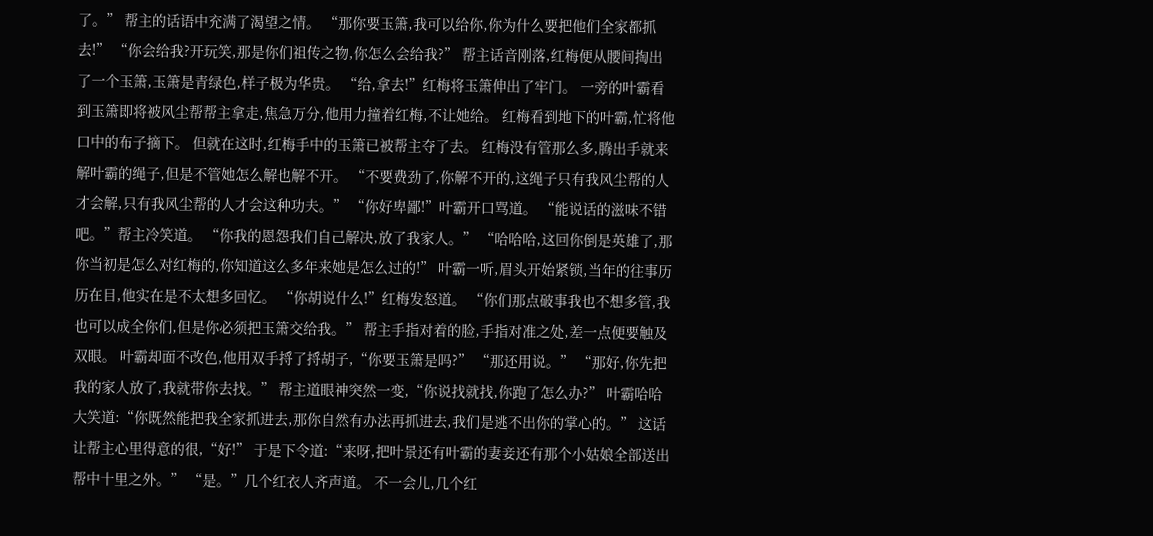了。” 帮主的话语中充满了渴望之情。 “那你要玉箫,我可以给你,你为什么要把他们全家都抓去!” “你会给我?开玩笑,那是你们祖传之物,你怎么会给我?” 帮主话音刚落,红梅便从腰间掏出了一个玉箫,玉箫是青绿色,样子极为华贵。 “给,拿去!”红梅将玉箫伸出了牢门。 一旁的叶霸看到玉箫即将被风尘帮帮主拿走,焦急万分,他用力撞着红梅,不让她给。 红梅看到地下的叶霸,忙将他口中的布子摘下。 但就在这时,红梅手中的玉箫已被帮主夺了去。 红梅没有管那么多,腾出手就来解叶霸的绳子,但是不管她怎么解也解不开。 “不要费劲了,你解不开的,这绳子只有我风尘帮的人才会解,只有我风尘帮的人才会这种功夫。” “你好卑鄙!”叶霸开口骂道。 “能说话的滋味不错吧。”帮主冷笑道。 “你我的恩怨我们自己解决,放了我家人。” “哈哈哈,这回你倒是英雄了,那你当初是怎么对红梅的,你知道这么多年来她是怎么过的!” 叶霸一听,眉头开始紧锁,当年的往事历历在目,他实在是不太想多回忆。 “你胡说什么!”红梅发怒道。 “你们那点破事我也不想多管,我也可以成全你们,但是你必须把玉箫交给我。” 帮主手指对着的脸,手指对准之处,差一点便要触及双眼。 叶霸却面不改色,他用双手捋了捋胡子,“你要玉箫是吗?” “那还用说。” “那好,你先把我的家人放了,我就带你去找。” 帮主道眼神突然一变,“你说找就找,你跑了怎么办?” 叶霸哈哈大笑道:“你既然能把我全家抓进去,那你自然有办法再抓进去,我们是逃不出你的掌心的。” 这话让帮主心里得意的很,“好!” 于是下令道:“来呀,把叶景还有叶霸的妻妾还有那个小姑娘全部送出帮中十里之外。” “是。”几个红衣人齐声道。 不一会儿,几个红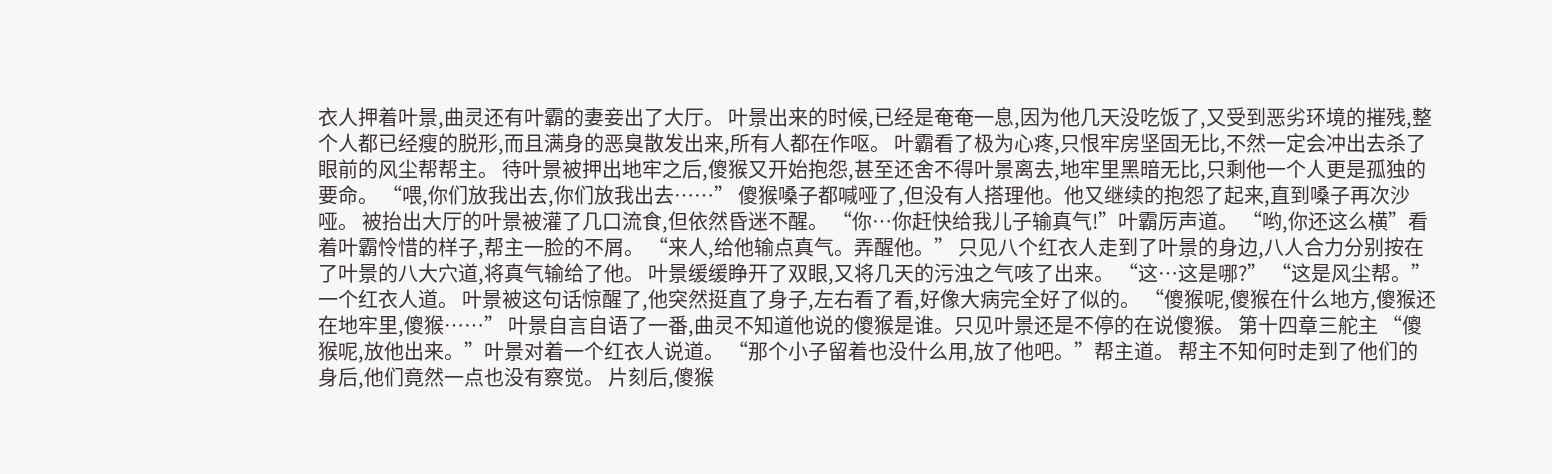衣人押着叶景,曲灵还有叶霸的妻妾出了大厅。 叶景出来的时候,已经是奄奄一息,因为他几天没吃饭了,又受到恶劣环境的摧残,整个人都已经瘦的脱形,而且满身的恶臭散发出来,所有人都在作呕。 叶霸看了极为心疼,只恨牢房坚固无比,不然一定会冲出去杀了眼前的风尘帮帮主。 待叶景被押出地牢之后,傻猴又开始抱怨,甚至还舍不得叶景离去,地牢里黑暗无比,只剩他一个人更是孤独的要命。 “喂,你们放我出去,你们放我出去……” 傻猴嗓子都喊哑了,但没有人搭理他。他又继续的抱怨了起来,直到嗓子再次沙哑。 被抬出大厅的叶景被灌了几口流食,但依然昏迷不醒。 “你…你赶快给我儿子输真气!”叶霸厉声道。 “哟,你还这么横”看着叶霸怜惜的样子,帮主一脸的不屑。 “来人,给他输点真气。弄醒他。” 只见八个红衣人走到了叶景的身边,八人合力分别按在了叶景的八大穴道,将真气输给了他。 叶景缓缓睁开了双眼,又将几天的污浊之气咳了出来。 “这…这是哪?” “这是风尘帮。”一个红衣人道。 叶景被这句话惊醒了,他突然挺直了身子,左右看了看,好像大病完全好了似的。 “傻猴呢,傻猴在什么地方,傻猴还在地牢里,傻猴……” 叶景自言自语了一番,曲灵不知道他说的傻猴是谁。只见叶景还是不停的在说傻猴。 第十四章三舵主 “傻猴呢,放他出来。”叶景对着一个红衣人说道。 “那个小子留着也没什么用,放了他吧。”帮主道。 帮主不知何时走到了他们的身后,他们竟然一点也没有察觉。 片刻后,傻猴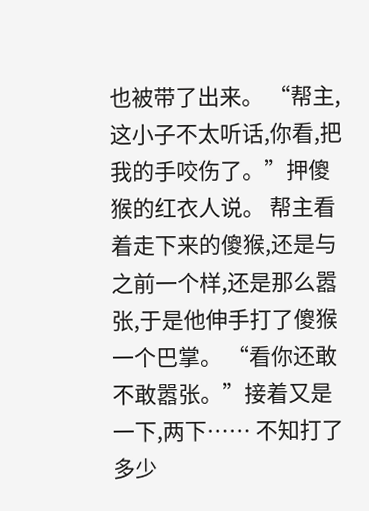也被带了出来。 “帮主,这小子不太听话,你看,把我的手咬伤了。”押傻猴的红衣人说。 帮主看着走下来的傻猴,还是与之前一个样,还是那么嚣张,于是他伸手打了傻猴一个巴掌。 “看你还敢不敢嚣张。”接着又是一下,两下…… 不知打了多少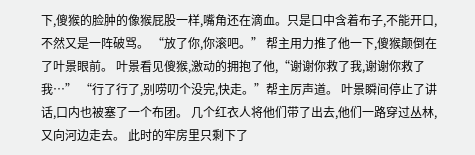下,傻猴的脸肿的像猴屁股一样,嘴角还在滴血。只是口中含着布子,不能开口,不然又是一阵破骂。 “放了你,你滚吧。” 帮主用力推了他一下,傻猴颠倒在了叶景眼前。 叶景看见傻猴,激动的拥抱了他,“谢谢你救了我,谢谢你救了我…” “行了行了,别唠叨个没完,快走。”帮主厉声道。 叶景瞬间停止了讲话,口内也被塞了一个布团。 几个红衣人将他们带了出去,他们一路穿过丛林,又向河边走去。 此时的牢房里只剩下了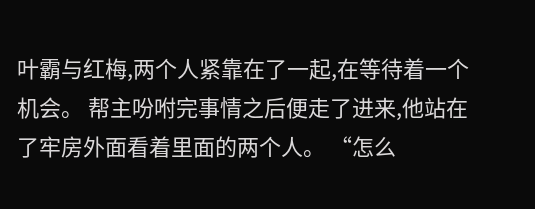叶霸与红梅,两个人紧靠在了一起,在等待着一个机会。 帮主吩咐完事情之后便走了进来,他站在了牢房外面看着里面的两个人。 “怎么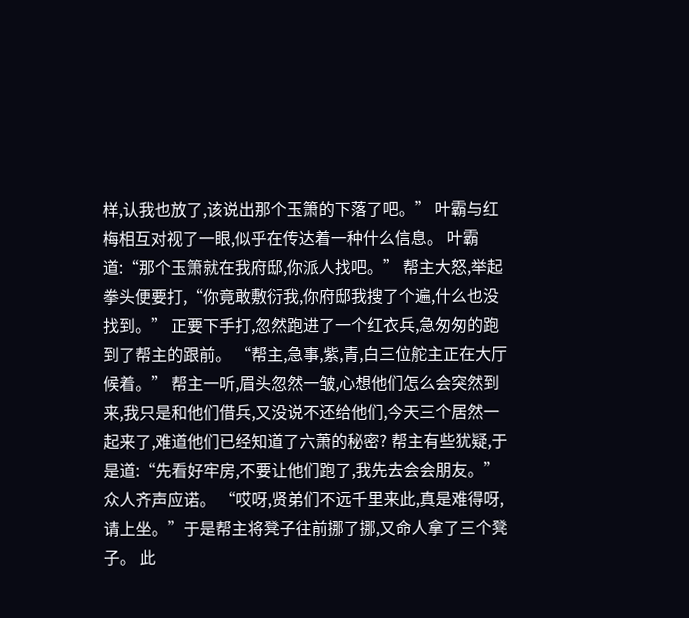样,认我也放了,该说出那个玉箫的下落了吧。” 叶霸与红梅相互对视了一眼,似乎在传达着一种什么信息。 叶霸道:“那个玉箫就在我府邸,你派人找吧。” 帮主大怒,举起拳头便要打,“你竟敢敷衍我,你府邸我搜了个遍,什么也没找到。” 正要下手打,忽然跑进了一个红衣兵,急匆匆的跑到了帮主的跟前。 “帮主,急事,紫,青,白三位舵主正在大厅候着。” 帮主一听,眉头忽然一皱,心想他们怎么会突然到来,我只是和他们借兵,又没说不还给他们,今天三个居然一起来了,难道他们已经知道了六萧的秘密? 帮主有些犹疑,于是道:“先看好牢房,不要让他们跑了,我先去会会朋友。” 众人齐声应诺。 “哎呀,贤弟们不远千里来此,真是难得呀,请上坐。”于是帮主将凳子往前挪了挪,又命人拿了三个凳子。 此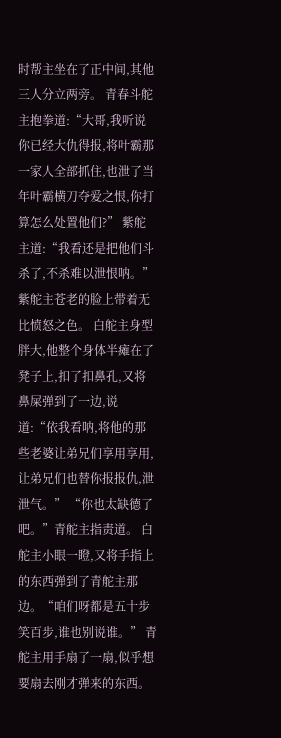时帮主坐在了正中间,其他三人分立两旁。 青春斗舵主抱拳道:“大哥,我听说你已经大仇得报,将叶霸那一家人全部抓住,也泄了当年叶霸横刀夺爱之恨,你打算怎么处置他们?” 紫舵主道:“我看还是把他们斗杀了,不杀难以泄恨呐。” 紫舵主苍老的脸上带着无比愤怒之色。 白舵主身型胖大,他整个身体半瘫在了凳子上,扣了扣鼻孔,又将鼻屎弹到了一边,说道:“依我看呐,将他的那些老婆让弟兄们享用享用,让弟兄们也替你报报仇,泄泄气。” “你也太缺德了吧。”青舵主指责道。 白舵主小眼一瞪,又将手指上的东西弹到了青舵主那边。“咱们呀都是五十步笑百步,谁也别说谁。” 青舵主用手扇了一扇,似乎想要扇去刚才弹来的东西。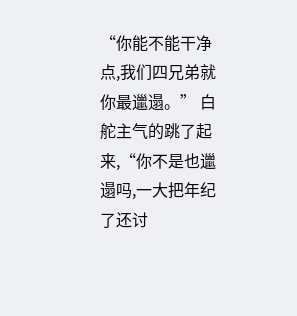“你能不能干净点,我们四兄弟就你最邋遢。” 白舵主气的跳了起来,“你不是也邋遢吗,一大把年纪了还讨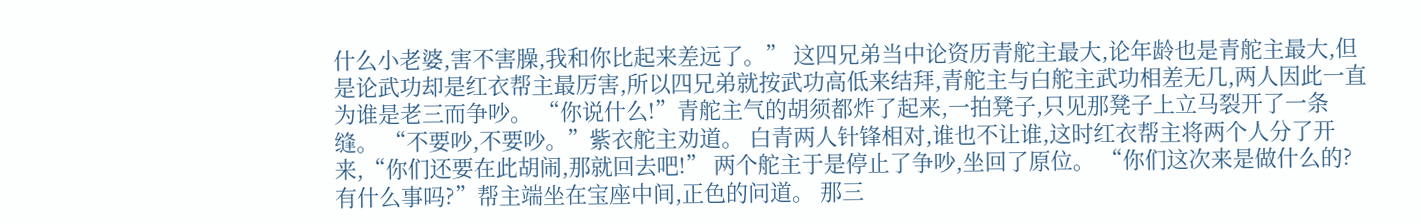什么小老婆,害不害臊,我和你比起来差远了。” 这四兄弟当中论资历青舵主最大,论年龄也是青舵主最大,但是论武功却是红衣帮主最厉害,所以四兄弟就按武功高低来结拜,青舵主与白舵主武功相差无几,两人因此一直为谁是老三而争吵。 “你说什么!”青舵主气的胡须都炸了起来,一拍凳子,只见那凳子上立马裂开了一条缝。 “不要吵,不要吵。”紫衣舵主劝道。 白青两人针锋相对,谁也不让谁,这时红衣帮主将两个人分了开来,“你们还要在此胡闹,那就回去吧!” 两个舵主于是停止了争吵,坐回了原位。 “你们这次来是做什么的?有什么事吗?”帮主端坐在宝座中间,正色的问道。 那三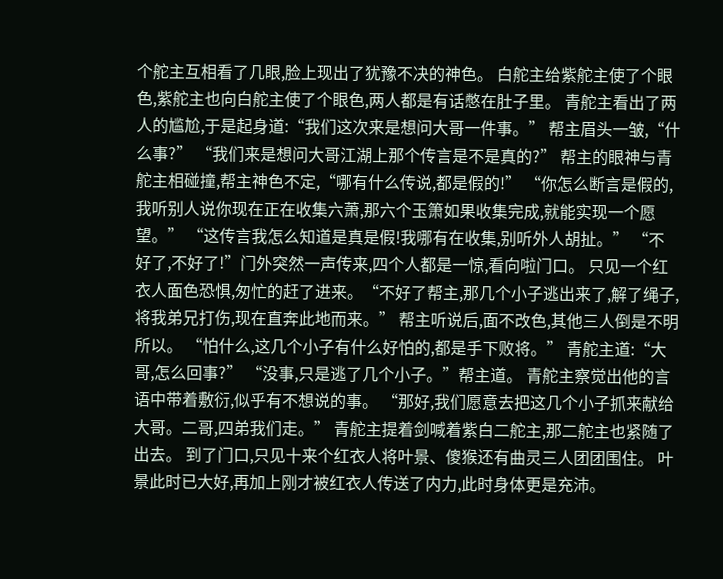个舵主互相看了几眼,脸上现出了犹豫不决的神色。 白舵主给紫舵主使了个眼色,紫舵主也向白舵主使了个眼色,两人都是有话憋在肚子里。 青舵主看出了两人的尴尬,于是起身道:“我们这次来是想问大哥一件事。” 帮主眉头一皱,“什么事?” “我们来是想问大哥江湖上那个传言是不是真的?” 帮主的眼神与青舵主相碰撞,帮主神色不定,“哪有什么传说,都是假的!” “你怎么断言是假的,我听别人说你现在正在收集六萧,那六个玉箫如果收集完成,就能实现一个愿望。” “这传言我怎么知道是真是假!我哪有在收集,别听外人胡扯。” “不好了,不好了!”门外突然一声传来,四个人都是一惊,看向啦门口。 只见一个红衣人面色恐惧,匆忙的赶了进来。“不好了帮主,那几个小子逃出来了,解了绳子,将我弟兄打伤,现在直奔此地而来。” 帮主听说后,面不改色,其他三人倒是不明所以。 “怕什么,这几个小子有什么好怕的,都是手下败将。” 青舵主道:“大哥,怎么回事?” “没事,只是逃了几个小子。”帮主道。 青舵主察觉出他的言语中带着敷衍,似乎有不想说的事。 “那好,我们愿意去把这几个小子抓来献给大哥。二哥,四弟我们走。” 青舵主提着剑喊着紫白二舵主,那二舵主也紧随了出去。 到了门口,只见十来个红衣人将叶景、傻猴还有曲灵三人团团围住。 叶景此时已大好,再加上刚才被红衣人传送了内力,此时身体更是充沛。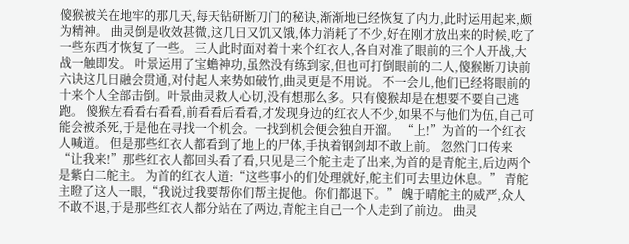傻猴被关在地牢的那几天,每天钻研断刀门的秘诀,渐渐地已经恢复了内力,此时运用起来,颇为精神。 曲灵倒是收效甚微,这几日又饥又饿,体力消耗了不少,好在刚才放出来的时候,吃了一些东西才恢复了一些。 三人此时面对着十来个红衣人,各自对准了眼前的三个人开战,大战一触即发。 叶景运用了宝蟾神功,虽然没有练到家,但也可打倒眼前的二人,傻猴断刀诀前六诀这几日融会贯通,对付起人来势如破竹,曲灵更是不用说。 不一会儿,他们已经将眼前的十来个人全部击倒。叶景曲灵救人心切,没有想那么多。只有傻猴却是在想要不要自己逃跑。 傻猴左看看右看看,前看看后看看,才发现身边的红衣人不少,如果不与他们为伍,自己可能会被杀死,于是他在寻找一个机会。一找到机会便会独自开溜。 “上!”为首的一个红衣人喊道。 但是那些红衣人都看到了地上的尸体,手执着钢剑却不敢上前。 忽然门口传来“让我来!”那些红衣人都回头看了看,只见是三个舵主走了出来,为首的是青舵主,后边两个是紫白二舵主。 为首的红衣人道:“这些事小的们处理就好,舵主们可去里边休息。” 青舵主瞪了这人一眼,“我说过我要帮你们帮主捉他。你们都退下。” 魄于晴舵主的威严,众人不敢不退,于是那些红衣人都分站在了两边,青舵主自己一个人走到了前边。 曲灵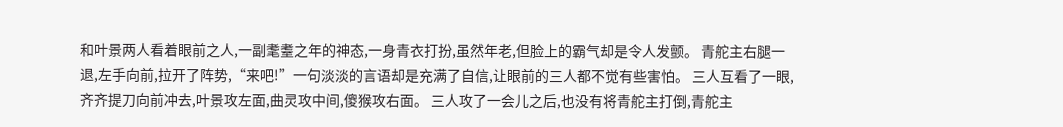和叶景两人看着眼前之人,一副耄耋之年的神态,一身青衣打扮,虽然年老,但脸上的霸气却是令人发颤。 青舵主右腿一退,左手向前,拉开了阵势,“来吧!”一句淡淡的言语却是充满了自信,让眼前的三人都不觉有些害怕。 三人互看了一眼,齐齐提刀向前冲去,叶景攻左面,曲灵攻中间,傻猴攻右面。 三人攻了一会儿之后,也没有将青舵主打倒,青舵主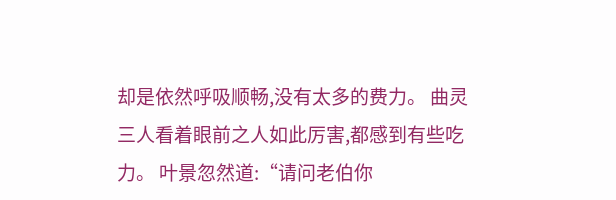却是依然呼吸顺畅,没有太多的费力。 曲灵三人看着眼前之人如此厉害,都感到有些吃力。 叶景忽然道:“请问老伯你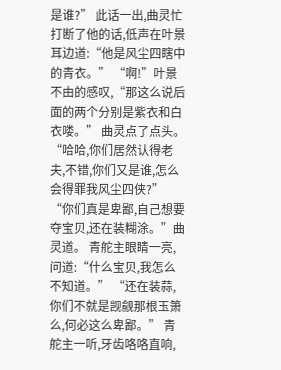是谁?” 此话一出,曲灵忙打断了他的话,低声在叶景耳边道:“他是风尘四瞎中的青衣。” “啊!”叶景不由的感叹,“那这么说后面的两个分别是紫衣和白衣喽。” 曲灵点了点头。 “哈哈,你们居然认得老夫,不错,你们又是谁,怎么会得罪我风尘四侠?” “你们真是卑鄙,自己想要夺宝贝,还在装糊涂。”曲灵道。 青舵主眼睛一亮,问道:“什么宝贝,我怎么不知道。” “还在装蒜,你们不就是觊觎那根玉箫么,何必这么卑鄙。” 青舵主一听,牙齿咯咯直响,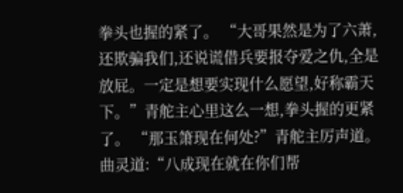拳头也握的紧了。 “大哥果然是为了六萧,还欺骗我们,还说谎借兵要报夺爱之仇,全是放屁。一定是想要实现什么愿望,好称霸天下。”青舵主心里这么一想,拳头握的更紧了。 “那玉箫现在何处?”青舵主厉声道。 曲灵道:“八成现在就在你们帮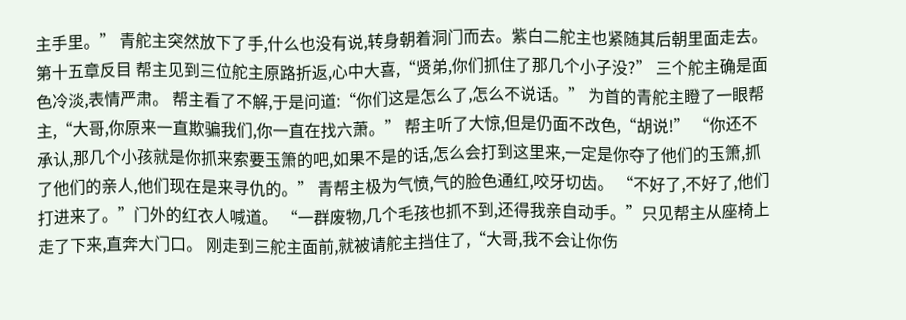主手里。” 青舵主突然放下了手,什么也没有说,转身朝着洞门而去。紫白二舵主也紧随其后朝里面走去。 第十五章反目 帮主见到三位舵主原路折返,心中大喜,“贤弟,你们抓住了那几个小子没?” 三个舵主确是面色冷淡,表情严肃。 帮主看了不解,于是问道:“你们这是怎么了,怎么不说话。” 为首的青舵主瞪了一眼帮主,“大哥,你原来一直欺骗我们,你一直在找六萧。” 帮主听了大惊,但是仍面不改色,“胡说!” “你还不承认,那几个小孩就是你抓来索要玉箫的吧,如果不是的话,怎么会打到这里来,一定是你夺了他们的玉箫,抓了他们的亲人,他们现在是来寻仇的。” 青帮主极为气愤,气的脸色通红,咬牙切齿。 “不好了,不好了,他们打进来了。”门外的红衣人喊道。 “一群废物,几个毛孩也抓不到,还得我亲自动手。”只见帮主从座椅上走了下来,直奔大门口。 刚走到三舵主面前,就被请舵主挡住了,“大哥,我不会让你伤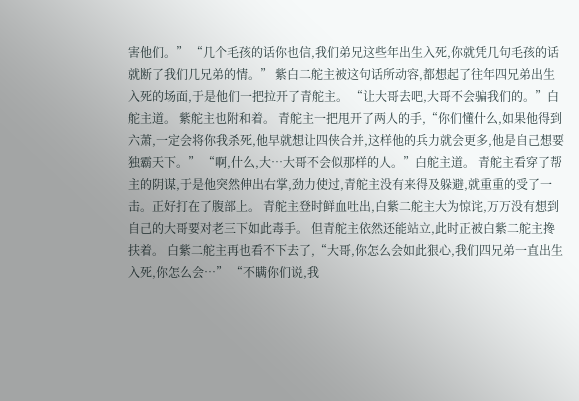害他们。” “几个毛孩的话你也信,我们弟兄这些年出生入死,你就凭几句毛孩的话就断了我们几兄弟的情。” 紫白二舵主被这句话所动容,都想起了往年四兄弟出生入死的场面,于是他们一把拉开了青舵主。 “让大哥去吧,大哥不会骗我们的。”白舵主道。 紫舵主也附和着。 青舵主一把甩开了两人的手,“你们懂什么,如果他得到六萧,一定会将你我杀死,他早就想让四侠合并,这样他的兵力就会更多,他是自己想要独霸天下。” “啊,什么,大…大哥不会似那样的人。”白舵主道。 青舵主看穿了帮主的阴谋,于是他突然伸出右掌,劲力使过,青舵主没有来得及躲避,就重重的受了一击。正好打在了腹部上。 青舵主登时鲜血吐出,白紫二舵主大为惊诧,万万没有想到自己的大哥要对老三下如此毒手。 但青舵主依然还能站立,此时正被白紫二舵主搀扶着。 白紫二舵主再也看不下去了,“大哥,你怎么会如此狠心,我们四兄弟一直出生入死,你怎么会…” “不瞒你们说,我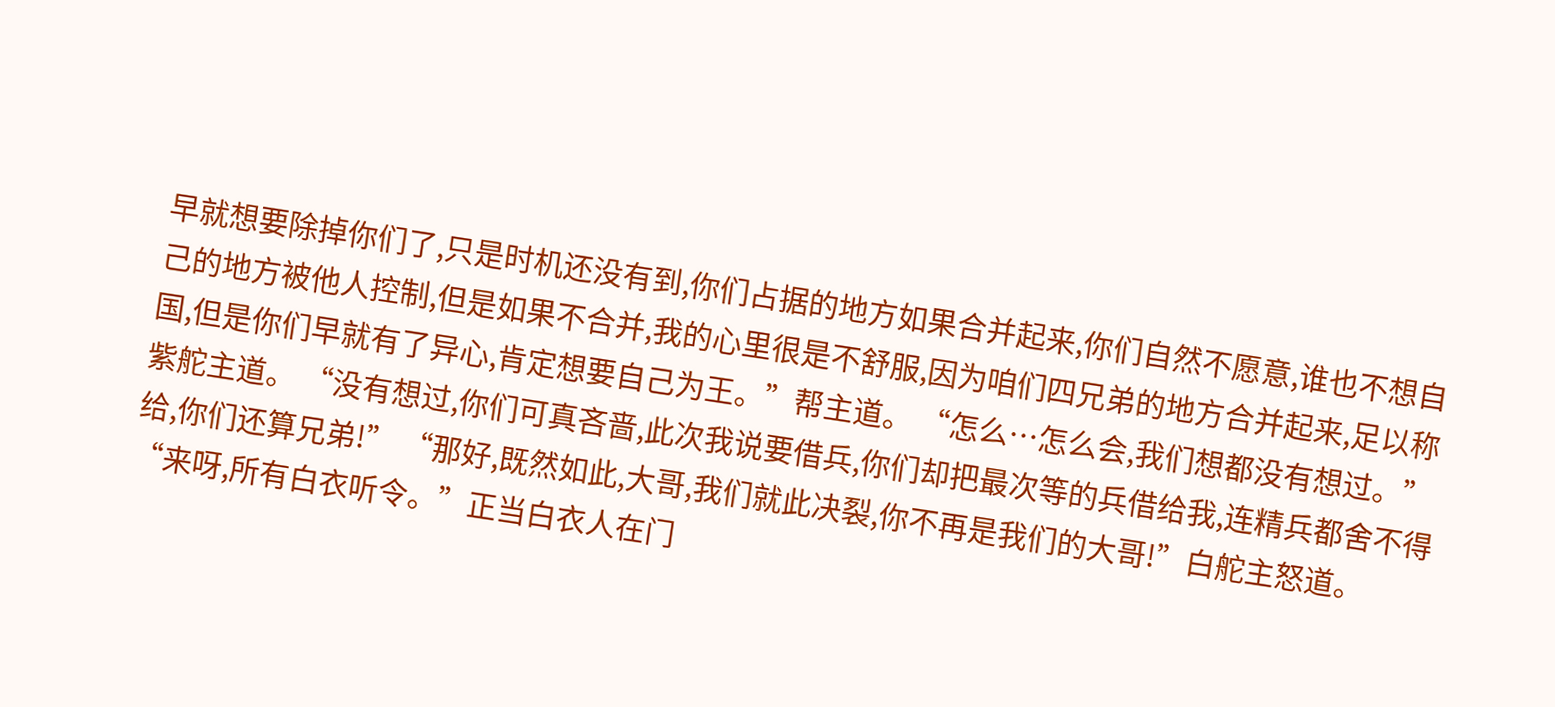早就想要除掉你们了,只是时机还没有到,你们占据的地方如果合并起来,你们自然不愿意,谁也不想自己的地方被他人控制,但是如果不合并,我的心里很是不舒服,因为咱们四兄弟的地方合并起来,足以称国,但是你们早就有了异心,肯定想要自己为王。”帮主道。 “怎么…怎么会,我们想都没有想过。”紫舵主道。 “没有想过,你们可真吝啬,此次我说要借兵,你们却把最次等的兵借给我,连精兵都舍不得给,你们还算兄弟!” “那好,既然如此,大哥,我们就此决裂,你不再是我们的大哥!”白舵主怒道。 “来呀,所有白衣听令。”正当白衣人在门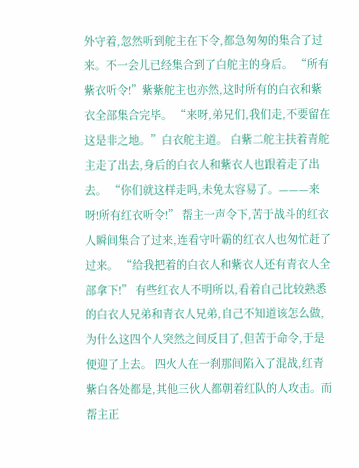外守着,忽然听到舵主在下令,都急匆匆的集合了过来。不一会儿已经集合到了白舵主的身后。 “所有紫衣听令!”紫紫舵主也亦然,这时所有的白衣和紫衣全部集合完毕。 “来呀,弟兄们,我们走,不要留在这是非之地。”白衣舵主道。 白紫二舵主扶着青舵主走了出去,身后的白衣人和紫衣人也跟着走了出去。 “你们就这样走吗,未免太容易了。———来呀!所有红衣听令!” 帮主一声令下,苦于战斗的红衣人瞬间集合了过来,连看守叶霸的红衣人也匆忙赶了过来。 “给我把着的白衣人和紫衣人还有青衣人全部拿下!” 有些红衣人不明所以,看着自己比较熟悉的白衣人兄弟和青衣人兄弟,自己不知道该怎么做,为什么这四个人突然之间反目了,但苦于命令,于是便迎了上去。 四火人在一刹那间陷入了混战,红青紫白各处都是,其他三伙人都朝着红队的人攻击。而帮主正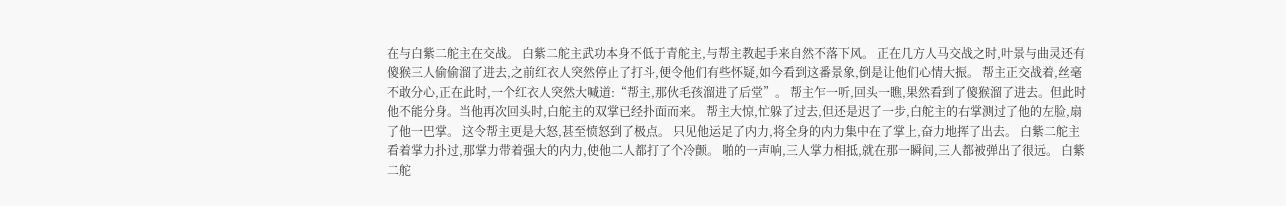在与白紫二舵主在交战。 白紫二舵主武功本身不低于青舵主,与帮主教起手来自然不落下风。 正在几方人马交战之时,叶景与曲灵还有傻猴三人偷偷溜了进去,之前红衣人突然停止了打斗,便令他们有些怀疑,如今看到这番景象,倒是让他们心情大振。 帮主正交战着,丝毫不敢分心,正在此时,一个红衣人突然大喊道:“帮主,那伙毛孩溜进了后堂”。 帮主乍一听,回头一瞧,果然看到了傻猴溜了进去。但此时他不能分身。当他再次回头时,白舵主的双掌已经扑面而来。 帮主大惊,忙躲了过去,但还是迟了一步,白舵主的右掌测过了他的左脸,扇了他一巴掌。 这令帮主更是大怒,甚至愤怒到了极点。 只见他运足了内力,将全身的内力集中在了掌上,奋力地挥了出去。 白紫二舵主看着掌力扑过,那掌力带着强大的内力,使他二人都打了个冷颤。 啪的一声响,三人掌力相抵,就在那一瞬间,三人都被弹出了很远。 白紫二舵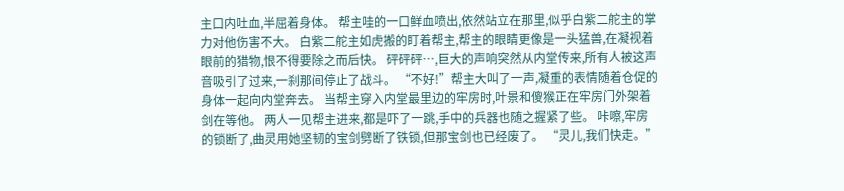主口内吐血,半屈着身体。 帮主哇的一口鲜血喷出,依然站立在那里,似乎白紫二舵主的掌力对他伤害不大。 白紫二舵主如虎搬的盯着帮主,帮主的眼睛更像是一头猛兽,在凝视着眼前的猎物,恨不得要除之而后快。 砰砰砰…,巨大的声响突然从内堂传来,所有人被这声音吸引了过来,一刹那间停止了战斗。 “不好!”帮主大叫了一声,凝重的表情随着仓促的身体一起向内堂奔去。 当帮主穿入内堂最里边的牢房时,叶景和傻猴正在牢房门外架着剑在等他。 两人一见帮主进来,都是吓了一跳,手中的兵器也随之握紧了些。 咔嚓,牢房的锁断了,曲灵用她坚韧的宝剑劈断了铁锁,但那宝剑也已经废了。 “灵儿,我们快走。”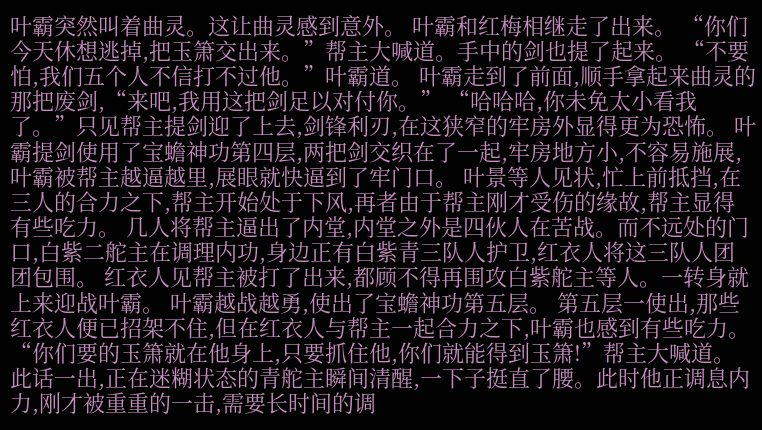叶霸突然叫着曲灵。这让曲灵感到意外。 叶霸和红梅相继走了出来。 “你们今天休想逃掉,把玉箫交出来。”帮主大喊道。手中的剑也提了起来。 “不要怕,我们五个人不信打不过他。”叶霸道。 叶霸走到了前面,顺手拿起来曲灵的那把废剑,“来吧,我用这把剑足以对付你。” “哈哈哈,你未免太小看我了。”只见帮主提剑迎了上去,剑锋利刃,在这狭窄的牢房外显得更为恐怖。 叶霸提剑使用了宝蟾神功第四层,两把剑交织在了一起,牢房地方小,不容易施展,叶霸被帮主越逼越里,展眼就快逼到了牢门口。 叶景等人见状,忙上前抵挡,在三人的合力之下,帮主开始处于下风,再者由于帮主刚才受伤的缘故,帮主显得有些吃力。 几人将帮主逼出了内堂,内堂之外是四伙人在苦战。而不远处的门口,白紫二舵主在调理内功,身边正有白紫青三队人护卫,红衣人将这三队人团团包围。 红衣人见帮主被打了出来,都顾不得再围攻白紫舵主等人。一转身就上来迎战叶霸。 叶霸越战越勇,使出了宝蟾神功第五层。 第五层一使出,那些红衣人便已招架不住,但在红衣人与帮主一起合力之下,叶霸也感到有些吃力。 “你们要的玉箫就在他身上,只要抓住他,你们就能得到玉箫!”帮主大喊道。 此话一出,正在迷糊状态的青舵主瞬间清醒,一下子挺直了腰。此时他正调息内力,刚才被重重的一击,需要长时间的调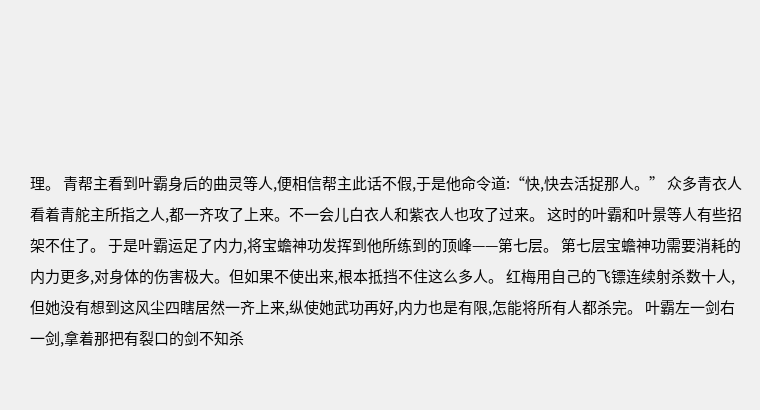理。 青帮主看到叶霸身后的曲灵等人,便相信帮主此话不假,于是他命令道:“快,快去活捉那人。” 众多青衣人看着青舵主所指之人,都一齐攻了上来。不一会儿白衣人和紫衣人也攻了过来。 这时的叶霸和叶景等人有些招架不住了。 于是叶霸运足了内力,将宝蟾神功发挥到他所练到的顶峰——第七层。 第七层宝蟾神功需要消耗的内力更多,对身体的伤害极大。但如果不使出来,根本抵挡不住这么多人。 红梅用自己的飞镖连续射杀数十人,但她没有想到这风尘四瞎居然一齐上来,纵使她武功再好,内力也是有限,怎能将所有人都杀完。 叶霸左一剑右一剑,拿着那把有裂口的剑不知杀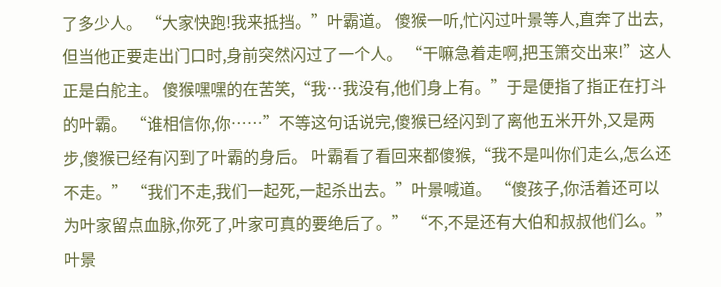了多少人。 “大家快跑!我来抵挡。”叶霸道。 傻猴一听,忙闪过叶景等人,直奔了出去,但当他正要走出门口时,身前突然闪过了一个人。 “干嘛急着走啊,把玉箫交出来!”这人正是白舵主。 傻猴嘿嘿的在苦笑,“我…我没有,他们身上有。”于是便指了指正在打斗的叶霸。 “谁相信你,你……”不等这句话说完,傻猴已经闪到了离他五米开外,又是两步,傻猴已经有闪到了叶霸的身后。 叶霸看了看回来都傻猴,“我不是叫你们走么,怎么还不走。” “我们不走,我们一起死,一起杀出去。”叶景喊道。 “傻孩子,你活着还可以为叶家留点血脉,你死了,叶家可真的要绝后了。” “不,不是还有大伯和叔叔他们么。”叶景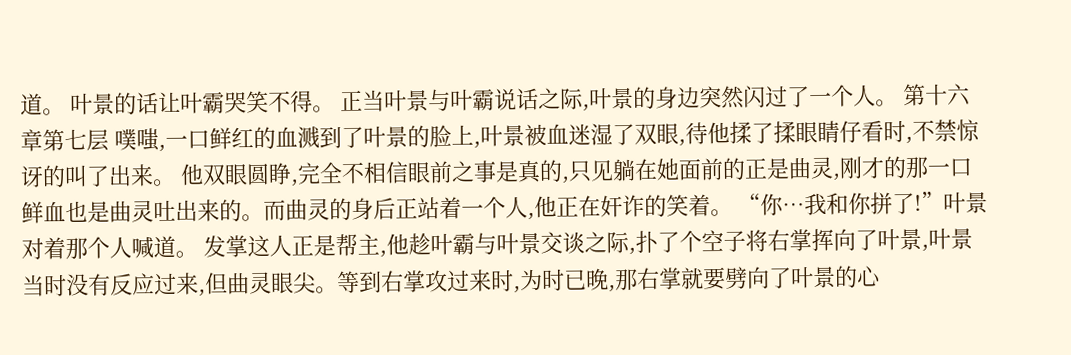道。 叶景的话让叶霸哭笑不得。 正当叶景与叶霸说话之际,叶景的身边突然闪过了一个人。 第十六章第七层 噗嗤,一口鲜红的血溅到了叶景的脸上,叶景被血迷湿了双眼,待他揉了揉眼睛仔看时,不禁惊讶的叫了出来。 他双眼圆睁,完全不相信眼前之事是真的,只见躺在她面前的正是曲灵,刚才的那一口鲜血也是曲灵吐出来的。而曲灵的身后正站着一个人,他正在奸诈的笑着。 “你…我和你拼了!”叶景对着那个人喊道。 发掌这人正是帮主,他趁叶霸与叶景交谈之际,扑了个空子将右掌挥向了叶景,叶景当时没有反应过来,但曲灵眼尖。等到右掌攻过来时,为时已晚,那右掌就要劈向了叶景的心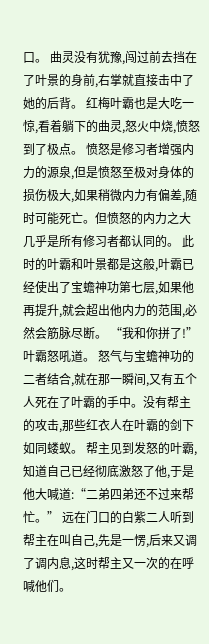口。 曲灵没有犹豫,闯过前去挡在了叶景的身前,右掌就直接击中了她的后背。 红梅叶霸也是大吃一惊,看着躺下的曲灵,怒火中烧,愤怒到了极点。 愤怒是修习者增强内力的源泉,但是愤怒至极对身体的损伤极大,如果稍微内力有偏差,随时可能死亡。但愤怒的内力之大几乎是所有修习者都认同的。 此时的叶霸和叶景都是这般,叶霸已经使出了宝蟾神功第七层,如果他再提升,就会超出他内力的范围,必然会筋脉尽断。 “我和你拼了!”叶霸怒吼道。 怒气与宝蟾神功的二者结合,就在那一瞬间,又有五个人死在了叶霸的手中。没有帮主的攻击,那些红衣人在叶霸的剑下如同蝼蚁。 帮主见到发怒的叶霸,知道自己已经彻底激怒了他,于是他大喊道:“二弟四弟还不过来帮忙。” 远在门口的白紫二人听到帮主在叫自己,先是一愣,后来又调了调内息,这时帮主又一次的在呼喊他们。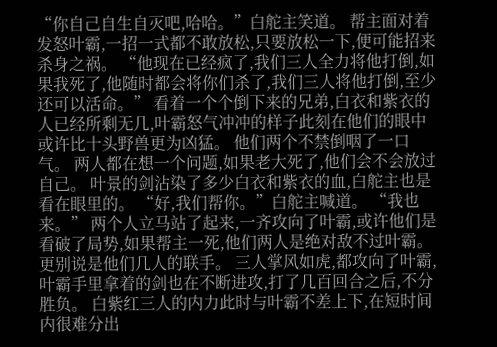“你自己自生自灭吧,哈哈。”白舵主笑道。 帮主面对着发怒叶霸,一招一式都不敢放松,只要放松一下,便可能招来杀身之祸。 “他现在已经疯了,我们三人全力将他打倒,如果我死了,他随时都会将你们杀了,我们三人将他打倒,至少还可以活命。” 看着一个个倒下来的兄弟,白衣和紫衣的人已经所剩无几,叶霸怒气冲冲的样子此刻在他们的眼中或许比十头野兽更为凶猛。 他们两个不禁倒咽了一口气。 两人都在想一个问题,如果老大死了,他们会不会放过自己。 叶景的剑沾染了多少白衣和紫衣的血,白舵主也是看在眼里的。 “好,我们帮你。”白舵主喊道。 “我也来。” 两个人立马站了起来,一齐攻向了叶霸,或许他们是看破了局势,如果帮主一死,他们两人是绝对敌不过叶霸。更别说是他们几人的联手。 三人掌风如虎,都攻向了叶霸,叶霸手里拿着的剑也在不断进攻,打了几百回合之后,不分胜负。 白紫红三人的内力此时与叶霸不差上下,在短时间内很难分出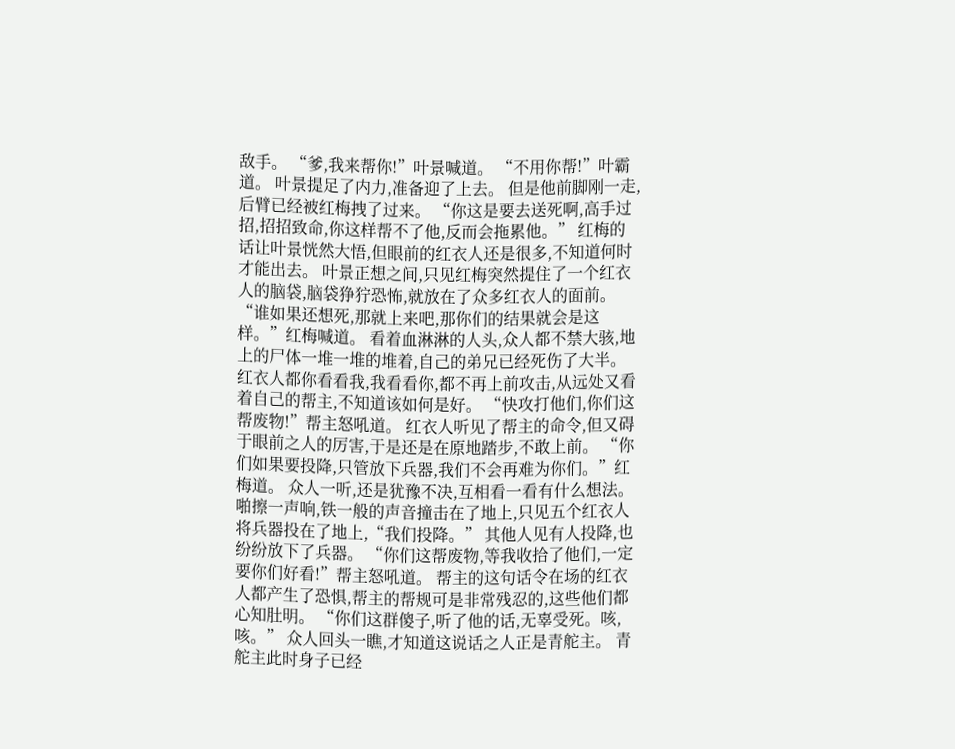敌手。 “爹,我来帮你!”叶景喊道。 “不用你帮!”叶霸道。 叶景提足了内力,准备迎了上去。 但是他前脚刚一走,后臂已经被红梅拽了过来。 “你这是要去送死啊,高手过招,招招致命,你这样帮不了他,反而会拖累他。” 红梅的话让叶景恍然大悟,但眼前的红衣人还是很多,不知道何时才能出去。 叶景正想之间,只见红梅突然提住了一个红衣人的脑袋,脑袋狰狞恐怖,就放在了众多红衣人的面前。 “谁如果还想死,那就上来吧,那你们的结果就会是这样。”红梅喊道。 看着血淋淋的人头,众人都不禁大骇,地上的尸体一堆一堆的堆着,自己的弟兄已经死伤了大半。 红衣人都你看看我,我看看你,都不再上前攻击,从远处又看着自己的帮主,不知道该如何是好。 “快攻打他们,你们这帮废物!”帮主怒吼道。 红衣人听见了帮主的命令,但又碍于眼前之人的厉害,于是还是在原地踏步,不敢上前。 “你们如果要投降,只管放下兵器,我们不会再难为你们。”红梅道。 众人一听,还是犹豫不决,互相看一看有什么想法。 啪擦一声响,铁一般的声音撞击在了地上,只见五个红衣人将兵器投在了地上,“我们投降。” 其他人见有人投降,也纷纷放下了兵器。 “你们这帮废物,等我收拾了他们,一定要你们好看!”帮主怒吼道。 帮主的这句话令在场的红衣人都产生了恐惧,帮主的帮规可是非常残忍的,这些他们都心知肚明。 “你们这群傻子,听了他的话,无辜受死。咳,咳。” 众人回头一瞧,才知道这说话之人正是青舵主。 青舵主此时身子已经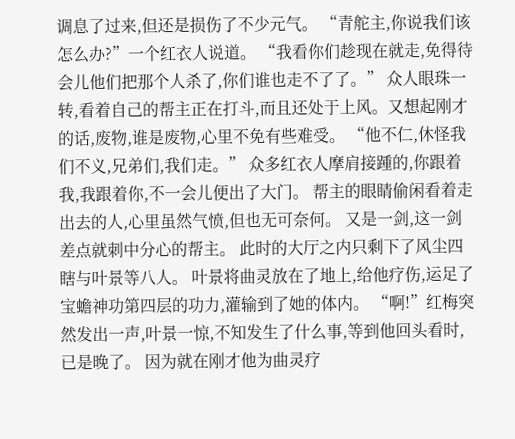调息了过来,但还是损伤了不少元气。 “青舵主,你说我们该怎么办?”一个红衣人说道。 “我看你们趁现在就走,免得待会儿他们把那个人杀了,你们谁也走不了了。” 众人眼珠一转,看着自己的帮主正在打斗,而且还处于上风。又想起刚才的话,废物,谁是废物,心里不免有些难受。 “他不仁,休怪我们不义,兄弟们,我们走。” 众多红衣人摩肩接踵的,你跟着我,我跟着你,不一会儿便出了大门。 帮主的眼睛偷闲看着走出去的人,心里虽然气愤,但也无可奈何。 又是一剑,这一剑差点就刺中分心的帮主。 此时的大厅之内只剩下了风尘四瞎与叶景等八人。 叶景将曲灵放在了地上,给他疗伤,运足了宝蟾神功第四层的功力,灌输到了她的体内。 “啊!”红梅突然发出一声,叶景一惊,不知发生了什么事,等到他回头看时,已是晚了。 因为就在刚才他为曲灵疗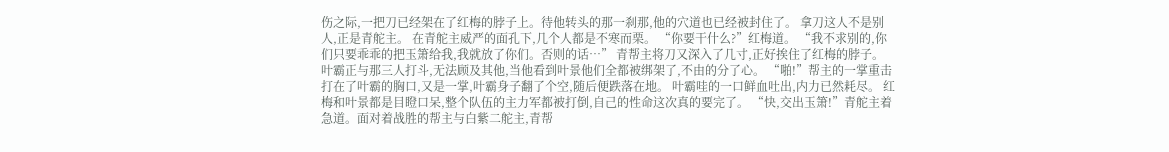伤之际,一把刀已经架在了红梅的脖子上。待他转头的那一刹那,他的穴道也已经被封住了。 拿刀这人不是别人,正是青舵主。 在青舵主威严的面孔下,几个人都是不寒而栗。 “你要干什么?”红梅道。 “我不求别的,你们只要乖乖的把玉箫给我,我就放了你们。否则的话…” 青帮主将刀又深入了几寸,正好挨住了红梅的脖子。 叶霸正与那三人打斗,无法顾及其他,当他看到叶景他们全都被绑架了,不由的分了心。 “啪!”帮主的一掌重击打在了叶霸的胸口,又是一掌,叶霸身子翻了个空,随后便跌落在地。 叶霸哇的一口鲜血吐出,内力已然耗尽。 红梅和叶景都是目瞪口呆,整个队伍的主力军都被打倒,自己的性命这次真的要完了。 “快,交出玉箫!”青舵主着急道。面对着战胜的帮主与白紫二舵主,青帮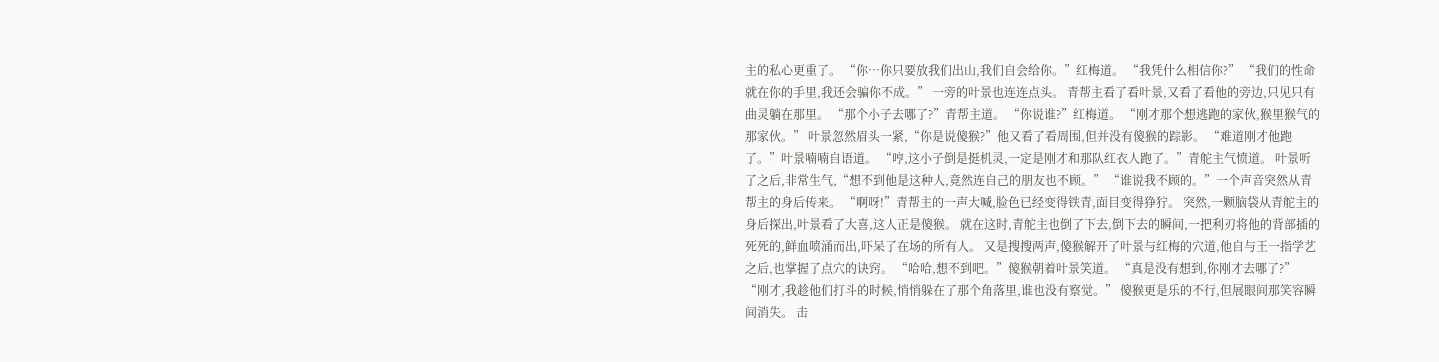主的私心更重了。 “你…你只要放我们出山,我们自会给你。”红梅道。 “我凭什么相信你?” “我们的性命就在你的手里,我还会骗你不成。” 一旁的叶景也连连点头。 青帮主看了看叶景,又看了看他的旁边,只见只有曲灵躺在那里。 “那个小子去哪了?”青帮主道。 “你说谁?”红梅道。 “刚才那个想逃跑的家伙,猴里猴气的那家伙。” 叶景忽然眉头一紧,“你是说傻猴?”他又看了看周围,但并没有傻猴的踪影。 “难道刚才他跑了。”叶景喃喃自语道。 “哼,这小子倒是挺机灵,一定是刚才和那队红衣人跑了。”青舵主气愤道。 叶景听了之后,非常生气,“想不到他是这种人,竟然连自己的朋友也不顾。” “谁说我不顾的。”一个声音突然从青帮主的身后传来。 “啊呀!”青帮主的一声大喊,脸色已经变得铁青,面目变得狰狞。 突然,一颗脑袋从青舵主的身后探出,叶景看了大喜,这人正是傻猴。 就在这时,青舵主也倒了下去,倒下去的瞬间,一把利刃将他的背部插的死死的,鲜血喷涌而出,吓呆了在场的所有人。 又是搜搜两声,傻猴解开了叶景与红梅的穴道,他自与王一指学艺之后,也掌握了点穴的诀窍。 “哈哈,想不到吧。”傻猴朝着叶景笑道。 “真是没有想到,你刚才去哪了?” “刚才,我趁他们打斗的时候,悄悄躲在了那个角落里,谁也没有察觉。” 傻猴更是乐的不行,但展眼间那笑容瞬间消失。 击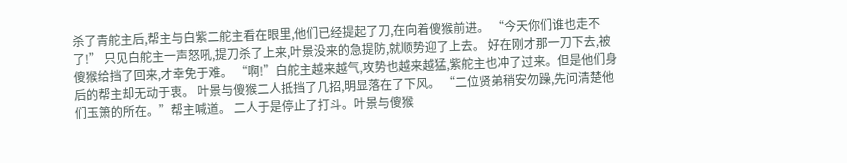杀了青舵主后,帮主与白紫二舵主看在眼里,他们已经提起了刀,在向着傻猴前进。 “今天你们谁也走不了!” 只见白舵主一声怒吼,提刀杀了上来,叶景没来的急提防,就顺势迎了上去。 好在刚才那一刀下去,被傻猴给挡了回来,才幸免于难。 “啊!”白舵主越来越气,攻势也越来越猛,紫舵主也冲了过来。但是他们身后的帮主却无动于衷。 叶景与傻猴二人抵挡了几招,明显落在了下风。 “二位贤弟稍安勿躁,先问清楚他们玉箫的所在。”帮主喊道。 二人于是停止了打斗。叶景与傻猴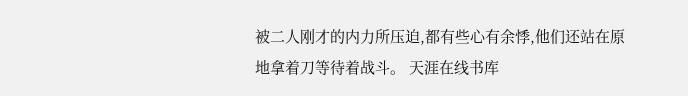被二人刚才的内力所压迫,都有些心有余悸,他们还站在原地拿着刀等待着战斗。 天涯在线书库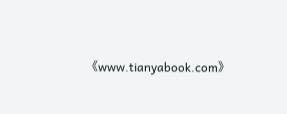《www.tianyabook.com》